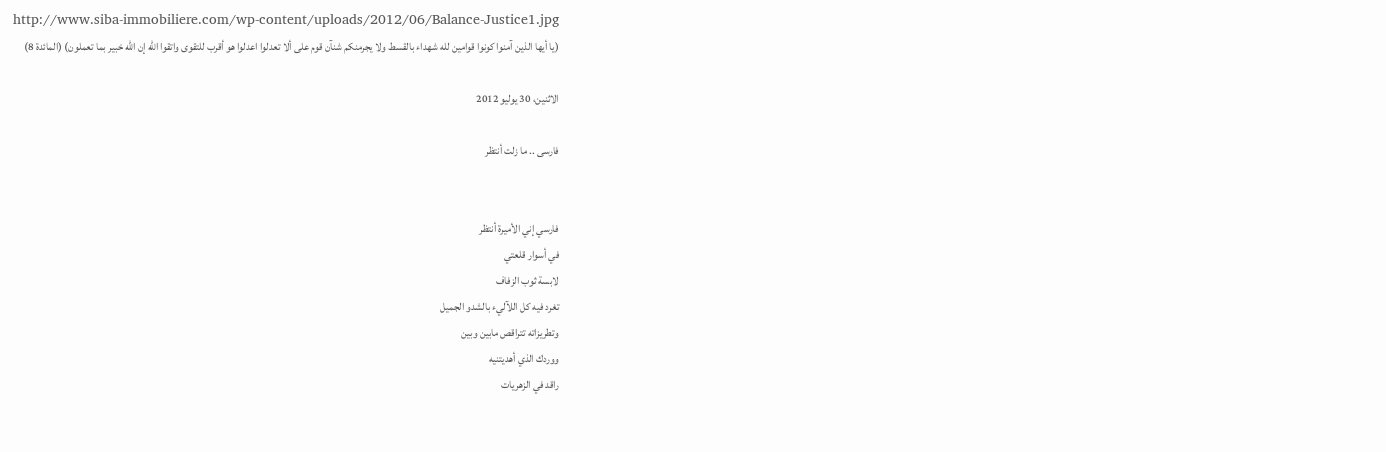http://www.siba-immobiliere.com/wp-content/uploads/2012/06/Balance-Justice1.jpg
(يا أيها الذين آمنوا كونوا قوامين لله شهداء بالقسط ولا يجرمنكم شنآن قوم على ألا تعدلوا اعدلوا هو أقرب للتقوى واتقوا الله إن الله خبير بما تعملون) (المائدة 8)

الاثنين، 30 يوليو 2012

فارسى .. ما زلت أنتظر


فارسي إني الأميرة أنتظر
في أسوار قلعتي
لابسة ثوب الزفاف
تغرد فيه كل اللآليء بالشدو الجميل
وتطريزاته تتراقص مابين وبين
ووردك الذي أهديتنيه
راقد في الزهريات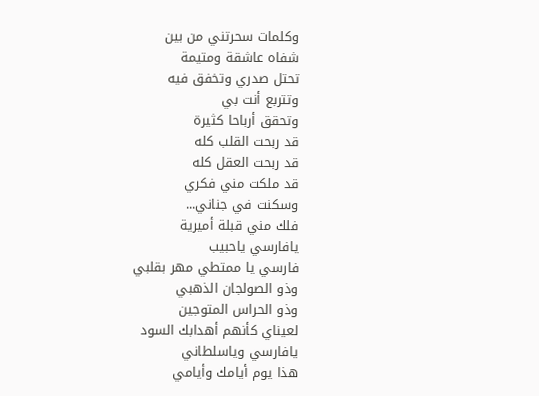وكلمات سحرتني من بين
شفاه عاشقة ومتيمة
تحتل صدري وتخفق فيه
وتتربع أنت بي
وتحقق أرباحا كثيرة
قد ربحت القلب كله
قد ربحت العقل كله
قد ملكت مني فكري
وسكنت في جناني...
فلك مني قبلة أميرية
يافارسي ياحبيب
فارسي يا ممتطي مهر بقلبي
وذو الصولجان الذهبي
وذو الحراس المتوجين
لعيناي كأنهم أهدابك السود
يافارسي وياسلطاني
هذا يوم أيامك وأيامي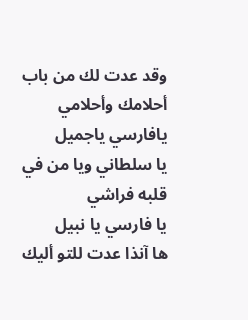وقد عدت لك من باب
أحلامك وأحلامي
يافارسي ياجميل
يا سلطاني ويا من في قلبه فراشي
يا فارسي يا نبيل
ها آنذا عدت للتو أليك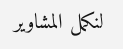لنكمل المشاوير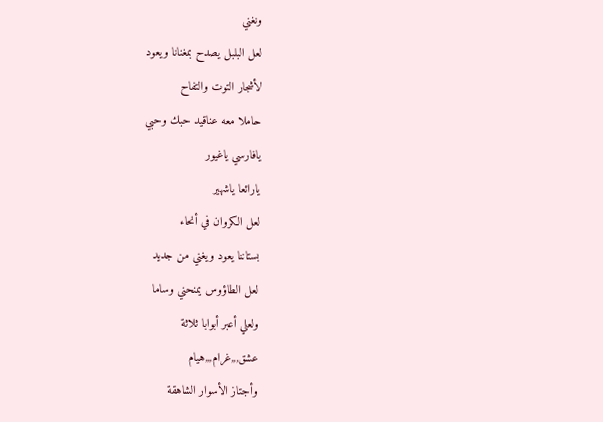ونغني
لعل البلبل يصدح بمغنانا ويعود
لأشجار التوت والتفاح
حاملا معه عناقيد حبك وحبي
يافارسي ياغيور
يارائعا ياشهير
لعل الكروان في أنحاء
بستاننا يعود ويغني من جديد
لعل الطاؤوس يمنحني وساما
ولعلي أعبر أبوابا ثلاثة
عشق,,,غرام,,,هيام
وأجتاز الأسوار الشاهقة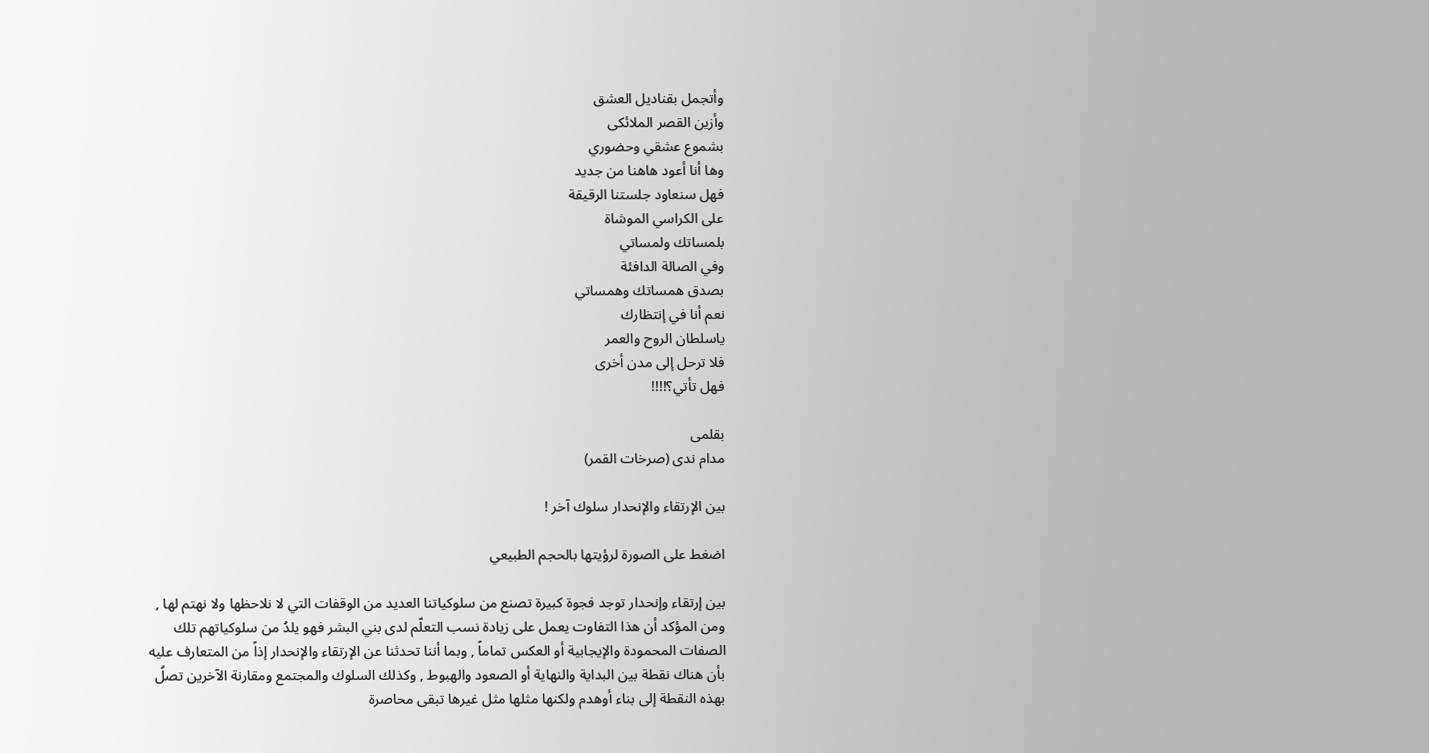وأتجمل بقناديل العشق
وأزين القصر الملائكى
بشموع عشقي وحضوري
وها أنا أعود هاهنا من جديد
فهل سنعاود جلستنا الرقيقة
على الكراسي الموشاة
بلمساتك ولمساتي
وفي الصالة الدافئة
بصدق همساتك وهمساتي
نعم أنا في إنتظارك
ياسلطان الروح والعمر
فلا ترحل إلى مدن أخرى
فهل تأتي؟!!!!

بقلمى
مدام ندى (صرخات القمر)

بين الإرتقاء والإنحدار سلوك آخر !

اضغط على الصورة لرؤيتها بالحجم الطبيعي

بين إرتقاء وإنحدار توجد فجوة كبيرة تصنع من سلوكياتنا العديد من الوقفات التي لا نلاحظها ولا نهتم لها , ومن المؤكد أن هذا التفاوت يعمل على زيادة نسب التعلّم لدى بني البشر فهو يلدُ من سلوكياتهم تلك الصفات المحمودة والإيجابية أو العكس تماماً , وبما أننا تحدثنا عن الإرتقاء والإنحدار إذاً من المتعارف عليه بأن هناك نقطة بين البداية والنهاية أو الصعود والهبوط , وكذلك السلوك والمجتمع ومقارنة الآخرين تصلُ بهذه النقطة إلى بناء أوهدم ولكنها مثلها مثل غيرها تبقى محاصرة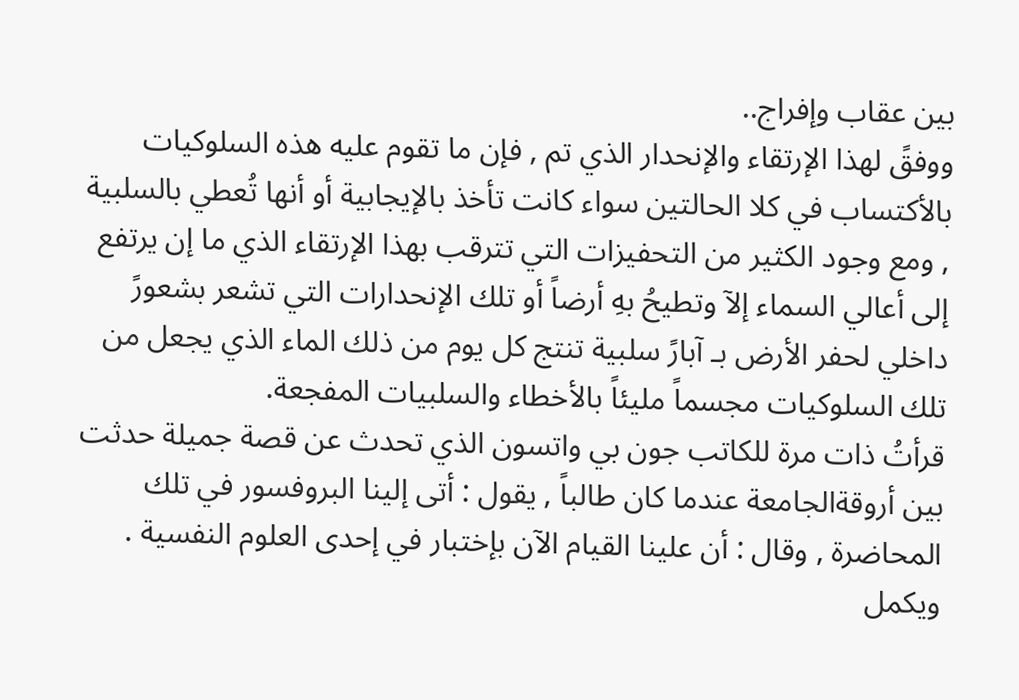بين عقاب وإفراج..
ووفقً لهذا الإرتقاء والإنحدار الذي تم , فإن ما تقوم عليه هذه السلوكيات بالأكتساب في كلا الحالتين سواء كانت تأخذ بالإيجابية أو أنها تُعطي بالسلبية , ومع وجود الكثير من التحفيزات التي تترقب بهذا الإرتقاء الذي ما إن يرتفع إلى أعالي السماء إلآ وتطيحُ بهِ أرضاً أو تلك الإنحدارات التي تشعر بشعورً داخلي لحفر الأرض بـ آبارً سلبية تنتج كل يوم من ذلك الماء الذي يجعل من تلك السلوكيات مجسماً مليئاً بالأخطاء والسلبيات المفجعة.
قرأتُ ذات مرة للكاتب جون بي واتسون الذي تحدث عن قصة جميلة حدثت بين أروقةالجامعة عندما كان طالباً , يقول : أتى إلينا البروفسور في تلك المحاضرة , وقال : أن علينا القيام الآن بإختبار في إحدى العلوم النفسية . ويكمل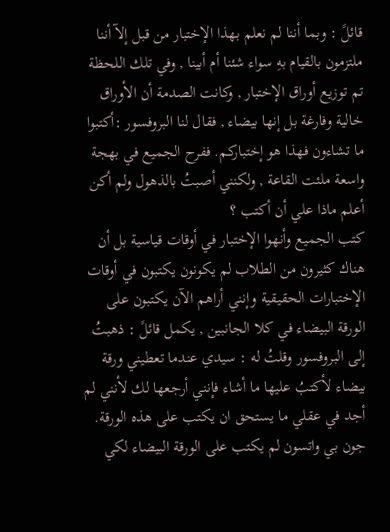قائلً : وبما أننا لم نعلم بهذا الإختبار من قبل إلآ أننا ملتزمون بالقيام بهِ سواء شئنا أم أبينا , وفي تلك اللحظة تم توزيع أوراق الإختبار , وكانت الصدمة أن الأوراق خالية وفارغة بل إنها بيضاء , فقال لنا البروفسور :أكتبوا ما تشاءون فهذا هو إختباركم. ففرح الجميع في بهجة واسعة ملئت القاعة , ولكنني أصبتُ بالذهول ولم أكن أعلم ماذا علي أن أكتب ؟
كتب الجميع وأنهوا الإختبار في أوقات قياسية بل أن هناك كثيرون من الطلاب لم يكونون يكتبون في أوقات الإختبارات الحقيقية وإنني أراهم الآن يكتبون على الورقة البيضاء في كلا الجانبين , يكمل قائلً : ذهبتُ إلى البروفسور وقلتُ له : سيدي عندما تعطيني ورقة بيضاء لأكتبُ عليها ما أشاء فإنني أرجعها لك لأنني لم أجد في عقلي ما يستحق ان يكتب على هذه الورقة.
جون بي واتسون لم يكتب على الورقة البيضاء لكي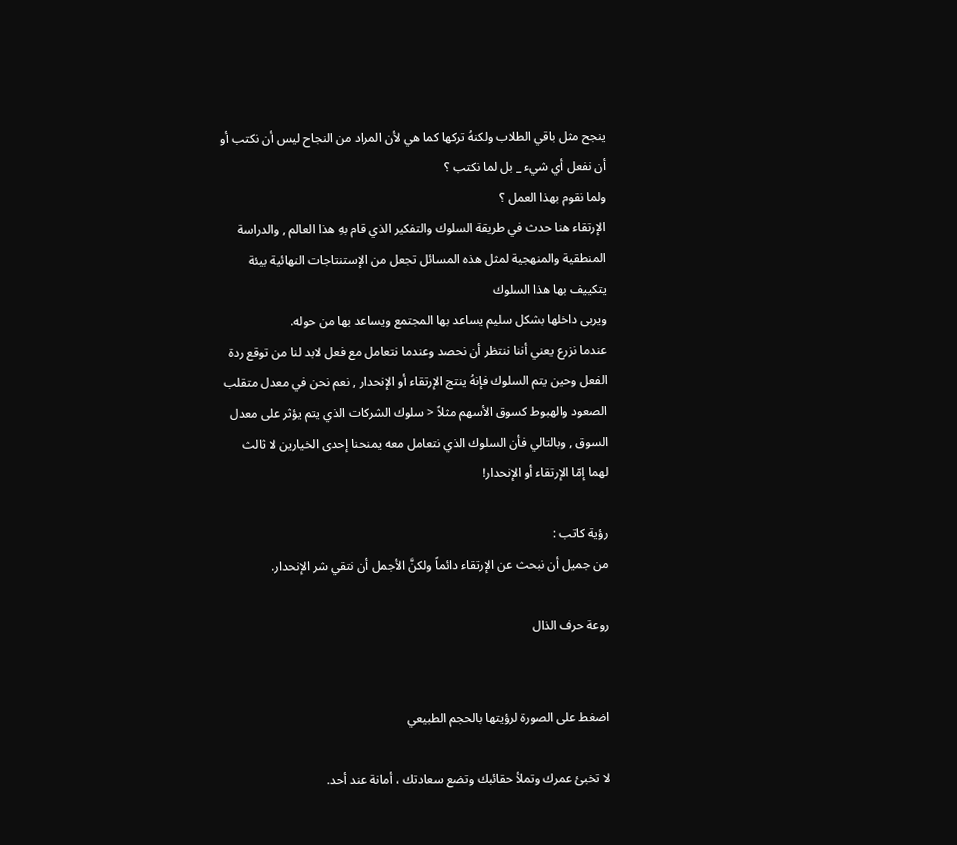ينجح مثل باقي الطلاب ولكنهُ تركها كما هي لأن المراد من النجاح ليس أن نكتب أو أن نفعل أي شيء _ بل لما نكتب ؟
ولما نقوم بهذا العمل ؟
الإرتقاء هنا حدث في طريقة السلوك والتفكير الذي قام بهِ هذا العالم , والدراسة المنطقية والمنهجية لمثل هذه المسائل تجعل من الإستنتاجات النهائية بيئة يتكييف بها هذا السلوك
ويربى داخلها بشكل سليم يساعد بها المجتمع ويساعد بها من حوله.
عندما نزرع يعني أننا ننتظر أن نحصد وعندما نتعامل مع فعل لابد لنا من توقع ردة الفعل وحين يتم السلوك فإنهُ ينتج الإرتقاء أو الإنحدار , نعم نحن في معدل متقلب الصعود والهبوط كسوق الأسهم مثلاً < سلوك الشركات الذي يتم يؤثر على معدل السوق , وبالتالي فأن السلوك الذي نتعامل معه يمنحنا إحدى الخيارين لا ثالث لهما إمّا الإرتقاء أو الإنحدار!

رؤية كاتب :
من جميل أن نبحث عن الإرتقاء دائماً ولكنَّ الأجمل أن نتقي شر الإنحدار.

روعة حرف الذال


اضغط على الصورة لرؤيتها بالحجم الطبيعي

لا تخبئ عمرك وتملأ حقائبك وتضع سعادتك ، أمانة عند أحد.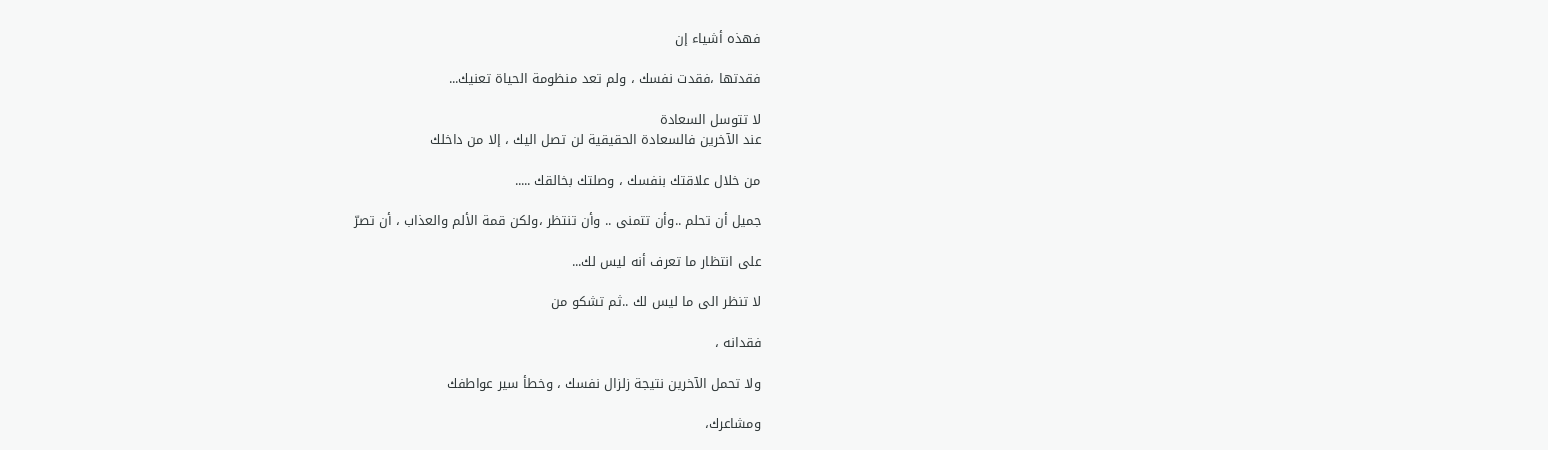فهذه أشياء إن

فقدتها ،فقدت نفسك ، ولم تعد منظومة الحياة تعنيك...

لا تتوسل السعادة
عند الآخرين فالسعادة الحقيقية لن تصل اليك ، إلا من داخلك

من خلال علاقتك بنفسك ، وصلتك بخالقك .....

جميل أن تحلم ..وأن تتمنى .. وأن تنتظر ،ولكن قمة الألم والعذاب ، أن تصرّ

على انتظار ما تعرف أنه ليس لك...

لا تنظر الى ما ليس لك ..ثم تشكو من

فقدانه ،

ولا تحمل الآخرين نتيجة زلزال نفسك ، وخطأ سير عواطفك

ومشاعرك،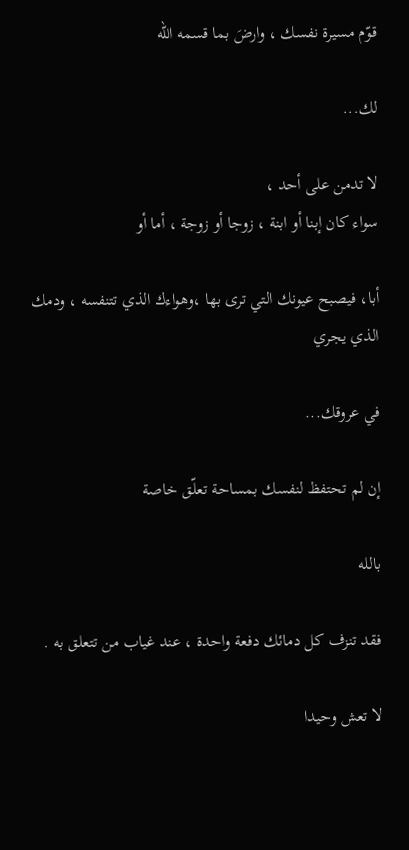قوّم مسيرة نفسك ، وارضَ بما قسمه الله

لك...

لا تدمن على أحد ،
سواء كان إبنا أو ابنة ، زوجا أو زوجة ، أما أو

أبا، فيصبح عيونك التي ترى بها ،وهواءك الذي تتنفسه ، ودمك الذي يجري

في عروقك...

إن لم تحتفظ لنفسك بمساحة تعلّق خاصة

بالله

فقد تنزف كل دمائك دفعة واحدة ، عند غياب من تتعلق به .

لا تعش وحيدا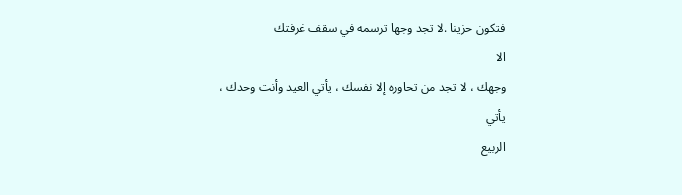فتكون حزينا .لا تجد وجها ترسمه في سقف غرفتك
الا
وجهك ، لا تجد من تحاوره إلا نفسك ، يأتي العيد وأنت وحدك ،
يأتي
الربيع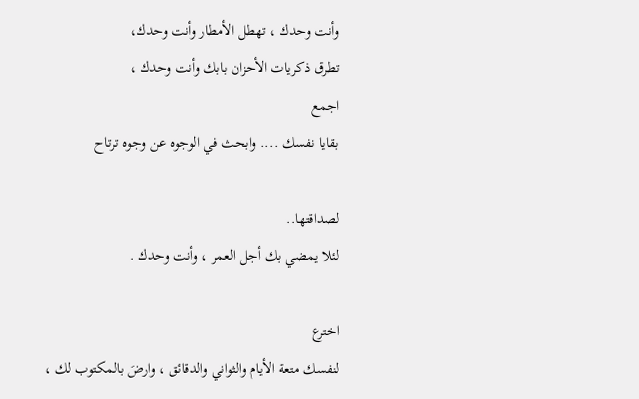وأنت وحدك ، تهطل الأمطار وأنت وحدك،
تطرق ذكريات الأحزان بابك وأنت وحدك ،
اجمع
بقايا نفسك .... وابحث في الوجوه عن وجوه ترتاح

لصداقتها..
لئلا يمضي بك أجل العمر ، وأنت وحدك .

اخترع
لنفسك متعة الأيام والثواني والدقائق ، وارضَ بالمكتوب لك ،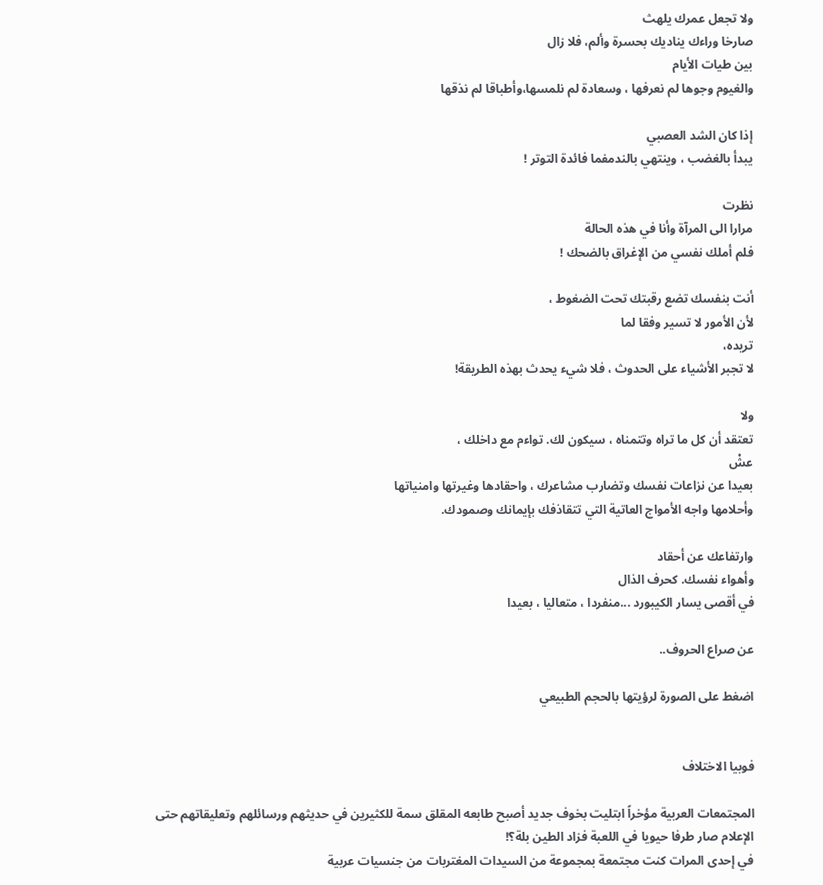ولا تجعل عمرك يلهث
صارخا وراءك يناديك بحسرة وألم، فلا زال
بين طيات الأيام
والغيوم وجوها لم نعرفها ، وسعادة لم نلمسها،وأطباقا لم نذقها

إذا كان الشد العصبي
يبدأ بالغضب ، وينتهي بالندمفما فائدة التوتر !

نظرت
مرارا الى المرآة وأنا في هذه الحالة
فلم أملك نفسي من الإغراق بالضحك !

أنت بنفسك تضع رقبتك تحت الضغوط ،
لأن الأمور لا تسير وفقا لما
تريده،
لا تجبر الأشياء على الحدوث ، فلا شيء يحدث بهذه الطريقة!

ولا
تعتقد أن كل ما تراه وتتمناه ، سيكون لك. تواءم مع داخلك ،
عشْ
بعيدا عن نزاعات نفسك وتضارب مشاعرك ، واحقادها وغيرتها وامنياتها
وأحلامها واجه الأمواج العاتية التي تتقاذفك بإيمانك وصمودك.

وارتفاعك عن أحقاد
وأهواء نفسك. كحرف الذال
في أقصى يسار الكيبورد ...منفردا ، متعاليا ، بعيدا

عن صراع الحروف..

اضغط على الصورة لرؤيتها بالحجم الطبيعي


فوبيا الاختلاف

المجتمعات العربية مؤخراً ابتليت بخوف جديد أصبح طابعه المقلق سمة للكثيرين في حديثهم ورسائلهم وتعليقاتهم حتى الإعلام صار طرفا حيويا في اللعبة فزاد الطين بلة؟!
في إحدى المرات كنت مجتمعة بمجموعة من السيدات المغتربات من جنسيات عربية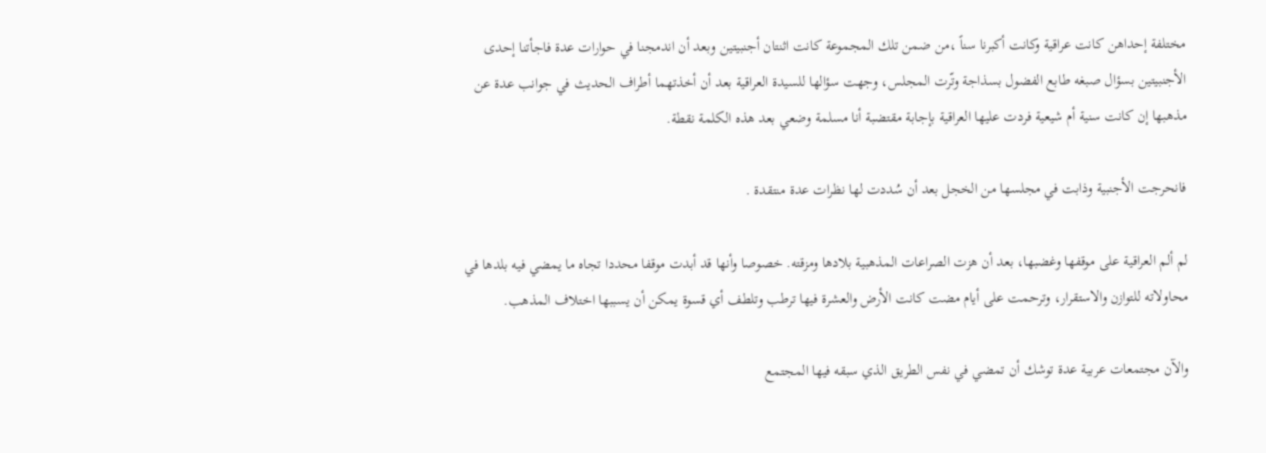مختلفة إحداهن كانت عراقية وكانت أكبرنا سناً ،من ضمن تلك المجموعة كانت اثنتان أجنبيتين وبعد أن اندمجنا في حوارات عدة فاجأتنا إحدى الأجنبيتين بسؤال صبغه طابع الفضول بسذاجة وتّرت المجلس، وجهت سؤالها للسيدة العراقية بعد أن أخذتهما أطراف الحديث في جوانب عدة عن مذهبها إن كانت سنية أم شيعية فردت عليها العراقية بإجابة مقتضبة أنا مسلمة وضعي بعد هذه الكلمة نقطة.

فانحرجت الأجنبية وذابت في مجلسها من الخجل بعد أن سُددت لها نظرات عدة منتقدة .

لم ألم العراقية على موقفها وغضبها، بعد أن هزت الصراعات المذهبية بلادها ومزقته. خصوصا وأنها قد أبدت موقفا محددا تجاه ما يمضي فيه بلدها في محاولاته للتوازن والاستقرار، وترحمت على أيام مضت كانت الأرض والعشرة فيها ترطب وتلطف أي قسوة يمكن أن يسببها اختلاف المذهب.

والآن مجتمعات عربية عدة توشك أن تمضي في نفس الطريق الذي سبقه فيها المجتمع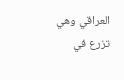العراقي وهي تزرع في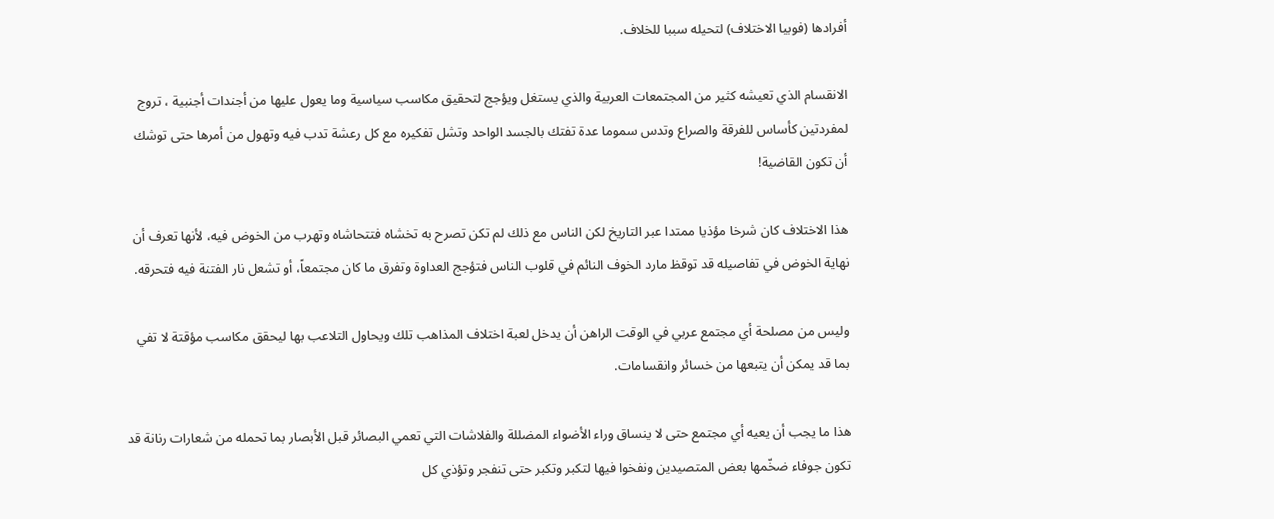أفرادها (فوبيا الاختلاف) لتحيله سببا للخلاف.

الانقسام الذي تعيشه كثير من المجتمعات العربية والذي يستغل ويؤجج لتحقيق مكاسب سياسية وما يعول عليها من أجندات أجنبية ، تروج لمفردتين كأساس للفرقة والصراع وتدس سموما عدة تفتك بالجسد الواحد وتشل تفكيره مع كل رعشة تدب فيه وتهول من أمرها حتى توشك أن تكون القاضية!

هذا الاختلاف كان شرخا مؤذيا ممتدا عبر التاريخ لكن الناس مع ذلك لم تكن تصرح به تخشاه فتتحاشاه وتهرب من الخوض فيه، لأنها تعرف أن نهاية الخوض في تفاصيله قد توقظ مارد الخوف النائم في قلوب الناس فتؤجج العداوة وتفرق ما كان مجتمعاً، أو تشعل نار الفتنة فيه فتحرقه.

وليس من مصلحة أي مجتمع عربي في الوقت الراهن أن يدخل لعبة اختلاف المذاهب تلك ويحاول التلاعب بها ليحقق مكاسب مؤقتة لا تفي بما قد يمكن أن يتبعها من خسائر وانقسامات.

هذا ما يجب أن يعيه أي مجتمع حتى لا ينساق وراء الأضواء المضللة والفلاشات التي تعمي البصائر قبل الأبصار بما تحمله من شعارات رنانة قد تكون جوفاء ضخّمها بعض المتصيدين ونفخوا فيها لتكبر وتكبر حتى تنفجر وتؤذي كل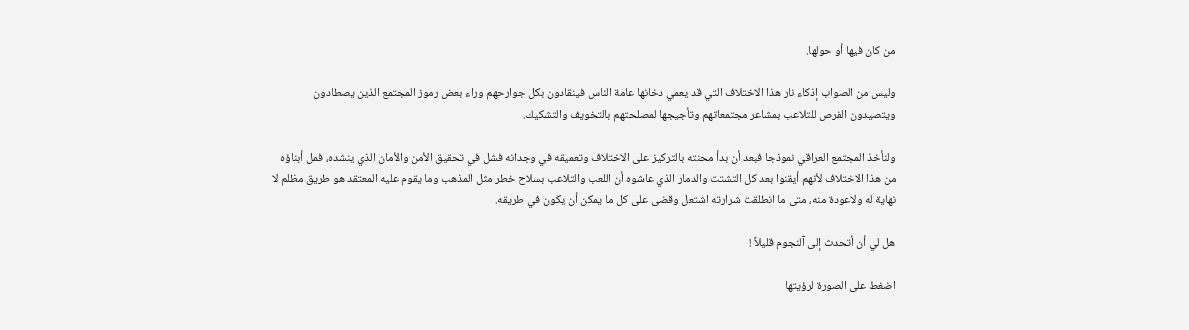من كان فيها أو حولها.

وليس من الصواب إذكاء نار هذا الاختلاف التي قد يعمي دخانها عامة الناس فينقادون بكل جوارحهم وراء بعض رموز المجتمع الذين يصطادون ويتصيدون الفرص للتلاعب بمشاعر مجتمعاتهم وتأجيجها لمصلحتهم بالتخويف والتشكيك.

ولنأخذ المجتمع العراقي نموذجا فبعد أن بدأ محنته بالتركيز على الاختلاف وتعميقه في وجدانه فشل في تحقيق الأمن والأمان الذي ينشده، فمل أبناؤه من هذا الاختلاف لأنهم أيقنوا بعد كل التشتت والدمار الذي عاشوه أن اللعب والتلاعب بسلاح خطر مثل المذهب وما يقوم عليه المعتقد هو طريق مظلم لا نهاية له ولاعودة منه، متى ما انطلقت شرارته اشتعل وقضى على كل ما يمكن أن يكون في طريقه.

هل لي أن أتحدث إلى آلنجوم قليلاً !

اضغط على الصورة لرؤيتها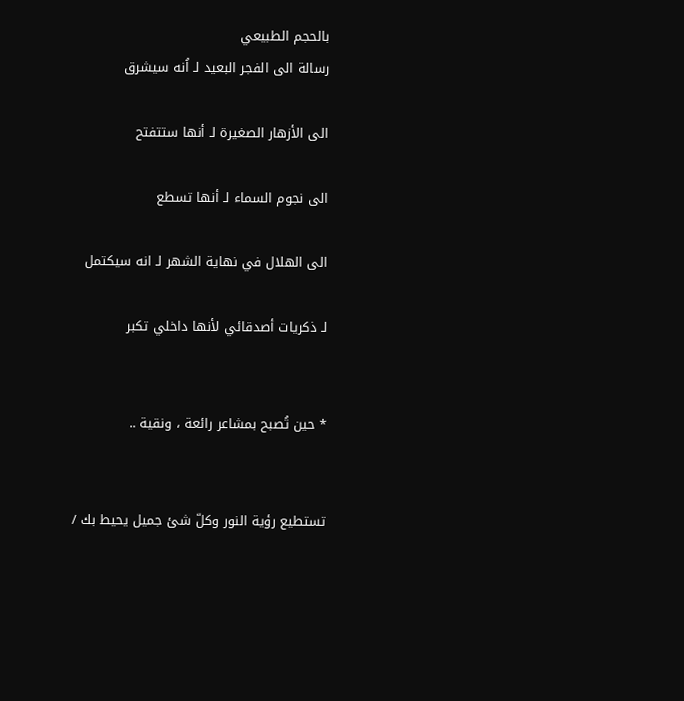بالحجم الطبيعي
رسالة الى الفجر البعيد لـ اُنه سيشرق

الى الأزهار الصغيرة لـ أنها ستتفتح

الى نجوم السماء لـ أنها تسطع

الى الهلال في نهاية الشهر لـ انه سيكتمل

لـ ذكريات أصدقائي لأنها داخلي تكبر


* حين تُصبح بمشاعر رائعة ، ونقية ..


تستطيع رؤية النور وكلّ شئ جميل يحيط بك /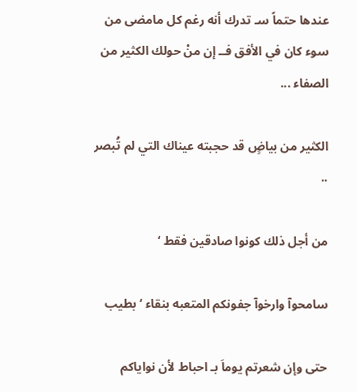عندها حتماً سـ تدرك أنه رغم كل مامضى من سوء كان في الأفق فــ إن منْ حولك الكثير من الصفاء ...

الكثير من بياضٍ قد حجبته عيناك التي لم تُبصر ..

من أجل ذلك كونوا صادقين فقط ‘

سامحوآ وارخوآ جفونكم المتعبه بنقاء ‘ بطيب

حتى وإن شعرتم يوماَ بـ احباط لأن نواياكم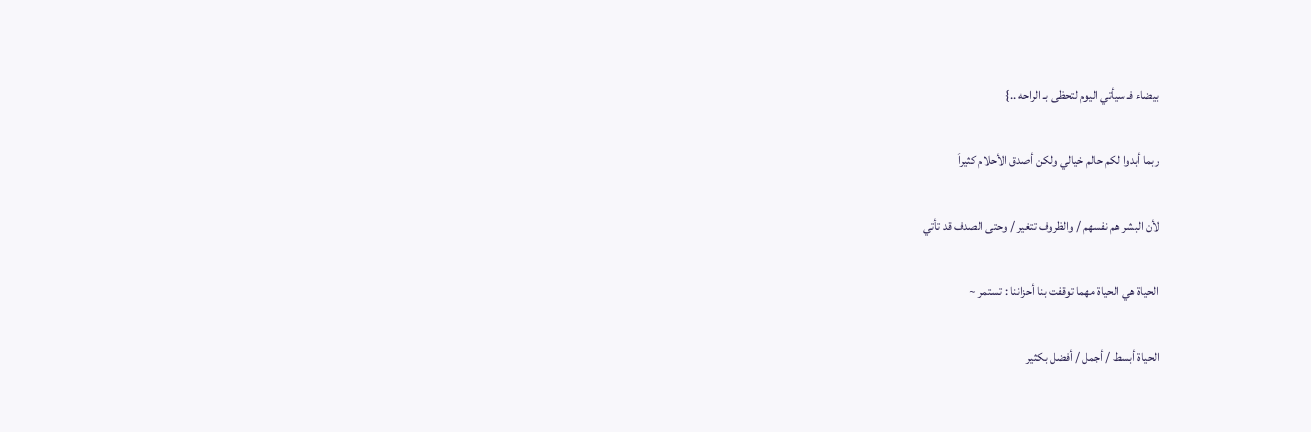بيضاء فـ سيأتي اليوم لتحظى بـ الراحه ..}

ربما أبدوا لكم حالم خيالي ولكن أصدق الأحلام كثيراَ

لأن البشر هم نفسهم / والظروف تتغير / وحتى الصدف قد تأتي

الحياة هي الحياة مهما توقفت بنا أحزاننا : تستمر ~

الحياة أبسط / أجمل / أفضل بكثير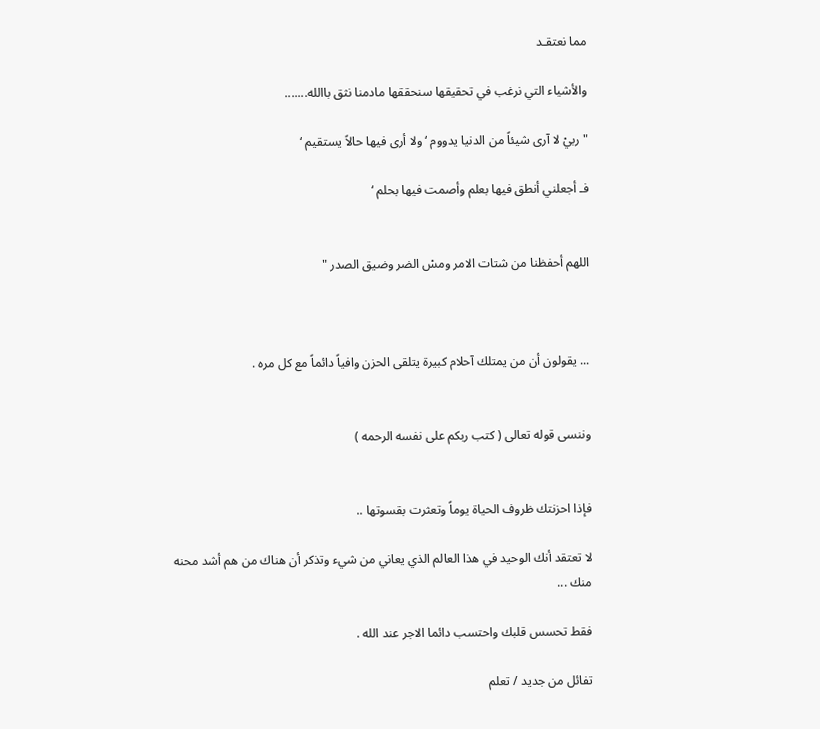مما نعتقـد

والأشياء التي نرغب في تحقيقها سنحققها مادمنا نثق باالله.......

" ربيْ لا آرى شيئاً من الدنيا يدووم ‘ ولا أرى فيها حالاً يستقيم ‘

فـ أجعلني أنطق فيها بعلم وأصمت فيها بحلم ‘


اللهم أحفظنا من شتات الامر ومسْ الضر وضيق الصدر "



... يقولون أن من يمتلك آحلام كبيرة يتلقى الحزن وافياً دائماً مع كل مره .


وننسى قوله تعالى ( كتب ربكم على نفسه الرحمه )


فإذا احزنتك ظروف الحياة يوماً وتعثرت بقسوتها ..

لا تعتقد أنك الوحيد في هذا العالم الذي يعاني من شيء وتذكر أن هناك من هم أشد محنه منك ...

فقط تحسس قلبك واحتسب دائما الاجر عند الله .

تفائل من جديد / تعلم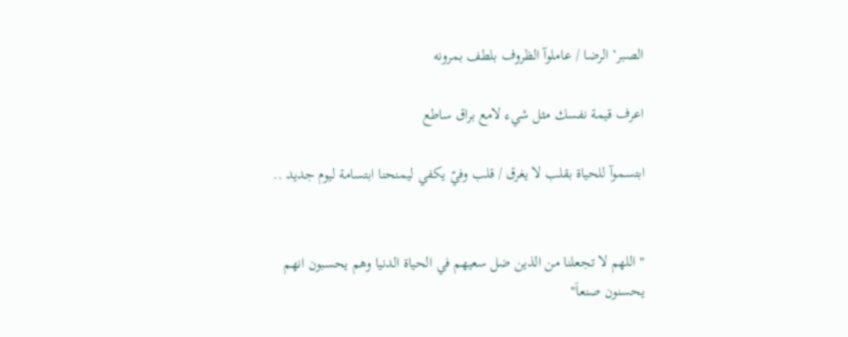الصبر‘ الرضا / عاملوآ الظروف بلطف بمرونه

اعرف قيمة نفسك مثل شيء لامع براق ساطع

ابتسموآ للحياة بقلب لا يغرق / قلب وفيّ يكفي ليمنحنا ابتسامة ليوم جديد ..


" اللهم لا تجعلنا من الذين ضل سعيهم في الحياة الدنيا وهم يحسبون انهم يحسنون صنعاَ"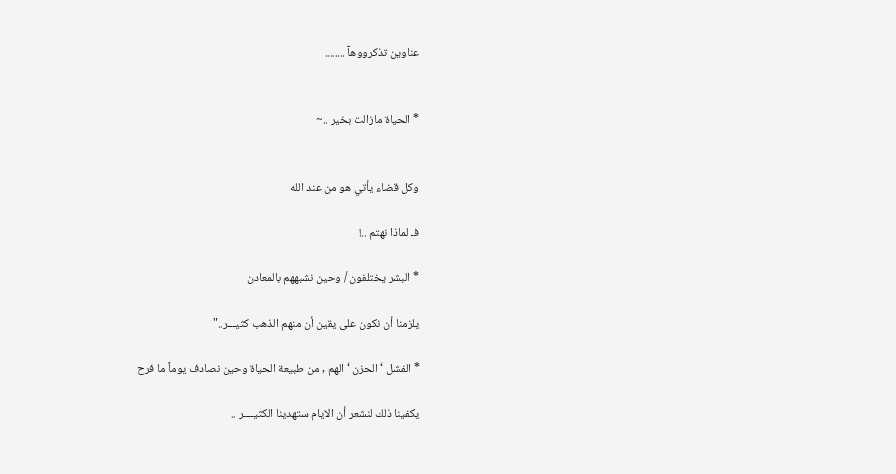عناوين تذكرووهآ ........


* الحياة مازالت بخير ..~


وكل قضاء يأتي هو من عند الله

فـ لماذا نهتم ..!

* البشر يختلفون / وحين نشبههم بالمعادن

يلزمنا أن نكون على يقين أن منهم الذهب كثيـــر.."

* الفشل ‘ الحزن ‘ الهم , من طبيعة الحياة وحين نصادف يوماً ما فرح

يكفينا ذلك لنشعر أن الايام ستهدينا الكثيــــر ..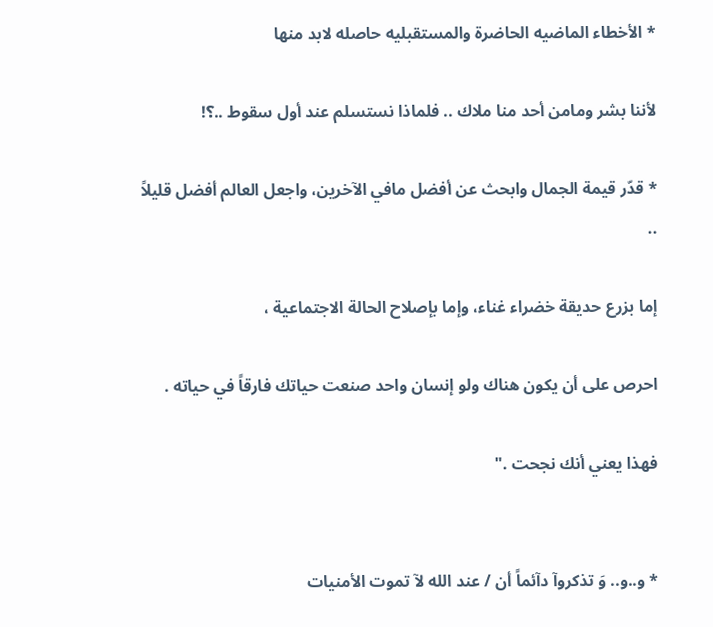* الأخطاء الماضيه الحاضرة والمستقبليه حاصله لابد منها

لأننا بشر ومامن أحد منا ملاك .. فلماذا نستسلم عند أول سقوط ..؟!

* قدّر قيمة الجمال وابحث عن أفضل مافي الآخرين، واجعل العالم أفضل قليلاً ..

إما بزرع حديقة خضراء غناء، وإما بإصلاح الحالة الاجتماعية ،

احرص على أن يكون هناك ولو إنسان واحد صنعت حياتك فارقاً في حياته .

فهذا يعني أنك نجحت ."


* و..و.. وَ تذكروآ دآئماً أن / عند الله لآ تموت الأمنيات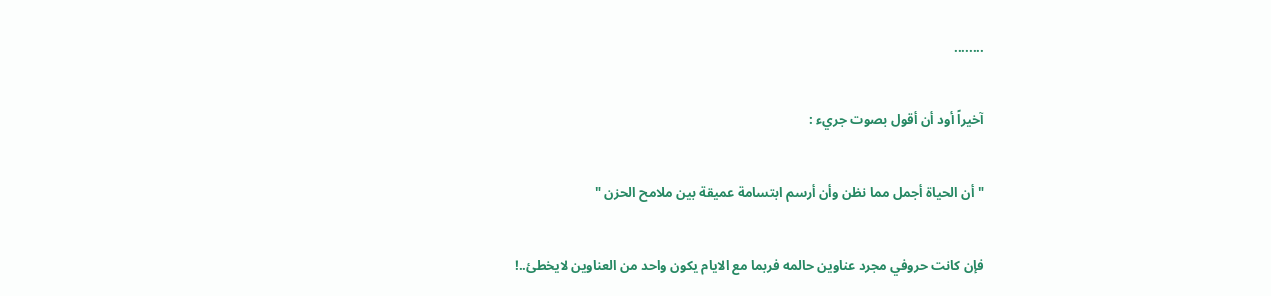........


آخيراً أود أن أقول بصوت جريء :


" أن الحياة أجمل مما نظن وأن أرسم ابتسامة عميقة بين ملامح الحزن "


فإن كانت حروفي مجرد عناوين حالمه فربما مع الايام يكون واحد من العناوين لايخطئ..!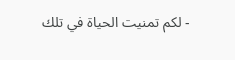- لكم تمنيت الحياة في تلك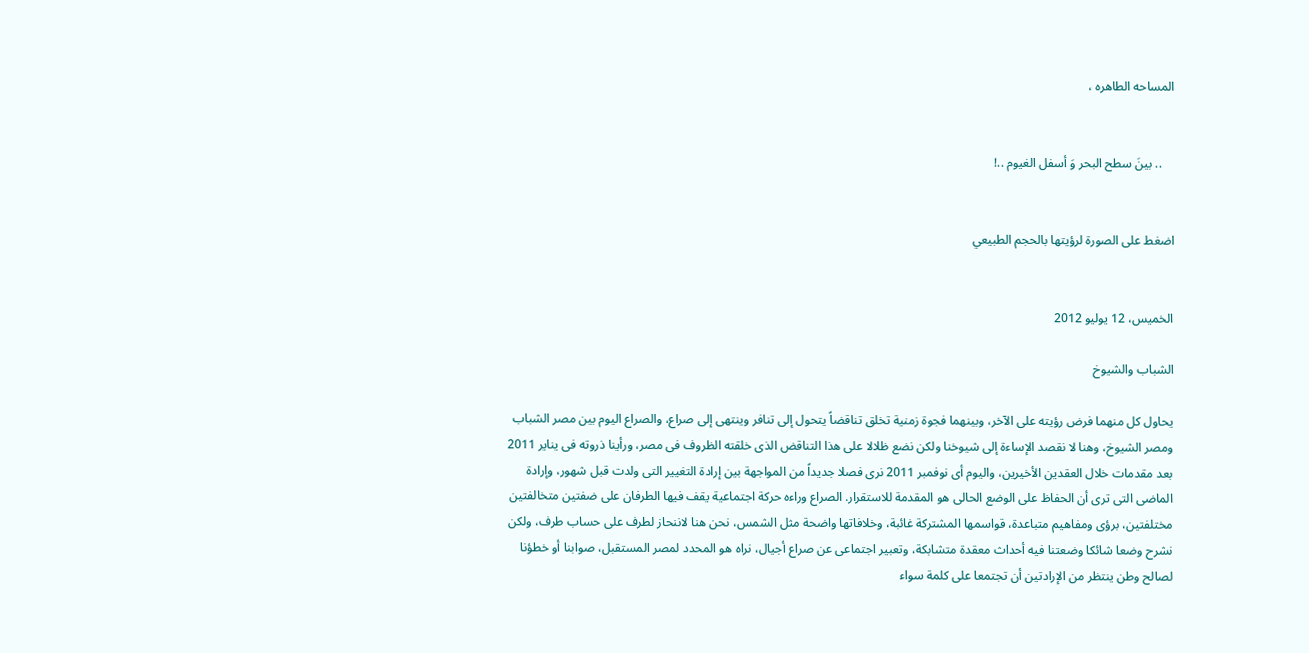المساحه الطاهره ،


    .. بينَ سطح البحر وَ أسفل الغيوم ..!


اضغط على الصورة لرؤيتها بالحجم الطبيعي


الخميس، 12 يوليو 2012

الشباب والشيوخ

يحاول كل منهما فرض رؤيته على الآخر، وبينهما فجوة زمنية تخلق تناقضاً يتحول إلى تنافر وينتهى إلى صراع، والصراع اليوم بين مصر الشباب ومصر الشيوخ، وهنا لا نقصد الإساءة إلى شيوخنا ولكن نضع ظلالا على هذا التناقض الذى خلقته الظروف فى مصر، ورأينا ذروته فى يناير 2011 بعد مقدمات خلال العقدين الأخيرين، واليوم أى نوفمبر 2011 نرى فصلا جديداً من المواجهة بين إرادة التغيير التى ولدت قبل شهور، وإرادة الماضى التى ترى أن الحفاظ على الوضع الحالى هو المقدمة للاستقرار. الصراع وراءه حركة اجتماعية يقف فيها الطرفان على ضفتين متخالفتين مختلفتين، برؤى ومفاهيم متباعدة، قواسمها المشتركة غائبة، وخلافاتها واضحة مثل الشمس، نحن هنا لاننحاز لطرف على حساب طرف، ولكن نشرح وضعا شائكا وضعتنا فيه أحداث معقدة متشابكة، وتعبير اجتماعى عن صراع أجيال، نراه هو المحدد لمصر المستقبل، صوابنا أو خطؤنا لصالح وطن ينتظر من الإرادتين أن تجتمعا على كلمة سواء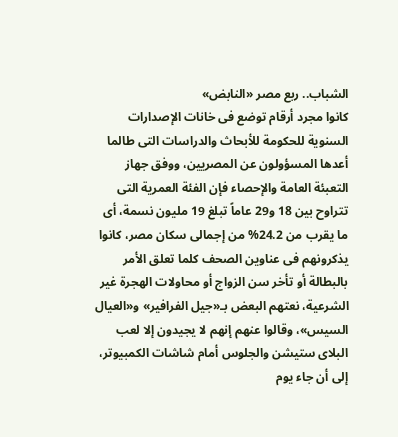الشباب.. ربع مصر «النابض»
كانوا مجرد أرقام توضع فى خانات الإصدارات السنوية للحكومة للأبحاث والدراسات التى طالما أعدها المسؤولون عن المصريين، ووفق جهاز التعبئة العامة والإحصاء فإن الفئة العمرية التى تتراوح بين 18 و29 عاماً تبلغ 19 مليون نسمة، أى ما يقرب من 24.2% من إجمالى سكان مصر، كانوا يذكرونهم فى عناوين الصحف كلما تعلق الأمر بالبطالة أو تأخر سن الزواج أو محاولات الهجرة غير الشرعية، نعتهم البعض بـ«جيل الفرافير» و«العيال السيس»، وقالوا عنهم إنهم لا يجيدون إلا لعب البلاى ستيشن والجلوس أمام شاشات الكمبيوتر، إلى أن جاء يوم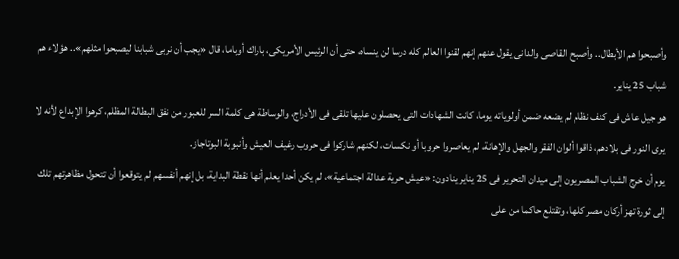وأصبحوا هم الأبطال.. وأصبح القاصى والدانى يقول عنهم إنهم لقنوا العالم كله درسا لن ينساه، حتى أن الرئيس الأمريكى، باراك أوباما، قال «يجب أن نربى شبابنا ليصبحوا مثلهم».. هؤلاء هم شباب 25 يناير.
هو جيل عاش فى كنف نظام لم يضعه ضمن أولوياته يوما، كانت الشهادات التى يحصلون عليها تلقى فى الأدراج، والوساطة هى كلمة السر للعبور من نفق البطالة المظلم، كرهوا الإبداع لأنه لا يرى النور فى بلادهم، ذاقوا ألوان الفقر والجهل والإهانة، لم يعاصروا حروبا أو نكسات، لكنهم شاركوا فى حروب رغيف العيش وأنبوبة البوتاجاز.
يوم أن خرج الشباب المصريون إلى ميدان التحرير فى 25 يناير ينادون: «عيش حرية عدالة اجتماعية»، لم يكن أحدا يعلم أنها نقطة البداية، بل إنهم أنفسهم لم يتوقعوا أن تتحول مظاهرتهم تلك إلى ثورة تهز أركان مصر كلها، وتقتلع حاكما من على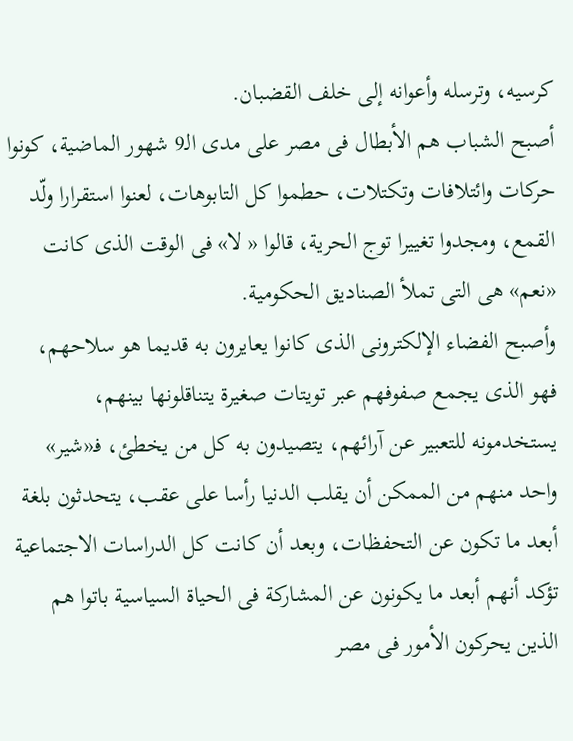كرسيه، وترسله وأعوانه إلى خلف القضبان.
أصبح الشباب هم الأبطال فى مصر على مدى الـ9 شهور الماضية، كونوا حركات وائتلافات وتكتلات، حطموا كل التابوهات، لعنوا استقرارا ولّد القمع، ومجدوا تغييرا توج الحرية، قالوا « لا» فى الوقت الذى كانت «نعم» هى التى تملأ الصناديق الحكومية.
وأصبح الفضاء الإلكترونى الذى كانوا يعايرون به قديما هو سلاحهم، فهو الذى يجمع صفوفهم عبر تويتات صغيرة يتناقلونها بينهم، يستخدمونه للتعبير عن آرائهم، يتصيدون به كل من يخطئ، فـ«شير» واحد منهم من الممكن أن يقلب الدنيا رأسا على عقب، يتحدثون بلغة أبعد ما تكون عن التحفظات، وبعد أن كانت كل الدراسات الاجتماعية تؤكد أنهم أبعد ما يكونون عن المشاركة فى الحياة السياسية باتوا هم الذين يحركون الأمور فى مصر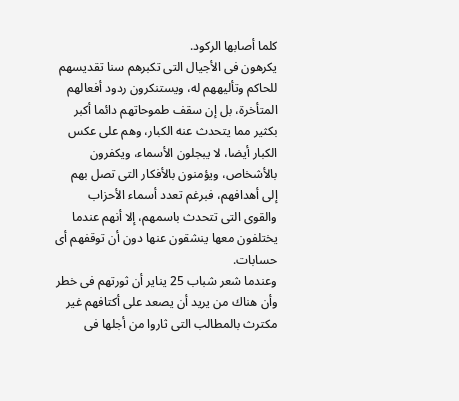كلما أصابها الركود.
يكرهون فى الأجيال التى تكبرهم سنا تقديسهم للحاكم وتأليههم له، ويستنكرون ردود أفعالهم المتأخرة، بل إن سقف طموحاتهم دائما أكبر بكثير مما يتحدث عنه الكبار، وهم على عكس الكبار أيضا، لا يبجلون الأسماء، ويكفرون بالأشخاص، ويؤمنون بالأفكار التى تصل بهم إلى أهدافهم، فبرغم تعدد أسماء الأحزاب والقوى التى تتحدث باسمهم، إلا أنهم عندما يختلفون معها ينشقون عنها دون أن توقفهم أى حسابات.
وعندما شعر شباب 25 يناير أن ثورتهم فى خطر وأن هناك من يريد أن يصعد على أكتافهم غير مكترث بالمطالب التى ثاروا من أجلها فى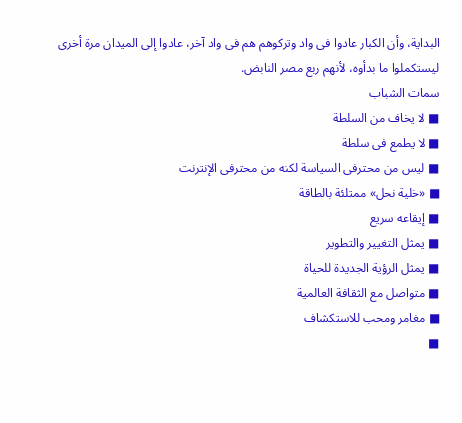البداية، وأن الكبار عادوا فى واد وتركوهم هم فى واد آخر، عادوا إلى الميدان مرة أخرى ليستكملوا ما بدأوه، لأنهم ربع مصر النابض.
سمات الشباب
■ لا يخاف من السلطة
■ لا يطمع فى سلطة
■ ليس من محترفى السياسة لكنه من محترفى الإنترنت
■ «خلية نحل» ممتلئة بالطاقة
■ إيقاعه سريع
■ يمثل التغيير والتطوير
■ يمثل الرؤية الجديدة للحياة
■ متواصل مع الثقافة العالمية
■ مغامر ومحب للاستكشاف
■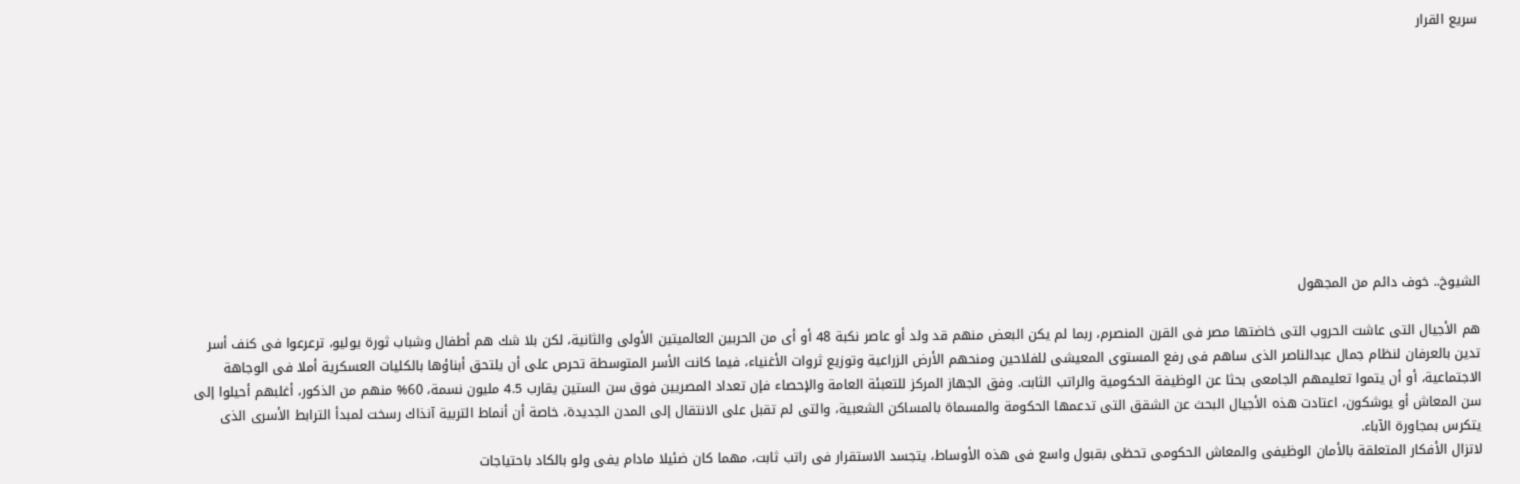سريع القرار










الشيوخ.. خوف دائم من المجهول

هم الأجيال التى عاشت الحروب التى خاضتها مصر فى القرن المنصرم، ربما لم يكن البعض منهم قد ولد أو عاصر نكبة 48 أو أى من الحربين العالميتين الأولى والثانية، لكن بلا شك هم أطفال وشباب ثورة يوليو، ترعرعوا فى كنف أسر تدين بالعرفان لنظام جمال عبدالناصر الذى ساهم فى رفع المستوى المعيشى للفلاحين ومنحهم الأرض الزراعية وتوزيع ثروات الأغنياء، فيما كانت الأسر المتوسطة تحرص على أن يلتحق أبناؤها بالكليات العسكرية أملا فى الوجاهة الاجتماعية، أو أن يتموا تعليمهم الجامعى بحثا عن الوظيفة الحكومية والراتب الثابت. وفق الجهاز المركز للتعبئة العامة والإحصاء فإن تعداد المصريين فوق سن الستين يقارب 4.5 مليون نسمة، 60% منهم من الذكور، أغلبهم أحيلوا إلى سن المعاش أو يوشكون، اعتادت هذه الأجيال البحث عن الشقق التى تدعمها الحكومة والمسماة بالمساكن الشعبية، والتى لم تقبل على الانتقال إلى المدن الجديدة، خاصة أن أنماط التربية آنذاك رسخت لمبدأ الترابط الأسرى الذى يتكرس بمجاورة الآباء.
لاتزال الأفكار المتعلقة بالأمان الوظيفى والمعاش الحكومى تحظى بقبول واسع فى هذه الأوساط، يتجسد الاستقرار فى راتب ثابت، مهما كان ضئيلا مادام يفى ولو بالكاد باحتياجات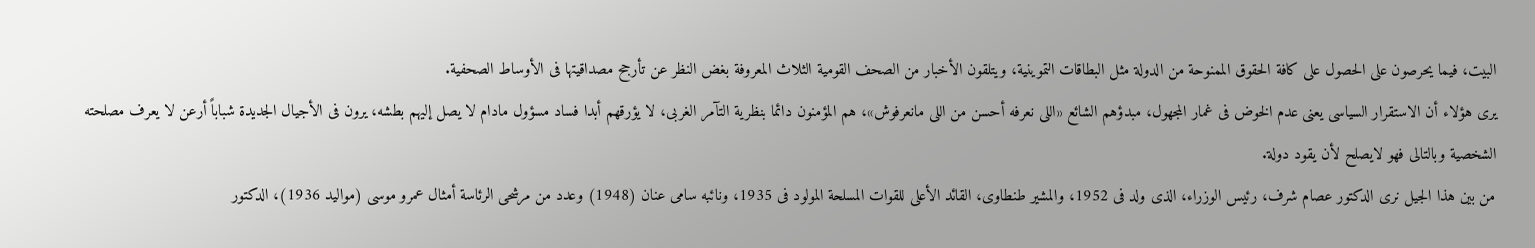البيت، فيما يحرصون على الحصول على كافة الحقوق الممنوحة من الدولة مثل البطاقات التموينية، ويتلقون الأخبار من الصحف القومية الثلاث المعروفة بغض النظر عن تأرجح مصداقيتها فى الأوساط الصحفية.
يرى هؤلاء أن الاستقرار السياسى يعنى عدم الخوض فى غمار المجهول، مبدؤهم الشائع «اللى نعرفه أحسن من اللى مانعرفوش»، هم المؤمنون دائما بنظرية التآمر الغربى، لا يؤرقهم أبدا فساد مسؤول مادام لا يصل إليهم بطشه، يرون فى الأجيال الجديدة شباباً أرعن لا يعرف مصلحته الشخصية وبالتالى فهو لايصلح لأن يقود دولة.
من بين هذا الجيل نرى الدكتور عصام شرف، رئيس الوزراء، الذى ولد فى 1952، والمشير طنطاوى، القائد الأعلى للقوات المسلحة المولود فى 1935، ونائبه سامى عنان (1948) وعدد من مرشحى الرئاسة أمثال عمرو موسى (مواليد 1936)، الدكتور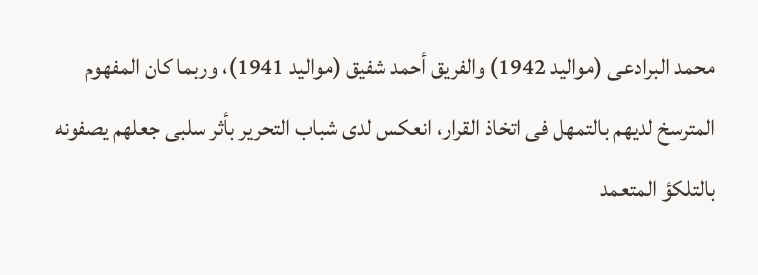محمد البرادعى (مواليد 1942) والفريق أحمد شفيق (مواليد 1941)، وربما كان المفهوم المترسخ لديهم بالتمهل فى اتخاذ القرار، انعكس لدى شباب التحرير بأثر سلبى جعلهم يصفونه بالتلكؤ المتعمد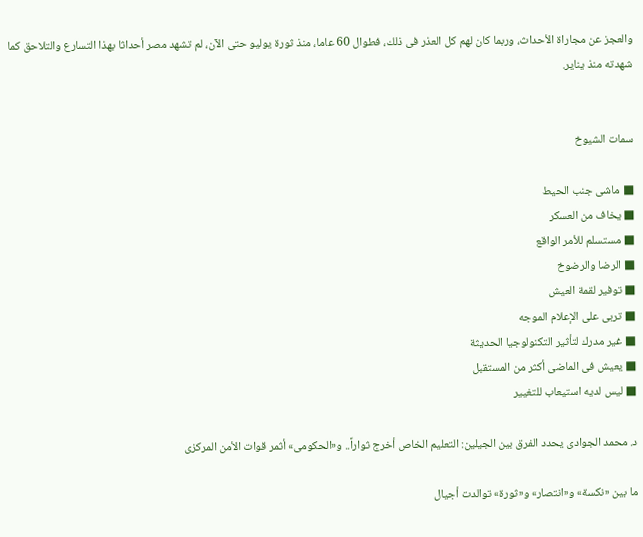والعجز عن مجاراة الأحداث، وربما كان لهم كل العذر فى ذلك، فطوال 60 عاما، منذ ثورة يوليو حتى الآن، لم تشهد مصر أحداثا بهذا التسارع والتلاحق كما شهدته منذ يناير.


سمات الشيوخ

■ ماشى جنب الحيط
■ يخاف من العسكر
■ مستسلم للأمر الواقع
■ الرضا والرضوخ
■ توفير لقمة العيش
■ تربى على الإعلام الموجه
■ غير مدرك لتأثير التكنولوجيا الحديثة
■ يعيش فى الماضى أكثر من المستقبل
■ ليس لديه استيعاب للتغيير

د. محمد الجوادى يحدد الفرق بين الجيلين: التعليم الخاص أخرج ثواراً.. و«الحكومى» أثمر قوات الأمن المركزى

ما بين «نكسة» و«انتصار» و«ثورة» توالدت أجيال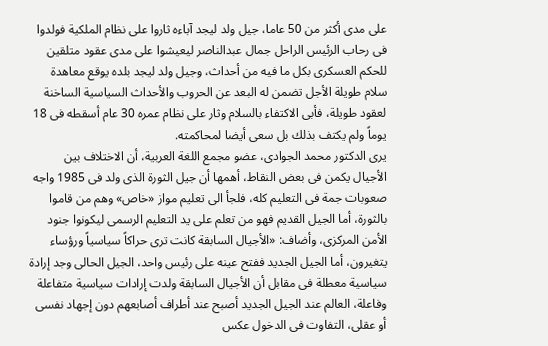على مدى أكثر من 50 عاما، جيل ولد ليجد آباءه ثاروا على نظام الملكية فولدوا فى رحاب الرئيس الراحل جمال عبدالناصر ليعيشوا على مدى عقود متلقين للحكم العسكرى بكل ما فيه من أحداث، وجيل ولد ليجد بلده يوقع معاهدة سلام طويلة الأجل تضمن له البعد عن الحروب والأحداث السياسية الساخنة لعقود طويلة، فأبى الاكتفاء بالسلام وثار على نظام عمره 30 عام أسقطه فى 18 يوماً ولم يكتف بذلك بل سعى أيضا لمحاكمته.
يرى الدكتور محمد الجوادى، عضو مجمع اللغة العربية، أن الاختلاف بين الأجيال يكمن فى بعض النقاط، أهمها أن جيل الثورة الذى ولد فى 1985 واجه صعوبات جمة فى التعليم كله، فلجأ الى تعليم مواز «خاص» وهم من قاموا بالثورة، أما الجيل القديم فهو من تعلم على يد التعليم الرسمى ليكونوا جنود الأمن المركزى، وأضاف: «الأجيال السابقة كانت ترى حراكاً سياسياً ورؤساء يتغيرون، أما الجيل الجديد ففتح عينه على رئيس واحد، الجيل الحالى وجد إرادة سياسية معطلة فى مقابل أن الأجيال السابقة ولدت إرادات سياسية متفاعلة وفاعلة، العالم عند الجيل الجديد أصبح عند أطراف أصابعهم دون إجهاد نفسى أو عقلى، التفاوت فى الدخول عكس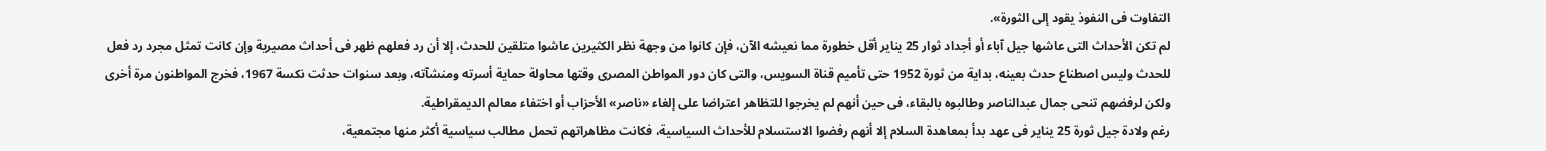التفاوت فى النفوذ يقود إلى الثورة».
لم تكن الأحداث التى عاشها جيل آباء أو أجداد ثوار 25 يناير أقل خطورة مما نعيشه الآن، فإن كانوا من وجهة نظر الكثيرين عاشوا متلقين للحدث، إلا أن رد فعلهم ظهر فى أحداث مصيرية وإن كانت تمثل مجرد رد فعل للحدث وليس اصطناع حدث بعينه، بداية من ثورة 1952 حتى تأميم قناة السويس، والتى كان دور المواطن المصرى وقتها محاولة حماية أسرته ومنشآته، وبعد سنوات حدثت نكسة 1967، فخرج المواطنون مرة أخرى ولكن لرفضهم تنحى جمال عبدالناصر وطالبوه بالبقاء، فى حين أنهم لم يخرجوا للتظاهر اعتراضا على إلغاء «ناصر» الأحزاب أو اختفاء معالم الديمقراطية.
رغم ولادة جيل ثورة 25 يناير فى عهد بدأ بمعاهدة السلام إلا أنهم رفضوا الاستسلام للأحداث السياسية، فكانت مظاهراتهم تحمل مطالب سياسية أكثر منها مجتمعية،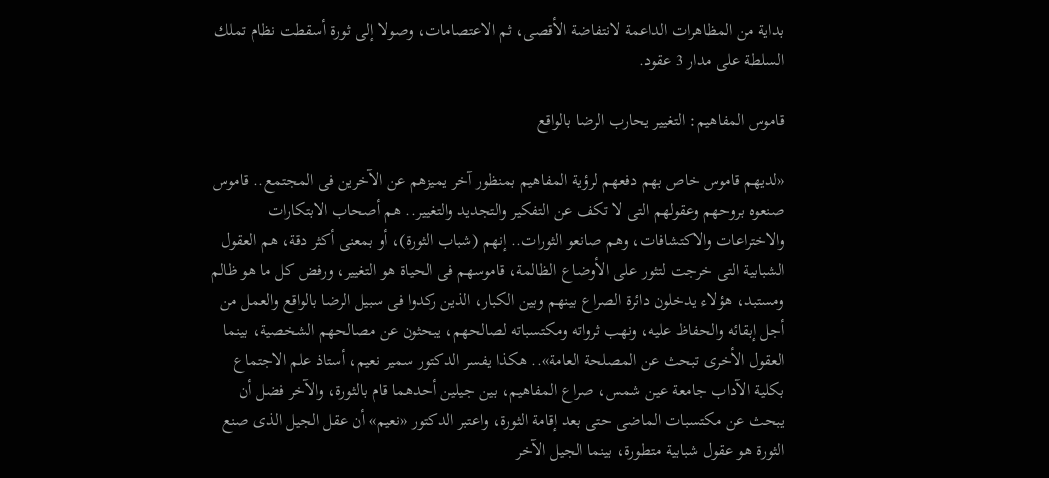بداية من المظاهرات الداعمة لانتفاضة الأقصى، ثم الاعتصامات، وصولا إلى ثورة أسقطت نظام تملك السلطة على مدار 3 عقود.

قاموس المفاهيم: التغيير يحارب الرضا بالواقع

«لديهم قاموس خاص بهم دفعهم لرؤية المفاهيم بمنظور آخر يميزهم عن الآخرين فى المجتمع.. قاموس صنعوه بروحهم وعقولهم التى لا تكف عن التفكير والتجديد والتغيير.. هم أصحاب الابتكارات والاختراعات والاكتشافات، وهم صانعو الثورات.. إنهم (شباب الثورة)، أو بمعنى أكثر دقة، هم العقول الشبابية التى خرجت لتثور على الأوضاع الظالمة، قاموسهم فى الحياة هو التغيير، ورفض كل ما هو ظالم ومستبد، هؤلاء يدخلون دائرة الصراع بينهم وبين الكبار، الذين ركدوا فى سبيل الرضا بالواقع والعمل من أجل إبقائه والحفاظ عليه، ونهب ثرواته ومكتسباته لصالحهم، يبحثون عن مصالحهم الشخصية، بينما العقول الأخرى تبحث عن المصلحة العامة».. هكذا يفسر الدكتور سمير نعيم، أستاذ علم الاجتماع بكلية الآداب جامعة عين شمس، صراع المفاهيم، بين جيلين أحدهما قام بالثورة، والآخر فضل أن يبحث عن مكتسبات الماضى حتى بعد إقامة الثورة، واعتبر الدكتور «نعيم» أن عقل الجيل الذى صنع الثورة هو عقول شبابية متطورة، بينما الجيل الآخر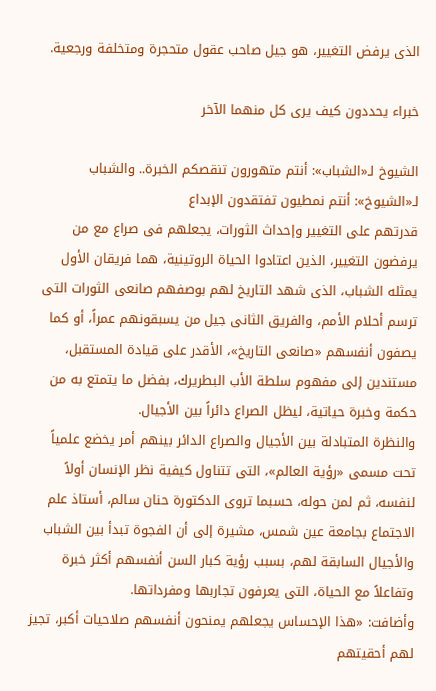الذى يرفض التغيير، هو جيل صاحب عقول متحجرة ومتخلفة ورجعية.

خبراء يحددون كيف يرى كل منهما الآخر

الشيوخ لـ«الشباب»: أنتم متهورون تنقصكم الخبرة.. والشباب لـ«الشيوخ»: أنتم نمطيون تفتقدون الإبداع
قدرتهم على التغيير وإحداث الثورات، يجعلهم فى صراع مع من يرفضون التغيير، الذين اعتادوا الحياة الروتينية، هما فريقان الأول يمثله الشباب، الذى شهد التاريخ لهم بوصفهم صانعى الثورات التى ترسم أحلام الأمم، والفريق الثانى جيل من يسبقونهم عمراً، أو كما يصفون أنفسهم «صانعى التاريخ»، الأقدر على قيادة المستقبل، مستندين إلى مفهوم سلطة الأب البطريرك، بفضل ما يتمتع به من حكمة وخبرة حياتية، ليظل الصراع دائراً بين الأجيال.
والنظرة المتبادلة بين الأجيال والصراع الدائر بينهم أمر يخضع علمياً تحت مسمى «رؤية العالم»، التى تتناول كيفية نظر الإنسان أولاً لنفسه، ثم لمن حوله، حسبما تروى الدكتورة حنان سالم، أستاذ علم الاجتماع بجامعة عين شمس، مشيرة إلى أن الفجوة تبدأ بين الشباب والأجيال السابقة لهم، بسبب رؤية كبار السن أنفسهم أكثر خبرة وتفاعلاً مع الحياة، التى يعرفون تجاربها ومفرداتها.
وأضافت: «هذا الإحساس يجعلهم يمنحون أنفسهم صلاحيات أكبر، تجيز لهم أحقيتهم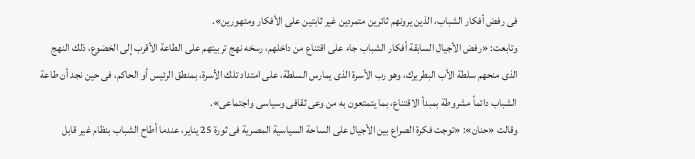فى رفض أفكار الشباب، الذين يرونهم ثائرين متمردين غير ثابتين على الأفكار ومتهورين».
وتابعت: «رفض الأجيال السابقة أفكار الشباب جاء على اقتناع من داخلهم، رسخه نهج تربيتهم على الطاعة الأقرب إلى الخضوع، ذلك النهج الذى منحهم سلطة الأب البطريرك، وهو رب الأسرة الذى يمارس السلطة، على امتداد تلك الأسرة، بمنطق الرئيس أو الحاكم، فى حين نجد أن طاعة الشباب دائماً مشروطة بمبدأ الاقتناع، بما يتمتعون به من وعى ثقافى وسياسى واجتماعى».
وقالت «حنان»: «توجت فكرة الصراع بين الأجيال على الساحة السياسية المصرية فى ثورة 25 يناير، عندما أطاح الشباب بنظام غير قابل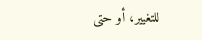للتغيير، أو حتى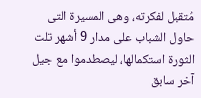مُتقبل لفكرته، وهى المسيرة التى حاول الشباب على مدار 9 أشهر تلت الثورة استكمالها، ليصطدموا مع جيل آخر سابق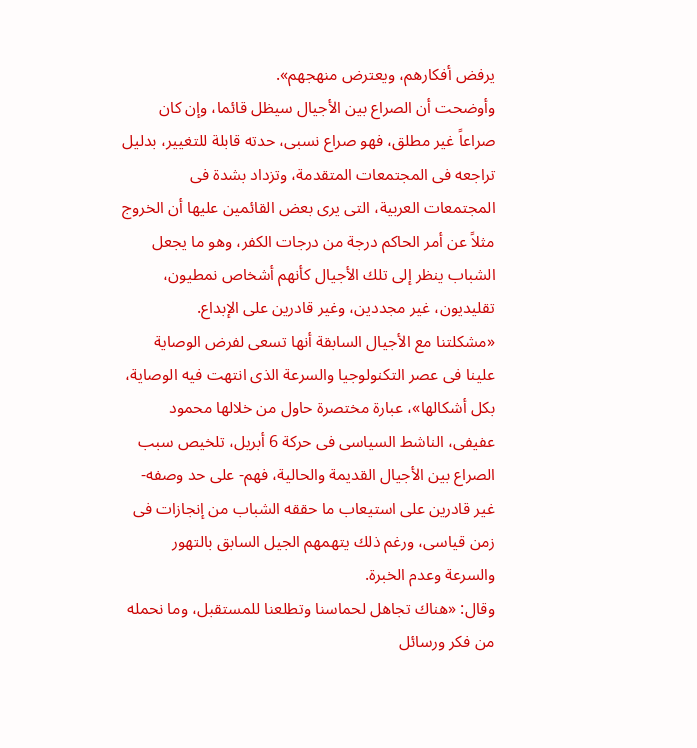يرفض أفكارهم، ويعترض منهجهم».
وأوضحت أن الصراع بين الأجيال سيظل قائما، وإن كان صراعاً غير مطلق، فهو صراع نسبى، حدته قابلة للتغيير، بدليل تراجعه فى المجتمعات المتقدمة، وتزداد بشدة فى المجتمعات العربية، التى يرى بعض القائمين عليها أن الخروج مثلاً عن أمر الحاكم درجة من درجات الكفر، وهو ما يجعل الشباب ينظر إلى تلك الأجيال كأنهم أشخاص نمطيون، تقليديون، غير مجددين، وغير قادرين على الإبداع.
«مشكلتنا مع الأجيال السابقة أنها تسعى لفرض الوصاية علينا فى عصر التكنولوجيا والسرعة الذى انتهت فيه الوصاية، بكل أشكالها»، عبارة مختصرة حاول من خلالها محمود عفيفى، الناشط السياسى فى حركة 6 أبريل، تلخيص سبب الصراع بين الأجيال القديمة والحالية، فهم- على حد وصفه- غير قادرين على استيعاب ما حققه الشباب من إنجازات فى زمن قياسى، ورغم ذلك يتهمهم الجيل السابق بالتهور والسرعة وعدم الخبرة.
وقال: «هناك تجاهل لحماسنا وتطلعنا للمستقبل، وما نحمله من فكر ورسائل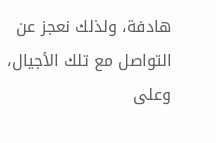هادفة، ولذلك نعجز عن التواصل مع تلك الأجيال، وعلى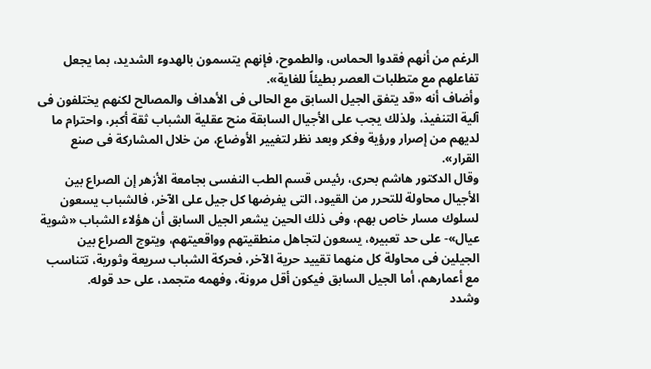الرغم من أنهم فقدوا الحماس، والطموح، فإنهم يتسمون بالهدوء الشديد، بما يجعل تفاعلهم مع متطلبات العصر بطيئاً للغاية».
وأضاف أنه «قد يتفق الجيل السابق مع الحالى فى الأهداف والمصالح لكنهم يختلفون فى آلية التنفيذ، ولذلك يجب على الأجيال السابقة منح عقلية الشباب ثقة أكبر، واحترام ما لديهم من إصرار ورؤية وفكر وبعد نظر لتغيير الأوضاع، من خلال المشاركة فى صنع القرار».
وقال الدكتور هاشم بحرى، رئيس قسم الطب النفسى بجامعة الأزهر إن الصراع بين الأجيال محاولة للتحرر من القيود، التى يفرضها كل جيل على الآخر، فالشباب يسعون لسلوك مسار خاص بهم، وفى ذلك الحين يشعر الجيل السابق أن هؤلاء الشباب «شوية عيال»- على حد تعبيره، يسعون لتجاهل منطقيتهم وواقعيتهم، ويتوج الصراع بين الجيلين فى محاولة كل منهما تقييد حرية الآخر، فحركة الشباب سريعة وثورية، تتناسب مع أعمارهم، أما الجيل السابق فيكون أقل مرونة، وفهمه متجمد، على حد قوله.
وشدد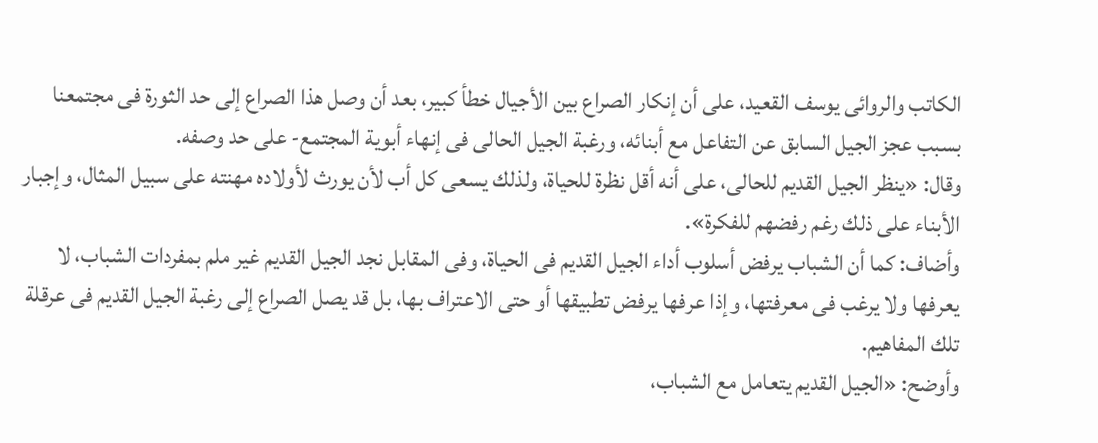الكاتب والروائى يوسف القعيد، على أن إنكار الصراع بين الأجيال خطأ كبير، بعد أن وصل هذا الصراع إلى حد الثورة فى مجتمعنا بسبب عجز الجيل السابق عن التفاعل مع أبنائه، ورغبة الجيل الحالى فى إنهاء أبوية المجتمع- على حد وصفه.
وقال: «ينظر الجيل القديم للحالى، على أنه أقل نظرة للحياة، ولذلك يسعى كل أب لأن يورث لأولاده مهنته على سبيل المثال، وإجبار الأبناء على ذلك رغم رفضهم للفكرة».
وأضاف: كما أن الشباب يرفض أسلوب أداء الجيل القديم فى الحياة، وفى المقابل نجد الجيل القديم غير ملم بمفردات الشباب، لا يعرفها ولا يرغب فى معرفتها، وإذا عرفها يرفض تطبيقها أو حتى الاعتراف بها، بل قد يصل الصراع إلى رغبة الجيل القديم فى عرقلة تلك المفاهيم.
وأوضح: «الجيل القديم يتعامل مع الشباب،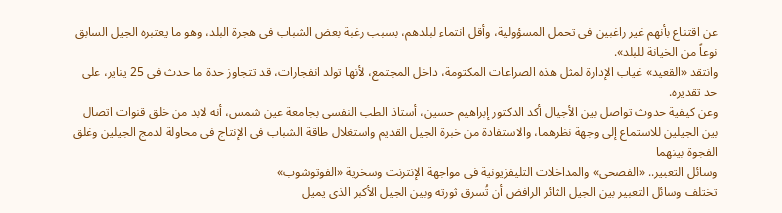عن اقتناع بأنهم غير راغبين فى تحمل المسؤولية، وأقل انتماء لبلدهم، بسبب رغبة بعض الشباب فى هجرة البلد، وهو ما يعتبره الجيل السابق نوعاً من الخيانة للبلد».
وانتقد «القعيد» غياب الإدارة لمثل هذه الصراعات المكتومة، داخل المجتمع، لأنها تولد انفجارات، قد تتجاوز حدة ما حدث فى 25 يناير، على حد تقديره.
وعن كيفية حدوث تواصل بين الأجيال أكد الدكتور إبراهيم حسين، أستاذ الطب النفسى بجامعة عين شمس، أنه لابد من خلق قنوات اتصال بين الجيلين للاستماع إلى وجهة نظرهما، والاستفادة من خبرة الجيل القديم واستغلال طاقة الشباب فى الإنتاج فى محاولة لدمج الجيلين وغلق الفجوة بينهما
وسائل التعبير.. «الفصحى» والمداخلات التليفزيونية فى مواجهة الإنترنت وسخرية «الفوتوشوب»
تختلف وسائل التعبير بين الجيل الثائر الرافض أن تُسرق ثورته وبين الجيل الأكبر الذى يميل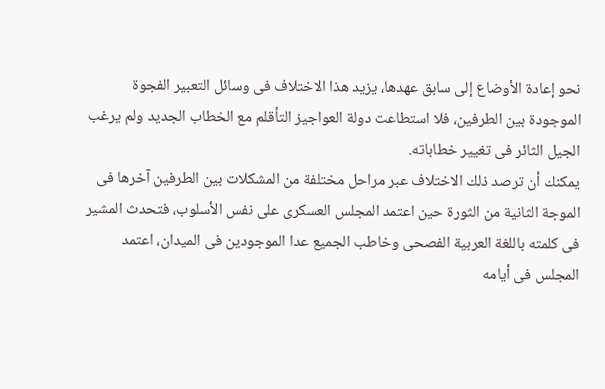نحو إعادة الأوضاع إلى سابق عهدها، يزيد هذا الاختلاف فى وسائل التعبير الفجوة الموجودة بين الطرفين، فلا استطاعت دولة العواجيز التأقلم مع الخطاب الجديد ولم يرغب الجيل الثائر فى تغيير خطاباته.
يمكنك أن ترصد ذلك الاختلاف عبر مراحل مختلفة من المشكلات بين الطرفين آخرها فى الموجة الثانية من الثورة حين اعتمد المجلس العسكرى على نفس الأسلوب، فتحدث المشير فى كلمته باللغة العربية الفصحى وخاطب الجميع عدا الموجودين فى الميدان، اعتمد المجلس فى أيامه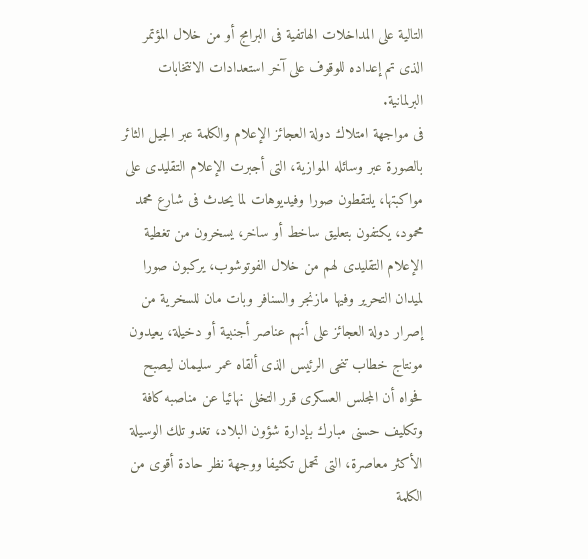التالية على المداخلات الهاتفية فى البرامج أو من خلال المؤتمر الذى تم إعداده للوقوف على آخر استعدادات الانتخابات البرلمانية.
فى مواجهة امتلاك دولة العجائز الإعلام والكلمة عبر الجيل الثائر بالصورة عبر وسائله الموازية، التى أجبرت الإعلام التقليدى على مواكبتها، يلتقطون صورا وفيديوهات لما يحدث فى شارع محمد محمود، يكتفون بتعليق ساخط أو ساخر، يسخرون من تغطية الإعلام التقليدى لهم من خلال الفوتوشوب، يركبون صورا لميدان التحرير وفيها مازنجر والسنافر وبات مان للسخرية من إصرار دولة العجائز على أنهم عناصر أجنبية أو دخيلة، يعيدون مونتاج خطاب تنحى الرئيس الذى ألقاه عمر سليمان ليصبح فحواه أن المجلس العسكرى قرر التخلى نهائيا عن مناصبه كافة وتكليف حسنى مبارك بإدارة شؤون البلاد، تغدو تلك الوسيلة الأكثر معاصرة، التى تحمل تكثيفا ووجهة نظر حادة أقوى من الكلمة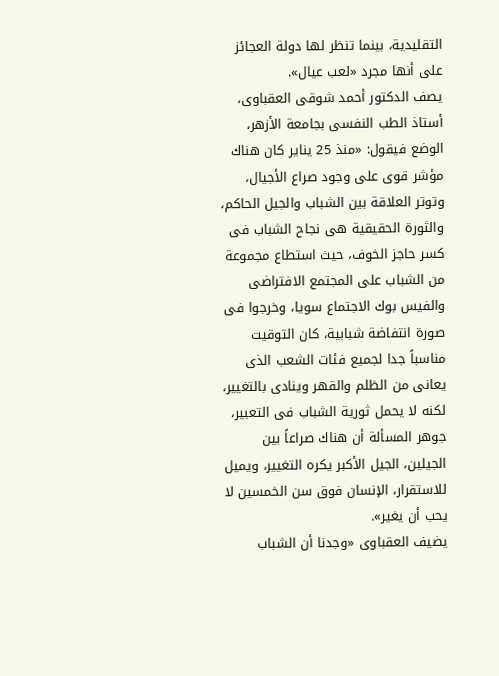التقليدية، بينما تنظر لها دولة العجائز على أنها مجرد «لعب عيال».
يصف الدكتور أحمد شوقى العقباوى، أستاذ الطب النفسى بجامعة الأزهر، الوضع فيقول: «منذ 25 يناير كان هناك مؤشر قوى على وجود صراع الأجيال، وتوتر العلاقة بين الشباب والجيل الحاكم، والثورة الحقيقية هى نجاح الشباب فى كسر حاجز الخوف، حيث استطاع مجموعة من الشباب على المجتمع الافتراضى والفيس بوك الاجتماع سويا، وخرجوا فى صورة انتفاضة شبابية، كان التوقيت مناسباً جدا لجميع فئات الشعب الذى يعانى من الظلم والقهر وينادى بالتغيير، لكنه لا يحمل ثورية الشباب فى التعبير، جوهر المسألة أن هناك صراعاً بين الجيلين، الجيل الأكبر يكره التغيير، ويميل للاستقرار، الإنسان فوق سن الخمسين لا يحب أن يغير».
يضيف العقباوى «وجدنا أن الشباب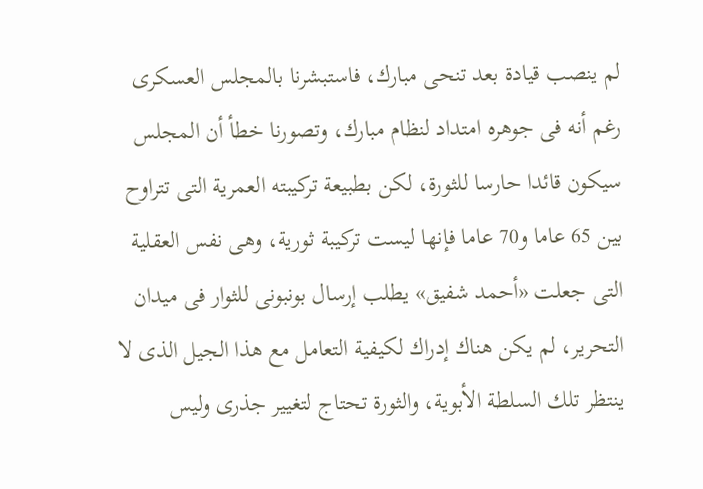لم ينصب قيادة بعد تنحى مبارك، فاستبشرنا بالمجلس العسكرى رغم أنه فى جوهره امتداد لنظام مبارك، وتصورنا خطأ أن المجلس سيكون قائدا حارسا للثورة، لكن بطبيعة تركيبته العمرية التى تتراوح بين 65 عاما و70 عاما فإنها ليست تركيبة ثورية، وهى نفس العقلية التى جعلت «أحمد شفيق» يطلب إرسال بونبونى للثوار فى ميدان التحرير، لم يكن هناك إدراك لكيفية التعامل مع هذا الجيل الذى لا ينتظر تلك السلطة الأبوية، والثورة تحتاج لتغيير جذرى وليس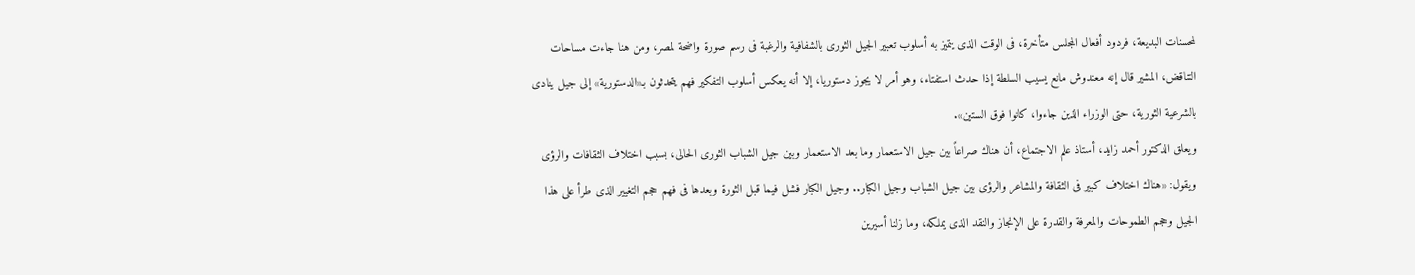لمحسنات البديعة، فردود أفعال المجلس متأخرة، فى الوقت الذى يتميز به أسلوب تعبير الجيل الثورى بالشفافية والرغبة فى رسم صورة واضحة لمصر، ومن هنا جاءت مساحات التناقض، المشير قال إنه معندوش مانع يسيب السلطة إذا حدث استفتاء، وهو أمر لا يجوز دستوريا، إلا أنه يعكس أسلوب التفكير فهم يتحدثون بـ«الدستورية» إلى جيل ينادى بالشرعية الثورية، حتى الوزراء الذين جاءوا، كانوا فوق الستين».
ويعلق الدكتور أحمد زايد، أستاذ علم الاجتماع، أن هناك صراعاً بين جيل الاستعمار وما بعد الاستعمار وبين جيل الشباب الثورى الحالى، بسبب اختلاف الثقافات والرؤى ويقول: «هناك اختلاف كبير فى الثقافة والمشاعر والرؤى بين جيل الشباب وجيل الكبار.. وجيل الكبار فشل فيما قبل الثورة وبعدها فى فهم حجم التغيير الذى طرأ على هذا الجيل وحجم الطموحات والمعرفة والقدرة على الإنجاز والنقد الذى يملكه، وما زلنا أسيرين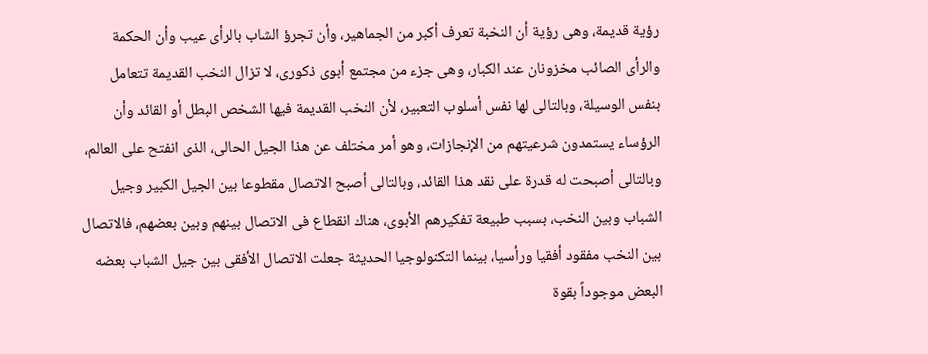رؤية قديمة، وهى رؤية أن النخبة تعرف أكبر من الجماهير، وأن تجرؤ الشاب بالرأى عيب وأن الحكمة والرأى الصائب مخزونان عند الكبار، وهى جزء من مجتمع أبوى ذكورى، لا تزال النخب القديمة تتعامل بنفس الوسيلة، وبالتالى لها نفس أسلوب التعبير، لأن النخب القديمة فيها الشخص البطل أو القائد وأن الرؤساء يستمدون شرعيتهم من الإنجازات، وهو أمر مختلف عن هذا الجيل الحالى، الذى انفتح على العالم، وبالتالى أصبحت له قدرة على نقد هذا القائد، وبالتالى أصبح الاتصال مقطوعا بين الجيل الكبير وجيل الشباب وبين النخب، بسبب طبيعة تفكيرهم الأبوى، هناك انقطاع فى الاتصال بينهم وبين بعضهم، فالاتصال بين النخب مفقود أفقيا ورأسيا، بينما التكنولوجيا الحديثة جعلت الاتصال الأفقى بين جيل الشباب بعضه البعض موجوداً بقوة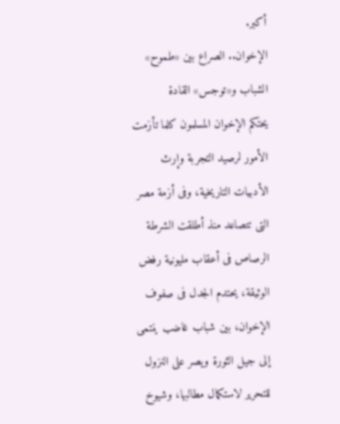أكبر.
الإخوان.. الصراع بين «طموح» الشباب و«توجس» القادة
يحتكم الإخوان المسلمون كلما تأزمت الأمور لرصيد التجربة وإرث الأدبيات التاريخية، وفى أزمة مصر التى تتصاعد منذ أطلقت الشرطة الرصاص فى أعقاب مليونية رفض الوثيقة، يحتدم الجدل فى صفوف الإخوان، بين شباب غاضب ينتمى إلى جيل الثورة ويصر على النزول للتحرير لاستكمال مطالبها، وشيوخ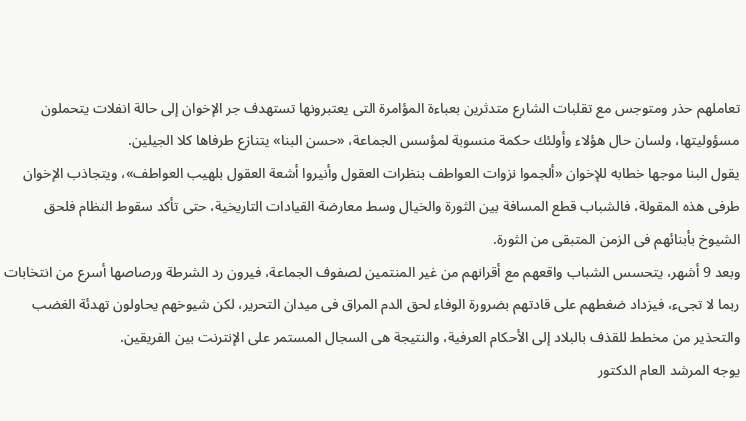تعاملهم حذر ومتوجس مع تقلبات الشارع متدثرين بعباءة المؤامرة التى يعتبرونها تستهدف جر الإخوان إلى حالة انفلات يتحملون مسؤوليتها، ولسان حال هؤلاء وأولئك حكمة منسوبة لمؤسس الجماعة، «حسن البنا» يتنازع طرفاها كلا الجيلين.
يقول البنا موجها خطابه للإخوان «ألجموا نزوات العواطف بنظرات العقول وأنيروا أشعة العقول بلهيب العواطف»، ويتجاذب الإخوان طرفى هذه المقولة، فالشباب قطع المسافة بين الثورة والخيال وسط معارضة القيادات التاريخية، حتى تأكد سقوط النظام فلحق الشيوخ بأبنائهم فى الزمن المتبقى من الثورة.
وبعد 9 أشهر، يتحسس الشباب واقعهم مع أقرانهم من غير المنتمين لصفوف الجماعة، فيرون رد الشرطة ورصاصها أسرع من انتخابات ربما لا تجىء، فيزداد ضغطهم على قادتهم بضرورة الوفاء لحق الدم المراق فى ميدان التحرير، لكن شيوخهم يحاولون تهدئة الغضب والتحذير من مخطط للقذف بالبلاد إلى الأحكام العرفية، والنتيجة هى السجال المستمر على الإنترنت بين الفريقين.
يوجه المرشد العام الدكتور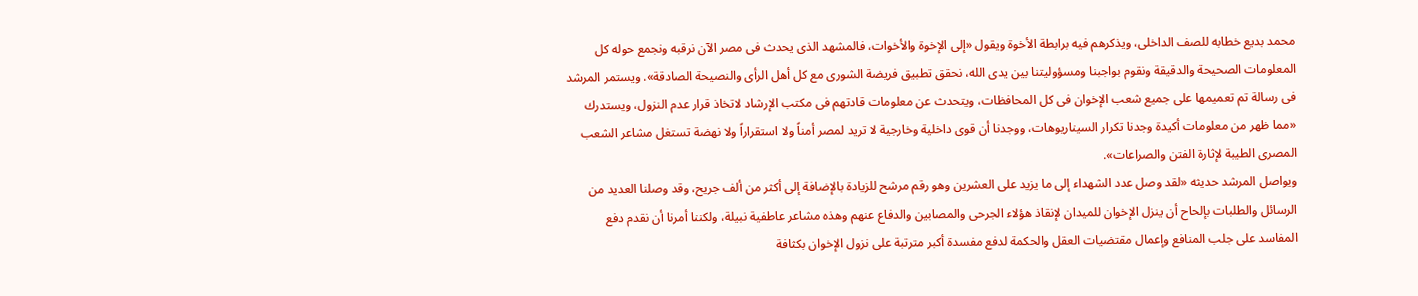محمد بديع خطابه للصف الداخلى، ويذكرهم فيه برابطة الأخوة ويقول «إلى الإخوة والأخوات، فالمشهد الذى يحدث فى مصر الآن نرقبه ونجمع حوله كل المعلومات الصحيحة والدقيقة ونقوم بواجبنا ومسؤوليتنا بين يدى الله، نحقق تطبيق فريضة الشورى مع كل أهل الرأى والنصيحة الصادقة». ويستمر المرشد فى رسالة تم تعميمها على جميع شعب الإخوان فى كل المحافظات، ويتحدث عن معلومات قادتهم فى مكتب الإرشاد لاتخاذ قرار عدم النزول، ويستدرك «مما ظهر من معلومات أكيدة وجدنا تكرار السيناريوهات، ووجدنا أن قوى داخلية وخارجية لا تريد لمصر أمناً ولا استقراراً ولا نهضة تستغل مشاعر الشعب المصرى الطيبة لإثارة الفتن والصراعات».
ويواصل المرشد حديثه «لقد وصل عدد الشهداء إلى ما يزيد على العشرين وهو رقم مرشح للزيادة بالإضافة إلى أكثر من ألف جريح، وقد وصلنا العديد من الرسائل والطلبات بإلحاح أن ينزل الإخوان للميدان لإنقاذ هؤلاء الجرحى والمصابين والدفاع عنهم وهذه مشاعر عاطفية نبيلة، ولكننا أمرنا أن نقدم دفع المفاسد على جلب المنافع وإعمال مقتضيات العقل والحكمة لدفع مفسدة أكبر مترتبة على نزول الإخوان بكثافة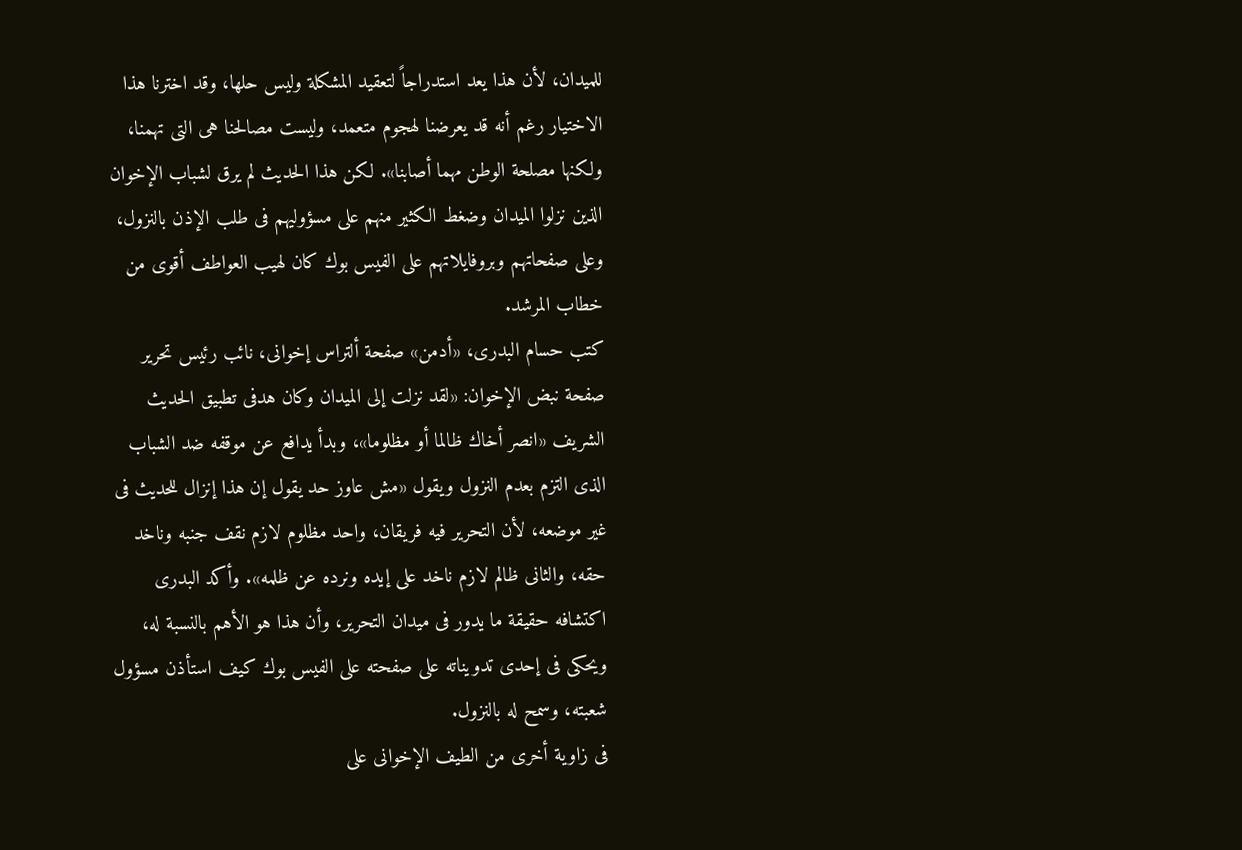للميدان، لأن هذا يعد استدراجاً لتعقيد المشكلة وليس حلها، وقد اخترنا هذا الاختيار رغم أنه قد يعرضنا لهجوم متعمد، وليست مصالحنا هى التى تهمنا، ولكنها مصلحة الوطن مهما أصابنا». لكن هذا الحديث لم يرق لشباب الإخوان الذين نزلوا الميدان وضغط الكثير منهم على مسؤوليهم فى طلب الإذن بالنزول، وعلى صفحاتهم وبروفايلاتهم على الفيس بوك كان لهيب العواطف أقوى من خطاب المرشد.
كتب حسام البدرى، «أدمن» صفحة ألتراس إخوانى، نائب رئيس تحرير صفحة نبض الإخوان: «لقد نزلت إلى الميدان وكان هدفى تطبيق الحديث الشريف «انصر أخاك ظالما أو مظلوما»، وبدأ يدافع عن موقفه ضد الشباب الذى التزم بعدم النزول ويقول «مش عاوز حد يقول إن هذا إنزال للحديث فى غير موضعه، لأن التحرير فيه فريقان، واحد مظلوم لازم نقف جنبه وناخد حقه، والثانى ظالم لازم ناخد على إيده ونرده عن ظلمه». وأكد البدرى اكتشافه حقيقة ما يدور فى ميدان التحرير، وأن هذا هو الأهم بالنسبة له، ويحكى فى إحدى تدويناته على صفحته على الفيس بوك كيف استأذن مسؤول شعبته، وسمح له بالنزول.
فى زاوية أخرى من الطيف الإخوانى على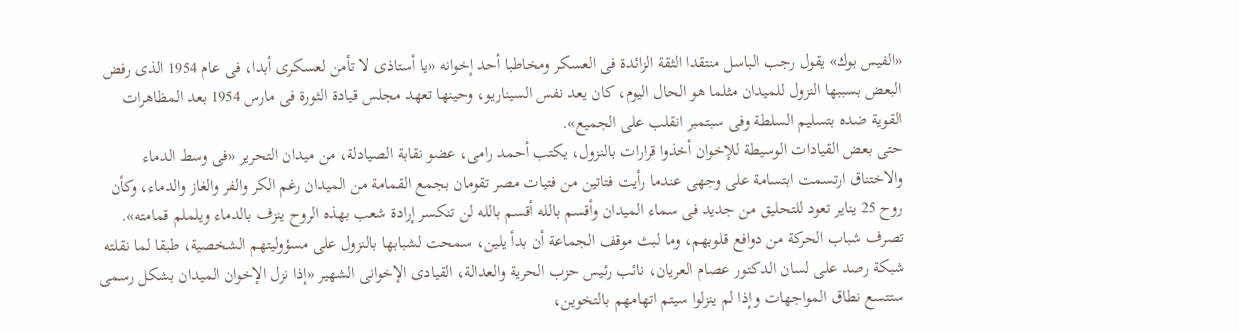«الفيس بوك» يقول رجب الباسل منتقدا الثقة الزائدة فى العسكر ومخاطبا أحد إخوانه «يا أستاذى لا تأمن لعسكرى أبدا، فى عام 1954 الذى رفض البعض بسببها النزول للميدان مثلما هو الحال اليوم، كان يعد نفس السيناريو، وحينها تعهد مجلس قيادة الثورة فى مارس 1954 بعد المظاهرات القوية ضده بتسليم السلطة وفى سبتمبر انقلب على الجميع».
حتى بعض القيادات الوسيطة للإخوان أخذوا قرارات بالنزول، يكتب أحمد رامى، عضو نقابة الصيادلة، من ميدان التحرير «فى وسط الدماء والاختناق ارتسمت ابتسامة على وجهى عندما رأيت فتاتين من فتيات مصر تقومان بجمع القمامة من الميدان رغم الكر والفر والغاز والدماء، وكأن روح 25 يناير تعود للتحليق من جديد فى سماء الميدان وأقسم بالله أقسم بالله لن تنكسر إرادة شعب بهذه الروح ينزف بالدماء ويلملم قمامته».
تصرف شباب الحركة من دوافع قلوبهم، وما لبث موقف الجماعة أن بدأ يلين، سمحت لشبابها بالنزول على مسؤوليتهم الشخصية، طبقا لما نقلته شبكة رصد على لسان الدكتور عصام العريان، نائب رئيس حزب الحرية والعدالة، القيادى الإخوانى الشهير «إذا نزل الإخوان الميدان بشكل رسمى ستتسع نطاق المواجهات وإذا لم ينزلوا سيتم اتهامهم بالتخوين،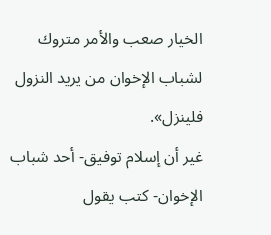الخيار صعب والأمر متروك لشباب الإخوان من يريد النزول فلينزل».
غير أن إسلام توفيق- أحد شباب الإخوان- كتب يقول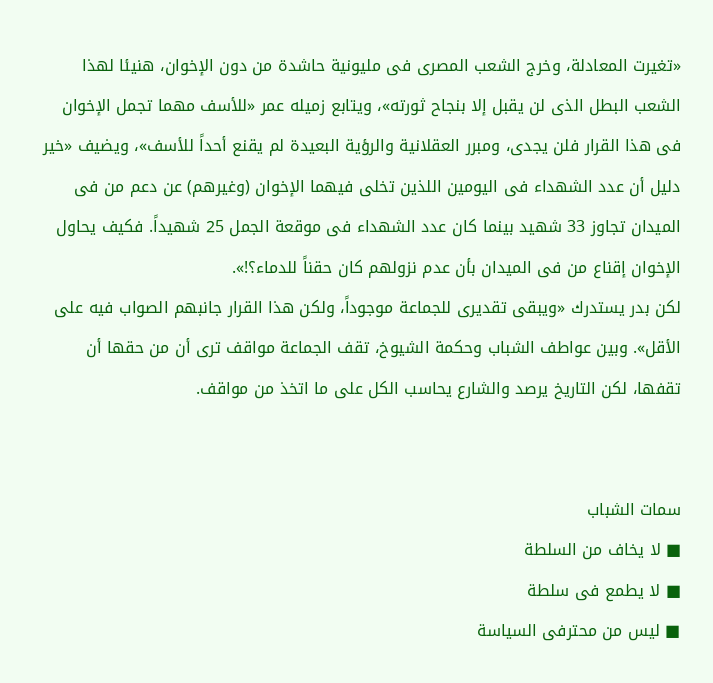«تغيرت المعادلة، وخرج الشعب المصرى فى مليونية حاشدة من دون الإخوان، هنيئا لهذا الشعب البطل الذى لن يقبل إلا بنجاح ثورته»، ويتابع زميله عمر «للأسف مهما تجمل الإخوان فى هذا القرار فلن يجدى، ومبرر العقلانية والرؤية البعيدة لم يقنع أحداً للأسف»، ويضيف «خير دليل أن عدد الشهداء فى اليومين اللذين تخلى فيهما الإخوان (وغيرهم) عن دعم من فى الميدان تجاوز 33 شهيد بينما كان عدد الشهداء فى موقعة الجمل 25 شهيداً. فكيف يحاول الإخوان إقناع من فى الميدان بأن عدم نزولهم كان حقناً للدماء؟!».
لكن بدر يستدرك «ويبقى تقديرى للجماعة موجوداً، ولكن هذا القرار جانبهم الصواب فيه على الأقل». وبين عواطف الشباب وحكمة الشيوخ، تقف الجماعة مواقف ترى أن من حقها أن تقفها، لكن التاريخ يرصد والشارع يحاسب الكل على ما اتخذ من مواقف.


سمات الشباب
■ لا يخاف من السلطة
■ لا يطمع فى سلطة
■ ليس من محترفى السياسة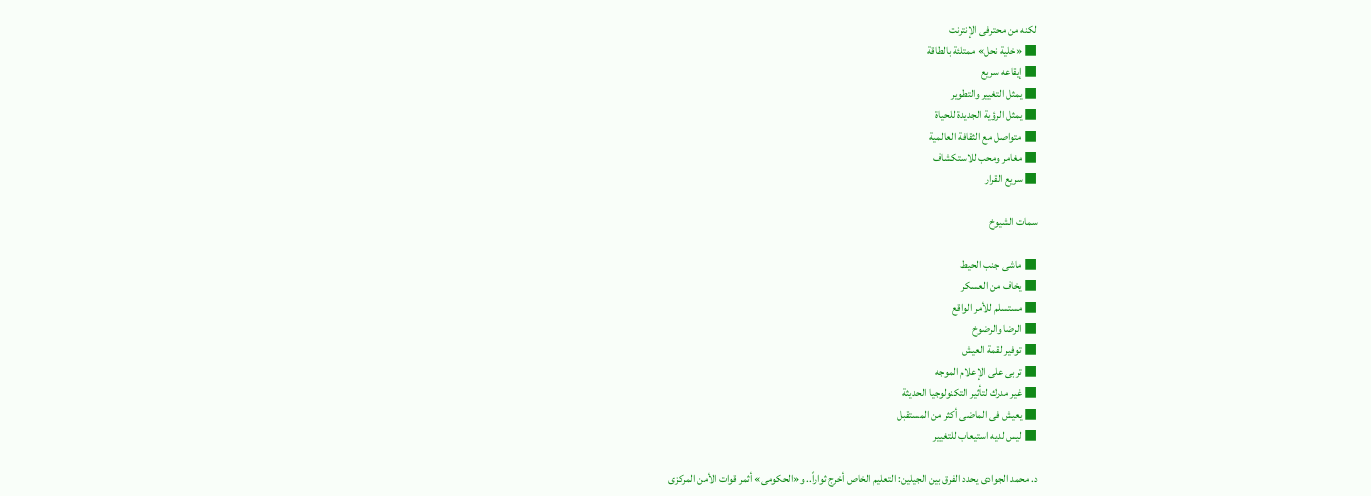لكنه من محترفى الإنترنت
■ «خلية نحل» ممتلئة بالطاقة
■ إيقاعه سريع
■ يمثل التغيير والتطوير
■ يمثل الرؤية الجديدة للحياة
■ متواصل مع الثقافة العالمية
■ مغامر ومحب للاستكشاف
■ سريع القرار

سمات الشيوخ

■ ماشى جنب الحيط
■ يخاف من العسكر
■ مستسلم للأمر الواقع
■ الرضا والرضوخ
■ توفير لقمة العيش
■ تربى على الإعلام الموجه
■ غير مدرك لتأثير التكنولوجيا الحديثة
■ يعيش فى الماضى أكثر من المستقبل
■ ليس لديه استيعاب للتغيير

د. محمد الجوادى يحدد الفرق بين الجيلين: التعليم الخاص أخرج ثواراً.. و«الحكومى» أثمر قوات الأمن المركزى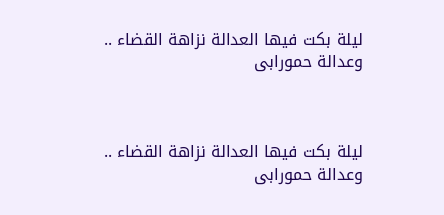ليلة بكت فيها العدالة نزاهة القضاء .. وعدالة حمورابى



ليلة بكت فيها العدالة نزاهة القضاء .. وعدالة حمورابى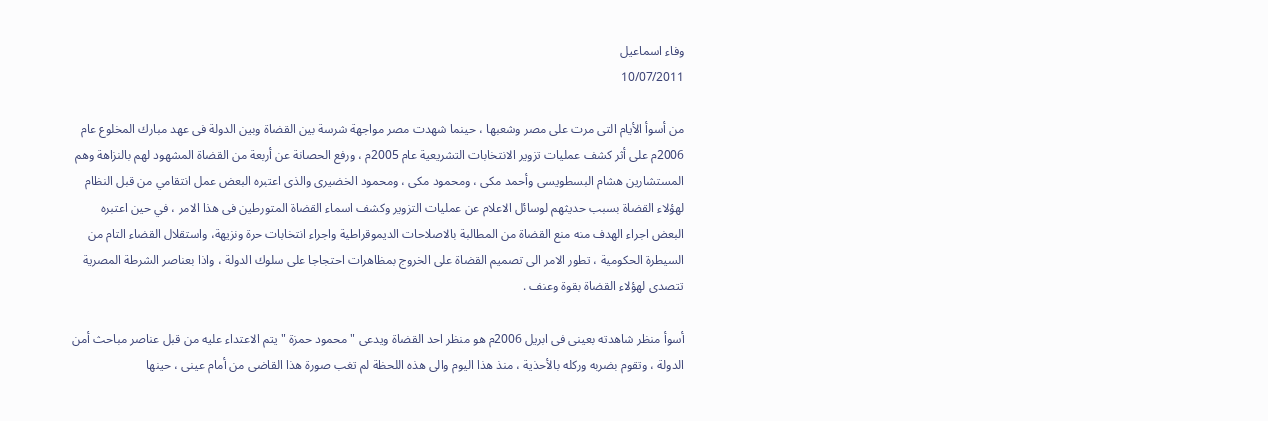وفاء اسماعيل
10/07/2011

من أسوأ الأيام التى مرت على مصر وشعبها ، حينما شهدت مصر مواجهة شرسة بين القضاة وبين الدولة فى عهد مبارك المخلوع عام 2006م على أثر كشف عمليات تزوير الانتخابات التشريعية عام 2005م ، ورفع الحصانة عن أربعة من القضاة المشهود لهم بالنزاهة وهم المستشارين هشام البسطويسى وأحمد مكى ، ومحمود مكى ، ومحمود الخضيرى والذى اعتبره البعض عمل انتقامي من قبل النظام لهؤلاء القضاة بسبب حديثهم لوسائل الاعلام عن عمليات التزوير وكشف اسماء القضاة المتورطين فى هذا الامر ، في حين اعتبره البعض اجراء الهدف منه منع القضاة من المطالبة بالاصلاحات الديموقراطية واجراء انتخابات حرة ونزيهة، واستقلال القضاء التام من السيطرة الحكومية ، تطور الامر الى تصميم القضاة على الخروج بمظاهرات احتجاجا على سلوك الدولة ، واذا بعناصر الشرطة المصرية تتصدى لهؤلاء القضاة بقوة وعنف .

أسوأ منظر شاهدته بعينى فى ابريل 2006م هو منظر احد القضاة ويدعى " محمود حمزة " يتم الاعتداء عليه من قبل عناصر مباحث أمن الدولة ، وتقوم بضربه وركله بالأحذية ، منذ هذا اليوم والى هذه اللحظة لم تغب صورة هذا القاضى من أمام عينى ، حينها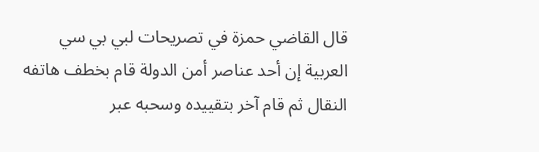قال القاضي حمزة في تصريحات لبي بي سي العربية إن أحد عناصر أمن الدولة قام بخطف هاتفه النقال ثم قام آخر بتقييده وسحبه عبر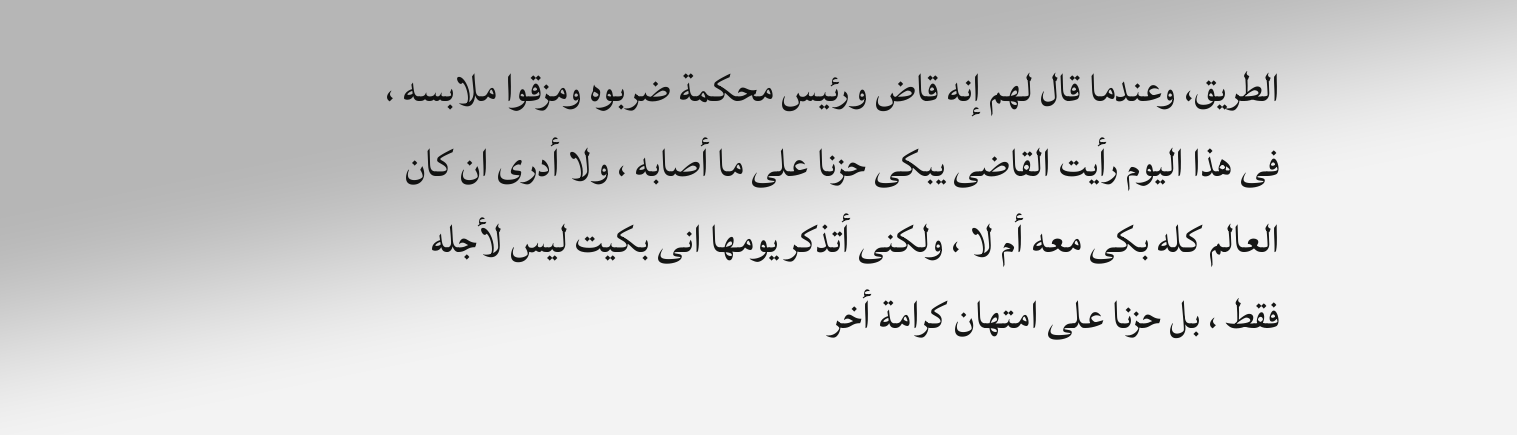الطريق، وعندما قال لهم إنه قاض ورئيس محكمة ضربوه ومزقوا ملابسه ، فى هذا اليوم رأيت القاضى يبكى حزنا على ما أصابه ، ولا أدرى ان كان العالم كله بكى معه أم لا ، ولكنى أتذكر يومها انى بكيت ليس لأجله فقط ، بل حزنا على امتهان كرامة أخر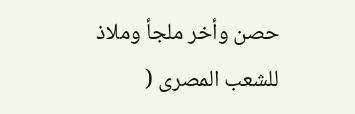حصن وأخر ملجأ وملاذ للشعب المصرى (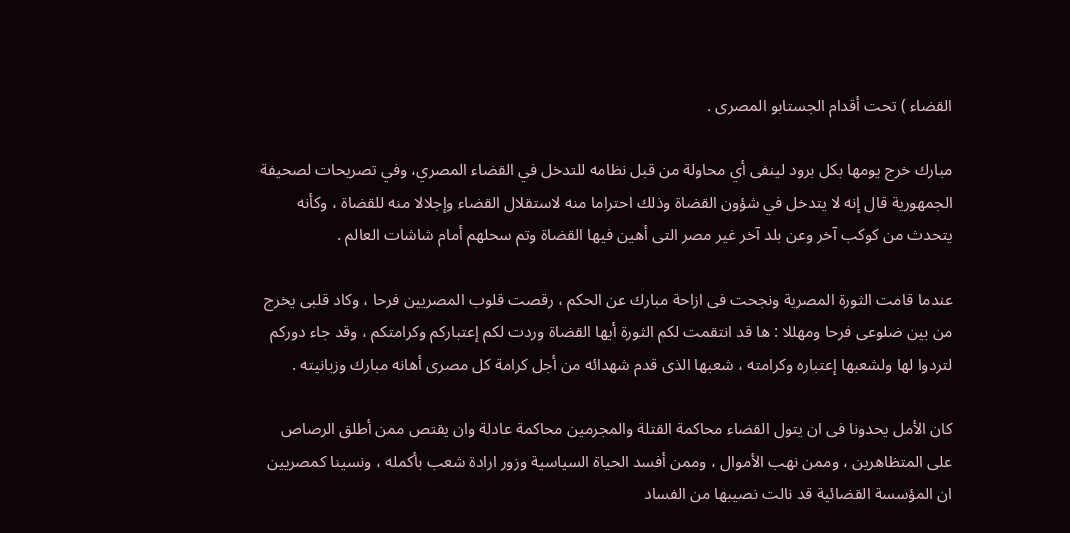القضاء ) تحت أقدام الجستابو المصرى .

مبارك خرج يومها بكل برود لينفى أي محاولة من قبل نظامه للتدخل في القضاء المصري، وفي تصريحات لصحيفة الجمهورية قال إنه لا يتدخل في شؤون القضاة وذلك احتراما منه لاستقلال القضاء وإجلالا منه للقضاة ، وكأنه يتحدث من كوكب آخر وعن بلد آخر غير مصر التى أهين فيها القضاة وتم سحلهم أمام شاشات العالم .

عندما قامت الثورة المصرية ونجحت فى ازاحة مبارك عن الحكم ، رقصت قلوب المصريين فرحا ، وكاد قلبى يخرج من بين ضلوعى فرحا ومهللا : ها قد انتقمت لكم الثورة أيها القضاة وردت لكم إعتباركم وكرامتكم ، وقد جاء دوركم لتردوا لها ولشعبها إعتباره وكرامته ، شعبها الذى قدم شهدائه من أجل كرامة كل مصرى أهانه مبارك وزبانيته .

كان الأمل يحدونا فى ان يتول القضاء محاكمة القتلة والمجرمين محاكمة عادلة وان يقتص ممن أطلق الرصاص على المتظاهرين ، وممن نهب الأموال ، وممن أفسد الحياة السياسية وزور ارادة شعب بأكمله ، ونسينا كمصريين ان المؤسسة القضائية قد نالت نصيبها من الفساد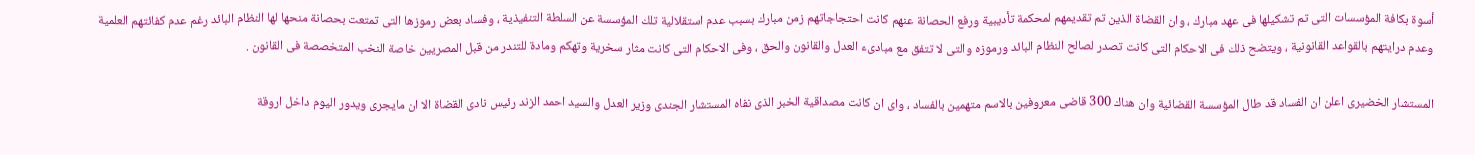أسوة بكافة المؤسسات التى تم تشكيلها فى عهد مبارك ، وان القضاة الذين تم تقديمهم لمحكمة تأديبية ورفع الحصانة عنهم كانت احتجاجاتهم زمن مبارك بسبب عدم استقلالية تلك المؤسسة عن السلطة التنفيذية ، وفساد بعض رموزها التى تمتعت بحصانة منحها لها النظام البائد رغم عدم كفائتهم العلمية وعدم درايتهم بالقواعد القانونية ، ويتضح ذلك فى الاحكام التى كانت تصدر لصالح النظام البائد ورموزه والتى لا تتفق مع مبادىء العدل والقانون والحق ، وفى الاحكام التى كانت مثار سخرية وتهكم ومادة للتندر من قبل المصريين خاصة النخب المتخصصة فى القانون .

المستشار الخضيرى اعلن ان الفساد قد طال المؤسسة القضائية وان هناك 300 قاضى معروفين بالاسم متهمين بالفساد ، واى ان كانت مصداقية الخبر الذى نفاه المستشار الجندى وزير العدل والسيد احمد الزند رئيس نادى القضاة الا ان مايجرى ويدور اليوم داخل اروقة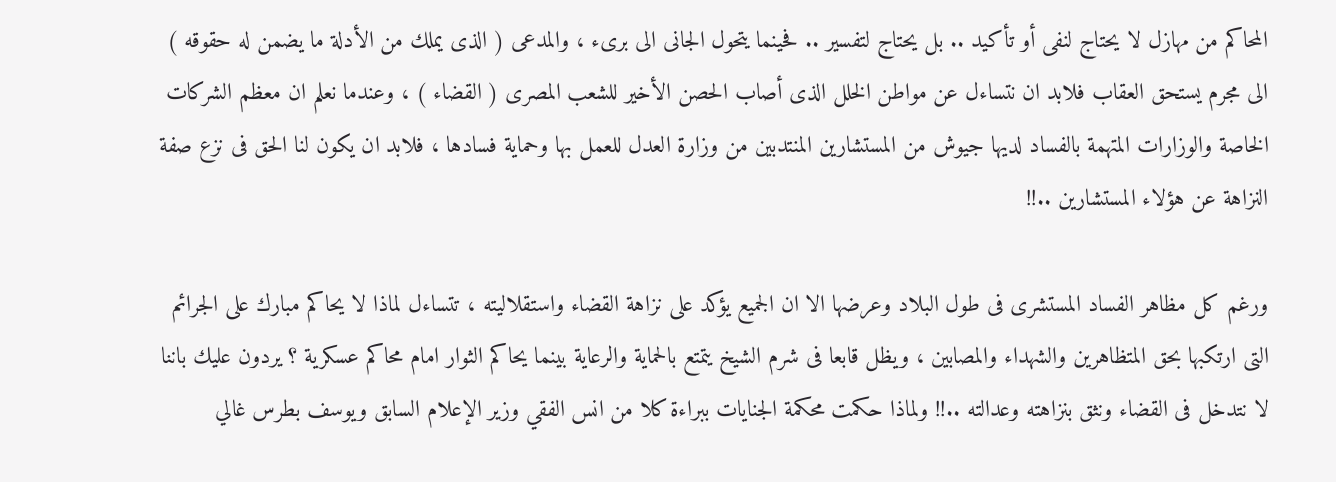المحاكم من مهازل لا يحتاج لنفى أو تأكيد .. بل يحتاج لتفسير .. فحينما يتحول الجانى الى برىء ، والمدعى ( الذى يملك من الأدلة ما يضمن له حقوقه ) الى مجرم يستحق العقاب فلابد ان نتساءل عن مواطن الخلل الذى أصاب الحصن الأخير للشعب المصرى ( القضاء ) ، وعندما نعلم ان معظم الشركات الخاصة والوزارات المتهمة بالفساد لديها جيوش من المستشارين المنتدبين من وزارة العدل للعمل بها وحماية فسادها ، فلابد ان يكون لنا الحق فى نزع صفة النزاهة عن هؤلاء المستشارين ..!!

ورغم كل مظاهر الفساد المستشرى فى طول البلاد وعرضها الا ان الجميع يؤكد على نزاهة القضاء واستقلاليته ، تتساءل لماذا لا يحاكم مبارك على الجرائم التى ارتكبها بحق المتظاهرين والشهداء والمصابين ، ويظل قابعا فى شرم الشيخ يتمتع بالحماية والرعاية بينما يحاكم الثوار امام محاكم عسكرية ؟ يردون عليك باننا لا نتدخل فى القضاء ونثق بنزاهته وعدالته ..!! ولماذا حكمت محكمة الجنايات ببراءة كلا من انس الفقي وزير الإعلام السابق ويوسف بطرس غالي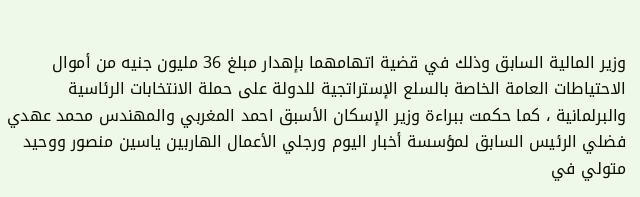وزير المالية السابق وذلك في قضية اتهامهما بإهدار مبلغ 36 مليون جنيه من أموال الاحتياطات العامة الخاصة بالسلع الإستراتجية للدولة على حملة الانتخابات الرئاسية والبرلمانية ، كما حكمت ببراءة وزير الإسكان الأسبق احمد المغربي والمهندس محمد عهدي فضلي الرئيس السابق لمؤسسة أخبار اليوم ورجلي الأعمال الهاربين ياسين منصور ووحيد متولي في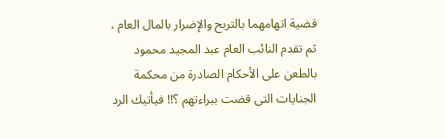قضية اتهامهما بالتربح والإضرار بالمال العام ، ثم تقدم النائب العام عبد المجيد محمود بالطعن على الأحكام الصادرة من محكمة الجنايات التى قضت ببراءتهم ؟!! فيأتيك الرد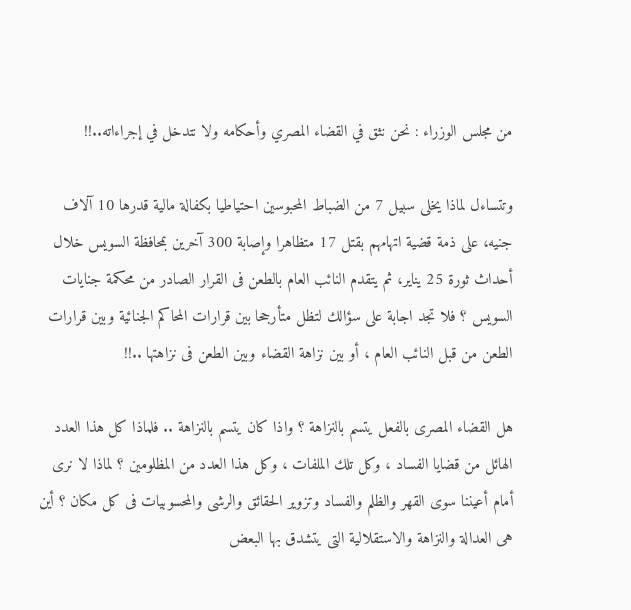من مجلس الوزراء : نحن نثق في القضاء المصري وأحكامه ولا نتدخل في إجراءاته..!!

وتتساءل لماذا يخلى سبيل 7 من الضباط المحبوسين احتياطيا بكفالة مالية قدرها 10 آلاف جنيه، على ذمة قضية اتهامهم بقتل 17 متظاهرا وإصابة 300 آخرين بمحافظة السويس خلال أحداث ثورة 25 يناير، ثم يتقدم النائب العام بالطعن فى القرار الصادر من محكمة جنايات السويس ؟ فلا تجد اجابة على سؤالك لتظل متأرجحا بين قرارات المحاكم الجنائية وبين قرارات الطعن من قبل النائب العام ، أو بين نزاهة القضاء وبين الطعن فى نزاهتها ..!!

هل القضاء المصرى بالفعل يتسم بالنزاهة ؟ واذا كان يتسم بالنزاهة .. فلماذا كل هذا العدد الهائل من قضايا الفساد ، وكل تلك الملفات ، وكل هذا العدد من المظلومين ؟ لماذا لا نرى أمام أعيننا سوى القهر والظلم والفساد وتزوير الحقائق والرشى والمحسوبيات فى كل مكان ؟ أين هى العدالة والنزاهة والاستقلالية التى يتشدق بها البعض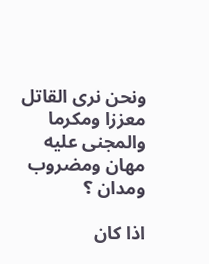ونحن نرى القاتل معززا ومكرما والمجنى عليه مهان ومضروب ومدان ؟

اذا كان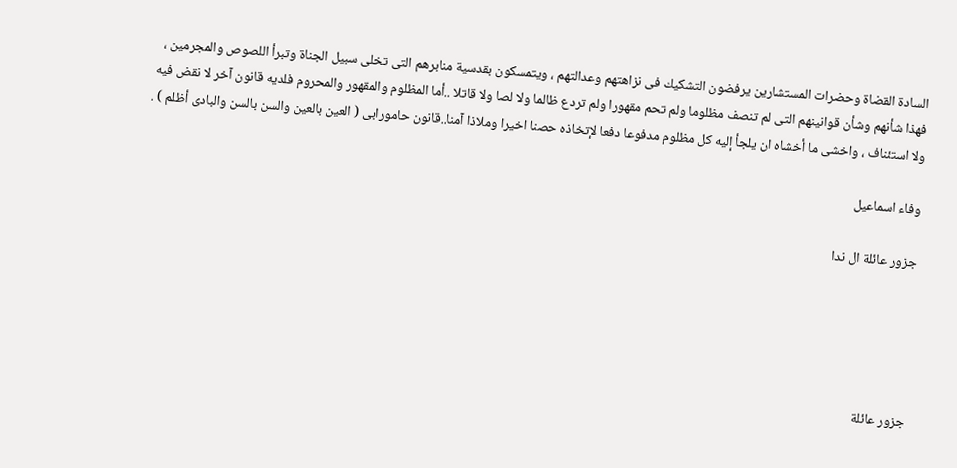السادة القضاة وحضرات المستشارين يرفضون التشكيك فى نزاهتهم وعدالتهم ، ويتمسكون بقدسية منابرهم التى تخلى سبيل الجناة وتبرأ اللصوص والمجرمين ، فهذا شأنهم وشأن قوانينهم التى لم تنصف مظلوما ولم تحم مقهورا ولم تردع ظالما ولا لصا ولا قاتلا ..أما المظلوم والمقهور والمحروم فلديه قانون آخر لا نقض فيه ولا استئناف ، واخشى ما أخشاه ان يلجأ إليه كل مظلوم مدفوعا دفعا لإتخاذه حصنا اخيرا وملاذا آمنا..قانون حامورابى ( العين بالعين والسن بالسن والبادى أظلم ) .

وفاء اسماعيل

جزور عائلة ال ندا





جزور عائلة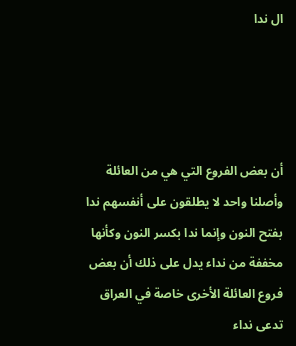ال ندا




أن بعض الفروع التي هي من العائلة وأصلنا واحد لا يطلقون على أنفسهم ندا بفتح النون وإنما ندا بكسر النون وكأنها مخففة من نداء يدل على ذلك أن بعض فروع العائلة الأخرى خاصة في العراق تدعى نداء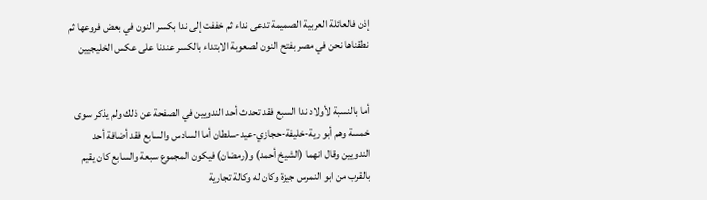إذن فالعائلة العربية الصميمة تدعى نداء ثم خففت إلى ندا بكسر النون في بعض فروعها ثم نطقناها نحن في مصر بفتح النون لصعوبة الابتداء بالكسر عندنا على عكس الخليجيين


أما بالنسبة لأولاد ندا السبع فقد تحدث أحد الندويين في الصفحة عن ذلك ولم يذكر سوى خمسة وهم أبو رية-خليفة-حجازي-عيد-سلطان أما السادس والسابع فقد أضافة أحد الندويين وقال انهما (الشيخ أحمد) و(رمضان) فيكون المجموع سبعة والسابع كان يقيم بالقرب من ابو النمرس جيزة وكان له وكالة تجارية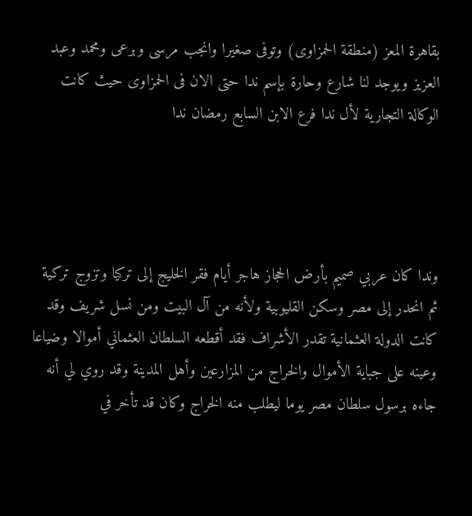بقاهرة المعز (منطقة الحمزاوى) وتوفى صغيرا وانجب مرسى وبرعى ومحمد وعبد العزيز ويوجد لنا شارع وحارة بإسم ندا حتى الان فى الحمزاوى حيث كانت الوكالة التجارية لأل ندا فرع الابن السابع رمضان ندا




وندا كان عربي صميم بأرض الحجاز هاجر أيام فقر الخليج إلى تركيا وتزوج تركية ثم انحدر إلى مصر وسكن القليوبية ولأنه من آل البيت ومن نسل شريف وقد كانت الدولة العثمانية تقدر الأشراف فقد أقطعه السلطان العثماني أموالا وضياعا وعينه على جباية الأموال والخراج من المزارعين وأهل المدينة وقد روي لي أنه جاءه برسول سلطان مصر يوما ليطلب منه الخراج وكان قد تأخر في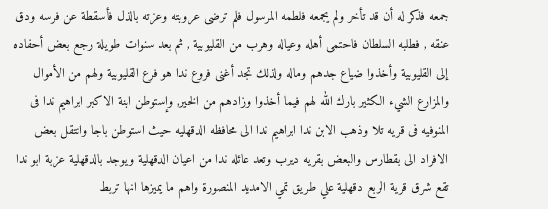جمعه فذكر له أن قد تأخر ولم يجمعه فلطمه المرسول فلم ترضى عروبته وعزته بالذل فأسقطة عن فرسه ودق عنقه , فطلبه السلطان فاحتمى أهله وعياله وهرب من القليوبية , ثم بعد سنوات طويلة رجع بعض أحفاده إلى القليوبية وأخذوا ضياع جدهم وماله ولذلك تجد أغنى فروع ندا هو فرع القليوبية ولهم من الأموال والمزارع الشيء الكثير بارك الله لهم فيما أخذوا وزادهم من الخير, وإستوطن ابنة الاكبر ابراهيم ندا فى المنوفيه فى قريه تلا وذهب الابن ندا ابراهيم ندا الى محافظه الدقهليه حيث استوطن باجا وانتقل بعض الافراد الى بقطارس والبعض بقريه ديرب وتعد عائله ندا من اعيان الدقهلية ويوجد بالدقهلية عزبة ابو ندا تقع شرق قرية الربع دقهلية علي طريق تمي الامديد المنصورة واهم ما يميزها انها تربط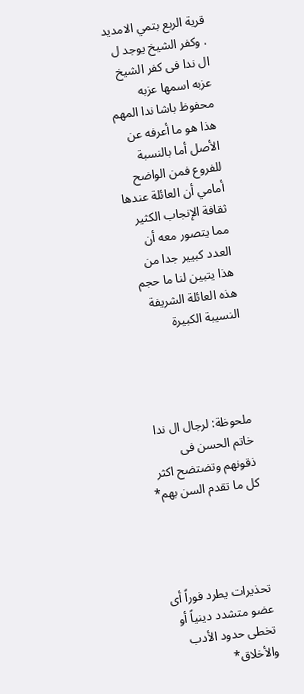قرية الربع بتمي الامديد . وكفر الشيخ يوجد ل ال ندا فى كفر الشيخ عزبه اسمها عزبه محفوظ باشا ندا المهم هذا هو ما أعرفه عن الأصل أما بالنسبة للفروع فمن الواضح أمامي أن العائلة عندها ثقافة الإنجاب الكثير مما يتصور معه أن العدد كبيير جدا من هذا يتبين لنا ما حجم هذه العائلة الشريفة النسيبة الكبيرة




ملحوظة: لرجال ال ندا خاتم الحسن فى ذقونهم وتضتضح اكثر كل ما تقدم السن بهم*




تحذيرات يطرد فوراً أى عضو متشدد دينياً أو تخطى حدود الأدب والأخلاق*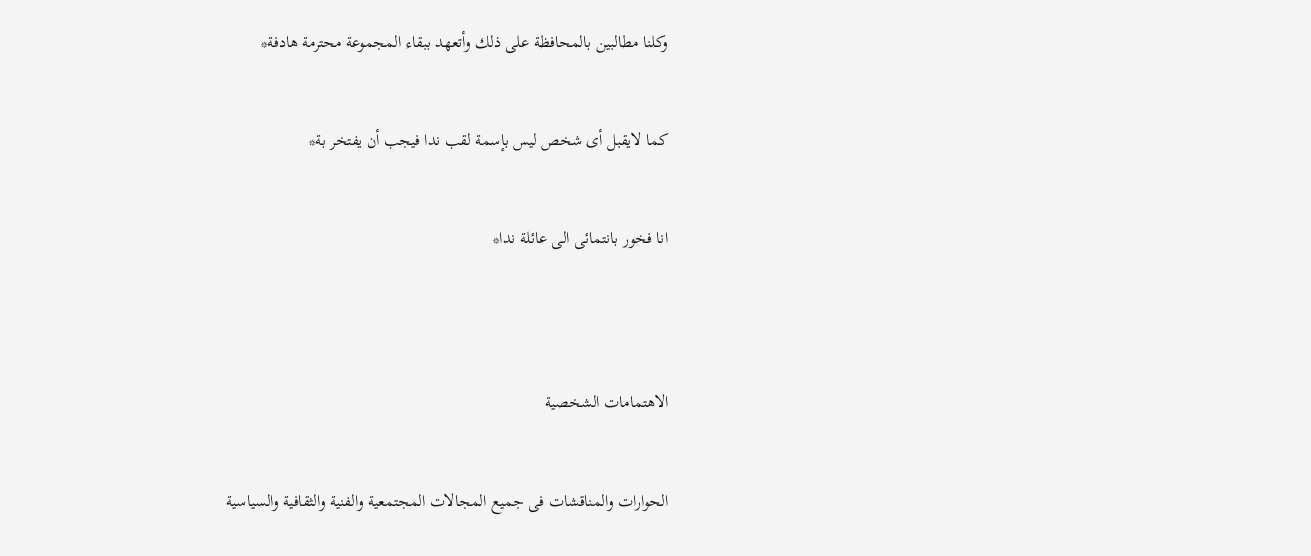وكلنا مطالبين بالمحافظة على ذلك وأتعهد ببقاء المجموعة محترمة هادفة*


كما لايقبل أى شخص ليس بإسمة لقب ندا فيجب أن يفتخر بة*


انا فخور بانتمائى الى عائلة ندا*




الاهتمامات الشخصية


الحوارات والمناقشات فى جميع المجالات المجتمعية والفنية والثقافية والسياسية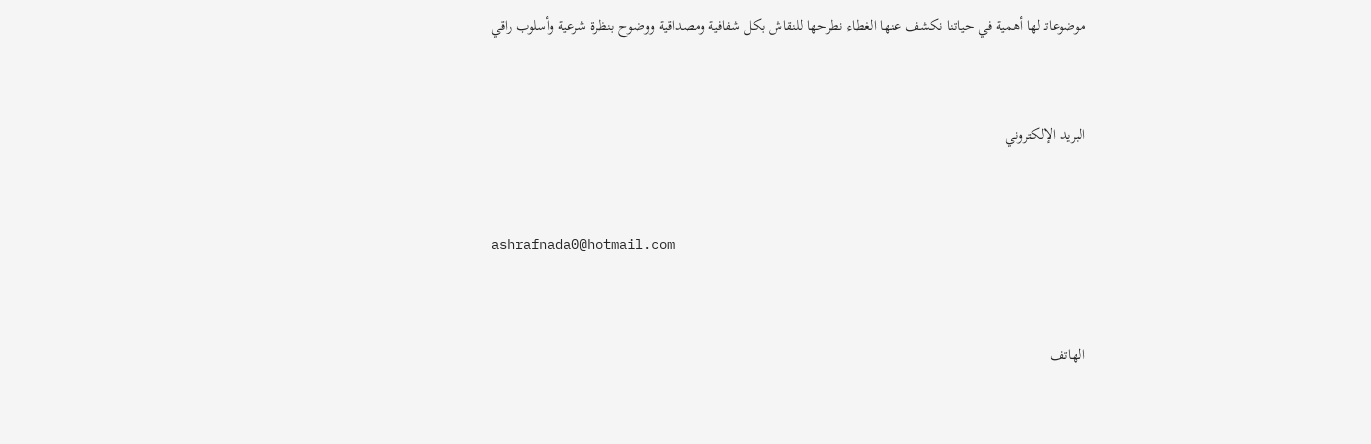موضوعاتـ لها أهمية في حياتنا نكشف عنها الغطاء نطرحها للنقاش بكل شفافية ومصداقية ووضوح بنظرة شرعية وأسلوب راقي


البريد الإلكتروني


ashrafnada0@hotmail.com


الهاتف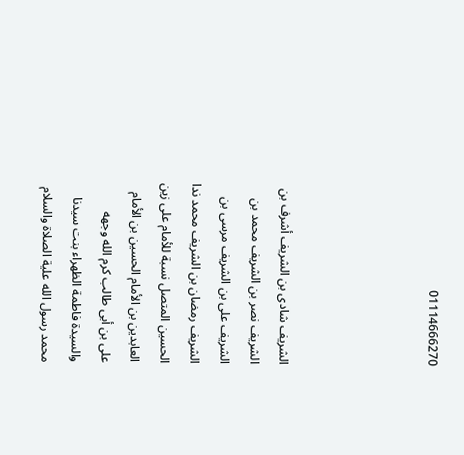01114666270




الشريف شادى بن الشريف أشرف بن الشريف نصر بن الشريف محمد بن الشريف على بن الشريف مرسى بن الشريف رمضان بن الشريف محمد ندا الحسين المتصل نسبة للأمام على زين العابدين بن الأمام الحسين بن الأمام على بن أبى طالب كرم الله وجهه والسيدة فاطمة الظهراء بنت سيدنا محمد رسول الله علية الصلاة والسلام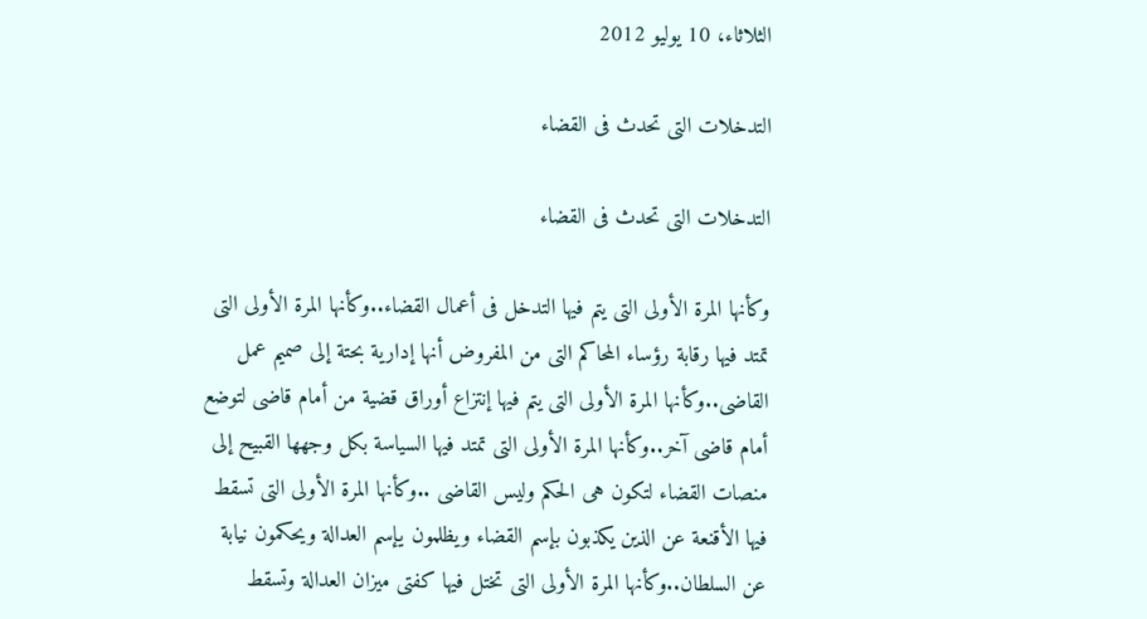الثلاثاء، 10 يوليو 2012

التدخلات التى تحدث فى القضاء

التدخلات التى تحدث فى القضاء

وكأنها المرة الأولى التى يتم فيها التدخل فى أعمال القضاء..وكأنها المرة الأولى التى تمتد فيها رقابة رؤساء المحاكم التى من المفروض أنها إدارية بحتة إلى صميم عمل القاضى..وكأنها المرة الأولى التى يتم فيها إنتزاع أوراق قضية من أمام قاضى لتوضع أمام قاضى آخر..وكأنها المرة الأولى التى تمتد فيها السياسة بكل وجهها القبيح إلى منصات القضاء لتكون هى الحكم وليس القاضى ..وكأنها المرة الأولى التى تسقط فيها الأقنعة عن الذين يكذبون بإسم القضاء ويظلمون يإسم العدالة ويحكمون نيابة عن السلطان..وكأنها المرة الأولى التى تختل فيها كفتى ميزان العدالة وتسقط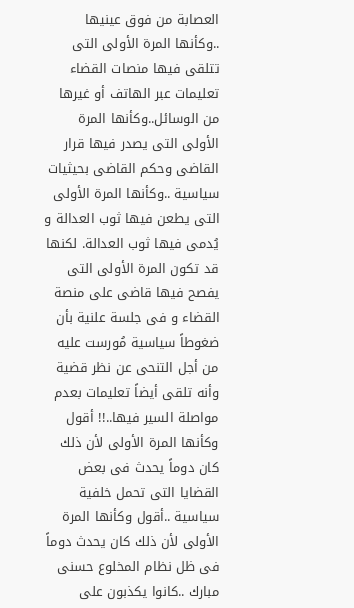العصابة من فوق عينيها ..وكأنها المرة الأولى التى تتلقى فيها منصات القضاء تعليمات عبر الهاتف أو غيرها من الوسائل..وكأنها المرة الأولى التى يصدر فيها قرار القاضى وحكم القاضى بحيثيات سياسية ..وكأنها المرة الأولى التى يطعن فيها ثوب العدالة و يُدمى فيها ثوب العدالة. لكنها قد تكون المرة الأولى التى يفصح فيها قاضى على منصة القضاء و فى جلسة علنية بأن ضغوطاً سياسية مُورست عليه من أجل التنحى عن نظر قضية وأنه تلقى أيضاً تعليمات بعدم مواصلة السير فيها..!! أقول وكأنها المرة الأولى لأن ذلك كان دوماً يحدث فى بعض القضايا التى تحمل خلفية سياسية ..أقول وكأنها المرة الأولى لأن ذلك كان يحدث دوماً فى ظل نظام المخلوع حسنى مبارك ..كانوا يكذبون على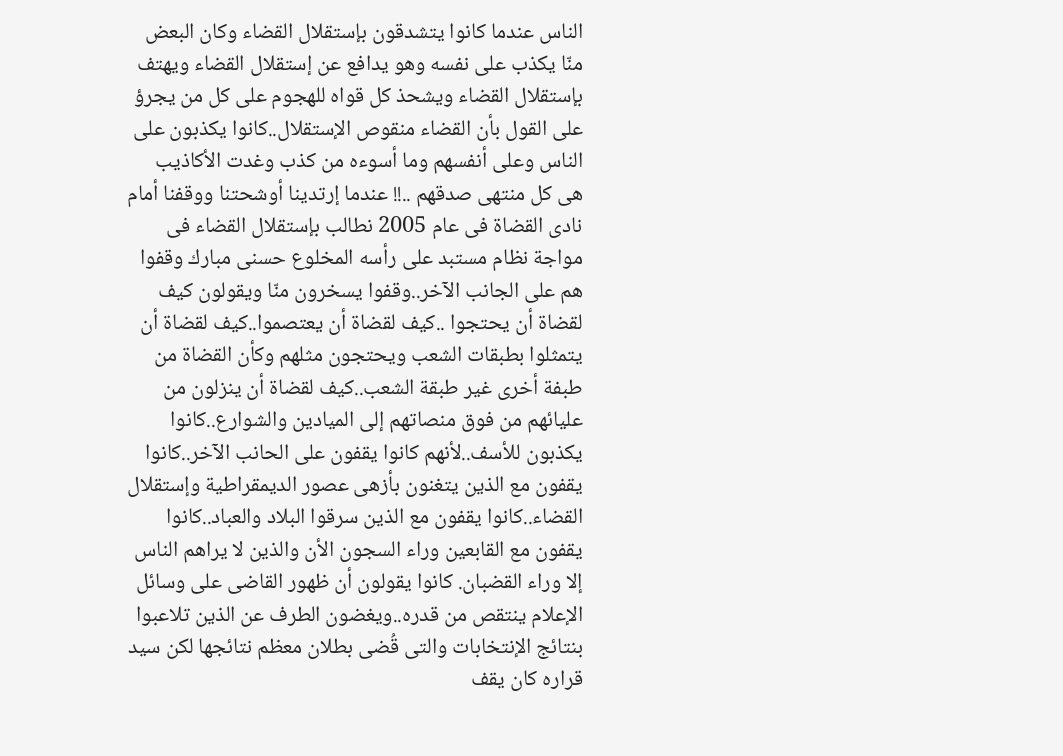الناس عندما كانوا يتشدقون بإستقلال القضاء وكان البعض منّا يكذب على نفسه وهو يدافع عن إستقلال القضاء ويهتف بإستقلال القضاء ويشحذ كل قواه للهجوم على كل من يجرؤ على القول بأن القضاء منقوص الإستقلال..كانوا يكذبون على الناس وعلى أنفسهم وما أسوءه من كذب وغدت الأكاذيب هى كل منتهى صدقهم ..!! عندما إرتدينا أوشحتنا ووقفنا أمام نادى القضاة فى عام 2005 نطالب بإستقلال القضاء فى مواجة نظام مستبد على رأسه المخلوع حسنى مبارك وقفوا هم على الجانب الآخر..وقفوا يسخرون منّا ويقولون كيف لقضاة أن يحتجوا ..كيف لقضاة أن يعتصموا..كيف لقضاة أن يتمثلوا بطبقات الشعب ويحتجون مثلهم وكأن القضاة من طبفة أخرى غير طبقة الشعب..كيف لقضاة أن ينزلون من عليائهم من فوق منصاتهم إلى الميادين والشوارع..كانوا يكذبون للأسف..لأنهم كانوا يقفون على الحانب الآخر..كانوا يقفون مع الذين يتغنون بأزهى عصور الديمقراطية وإستقلال القضاء..كانوا يقفون مع الذين سرقوا البلاد والعباد..كانوا يقفون مع القابعين وراء السجون الأن والذين لا يراهم الناس إلا وراء القضبان. كانوا يقولون أن ظهور القاضى على وسائل الإعلام ينتقص من قدره..ويغضون الطرف عن الذين تلاعبوا بنتائج الإنتخابات والتى قُضى بطلان معظم نتائجها لكن سيد قراره كان يقف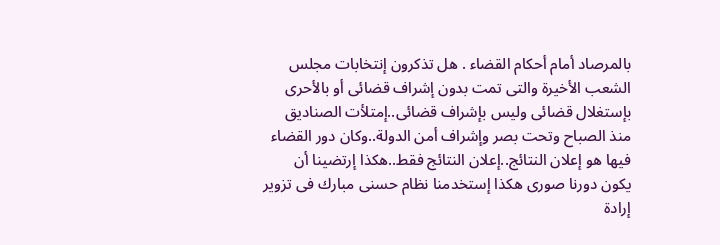بالمرصاد أمام أحكام القضاء . هل تذكرون إنتخابات مجلس الشعب الأخيرة والتى تمت بدون إشراف قضائى أو بالأحرى بإستغلال قضائى وليس بإشراف قضائى..إمتلأت الصناديق منذ الصباح وتحت بصر وإشراف أمن الدولة..وكان دور القضاء فيها هو إعلان النتائج..إعلان النتائج فقط..هكذا إرتضينا أن يكون دورنا صورى هكذا إستخدمنا نظام حسنى مبارك فى تزوير إرادة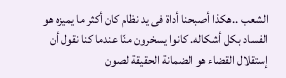الشعب ..هكذا أصبحنا أداة فى يد نظام كان أكثر ما يميزه هو الفساد بكل أشكاله. كانوا يسخرون منّا عندما كنا نقول أن إستقلال القضاء هو الضمانة الحقيقة لصون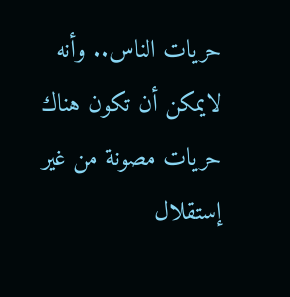حريات الناس.. وأنه لايمكن أن تكون هناك حريات مصونة من غير إستقلال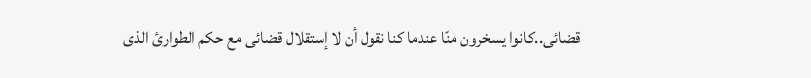قضائى..كانوا يسخرون منّا عندما كنا نقول أن لا إستقلال قضائى مع حكم الطوارئ الذى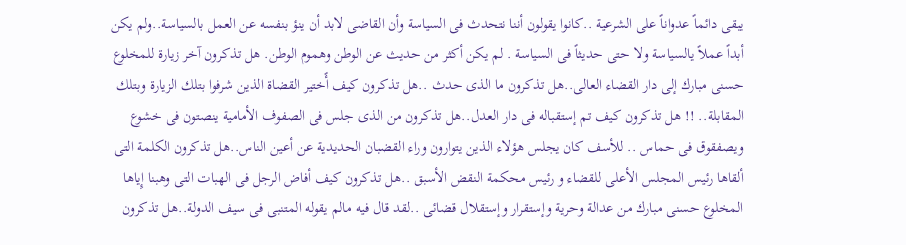يبقى دائماً عدواناً على الشرعية ..كانوا يقولون أننا نتحدث فى السياسة وأن القاضى لابد أن ينؤ بنفسه عن العمل بالسياسة..ولم يكن أبداً عملاً يالسياسة ولا حتى حديثاً فى السياسة . لم يكن أكثر من حديث عن الوطن وهموم الوطن. هل تذكرون آخر زيارة للمخلوع حسنى مبارك إلى دار القضاء العالى..هل تذكرون ما الذى حدث ..هل تذكرون كيف أًختير القضاة الذين شرفوا بتلك الزيارة وبتلك المقابلة.. !! هل تذكرون كيف تم إستقباله فى دار العدل..هل تذكرون من الذى جلس فى الصفوف الأمامية ينصتون فى خشوع ويصفقوق فى حماس .. للأسف كان يجلس هؤلاء الذين يتوارون وراء القضبان الحديدية عن أعين الناس..هل تذكرون الكلمة التى ألقاها رئيس المجلس الأعلى للقضاء و رئيس محكمة النقض الأسبق ..هل تذكرون كيف أفاض الرجل فى الهبات التى وهبنا إِياها المخلوع حسنى مبارك من عدالة وحرية وإستقرار وإستقلال قضائى ..لقد قال فيه مالم يقوله المتنبى فى سيف الدولة..هل تذكرون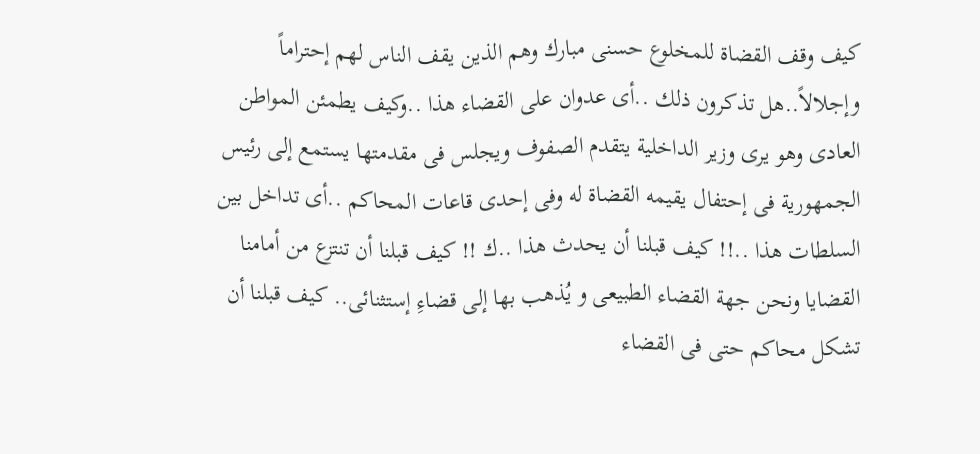كيف وقف القضاة للمخلوع حسنى مبارك وهم الذين يقف الناس لهم إحتراماً وإجلالاً..هل تذكرون ذلك ..أى عدوان على القضاء هذا ..وكيف يطمئن المواطن العادى وهو يرى وزير الداخلية يتقدم الصفوف ويجلس فى مقدمتها يستمع إلى رئيس الجمهورية فى إحتفال يقيمه القضاة له وفى إحدى قاعات المحاكم ..أى تداخل بين السلطات هذا ..!! كيف قبلنا أن يحدث هذا ..ك !! كيف قبلنا أن تنتزع من أمامنا القضايا ونحن جهة القضاء الطبيعى و يُذهب بها إلى قضاءِ إستثنائى.. كيف قبلنا أن تشكل محاكم حتى فى القضاء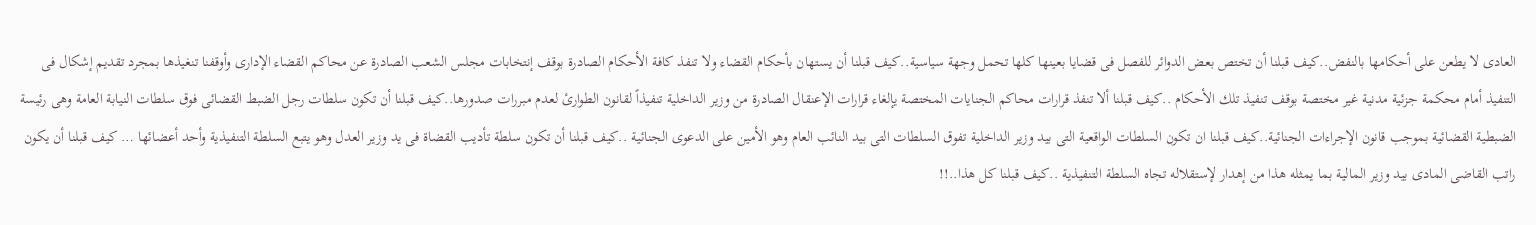العادى لا يطعن على أحكامها بالنفض..كيف قبلنا أن تختص بعض الدوائر للفصل فى قضايا بعينها كلها تحمل وجهة سياسية..كيف قبلنا أن يستهان بأحكام القضاء ولا تنفذ كافة الأحكام الصادرة بوقف إنتخابات مجلس الشعب الصادرة عن محاكم القضاء الإدارى وأوقفنا تنغيذها بمجرد تقديم إشكال فى التنفيذ أمام محكمة جزئية مدنية غير مختصة بوقف تنفيذ تلك الأحكام ..كيف قبلنا ألا تنفذ قرارات محاكم الجنايات المختصة يإلغاء قرارات الإعنقال الصادرة من وزير الداخلية تنفيذاً لقانون الطوارئ لعدم مبررات صدورها..كيف قبلنا أن تكون سلطات رجل الضبط القضائى فوق سلطات النيابة العامة وهى رئيسة الضبطية القضائية بموجب قانون الإجراءات الجنائية..كيف قبلنا ان تكون السلطات الواقعية التى بيد وزير الداخلية تفوق السلطات التى بيد النائب العام وهو الأمين على الدعوى الجنائية ..كيف قبلنا أن تكون سلطة تأديب القضاة فى يد وزير العدل وهو يتبع السلطة التنفيذية وأحد أعضائها … كيف قبلنا أن يكون راتب القاضى المادى بيد وزير المالية بما يمثله هذا من إهدار لإستقلاله تجاه السلطة التنفيذية ..كيف قبلنا كل هذا..!!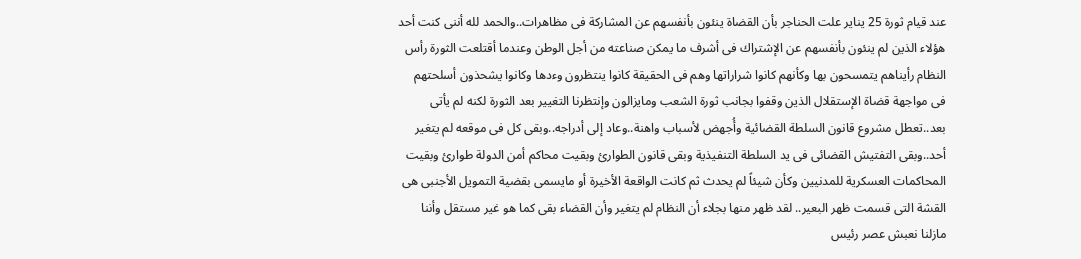عند قيام ثورة 25 يناير علت الحناجر بأن القضاة ينئون بأنفسهم عن المشاركة فى مظاهرات..والحمد لله أننى كنت أحد هؤلاء الذين لم ينئون بأنفسهم عن الإشتراك فى أشرف ما يمكن صناعته من أجل الوطن وعندما أقتلعت الثورة رأس النظام رأيناهم يتمسحون بها وكأنهم كانوا شراراتها وهم فى الحقيقة كانوا ينتظرون وءدها وكانوا يشحذون أسلحتهم فى مواجهة قضاة الإستقلال الذين وقفوا بجانب ثورة الشعب ومايزالون وإنتظرنا التغيير بعد الثورة لكنه لم يأتى بعد..تعطل مشروع قانون السلطة القضائية وأُجهض لأسباب واهنة..وعاد إلى أدراجه..وبقى كل فى موقعه لم يتغير أحد..وبقى التفتيش القضائى فى يد السلطة التنفيذية وبقى قانون الطوارئ وبقيت محاكم أمن الدولة طوارئ وبقيت المحاكمات العسكرية للمدنيين وكأن شيئاً لم يحدث ثم كانت الواقعة الأخيرة أو مايسمى بقضية التمويل الأجنبى هى القشة التى قسمت ظهر البعير.. لقد ظهر منها بجلاء أن النظام لم يتغير وأن القضاء بقى كما هو غير مستقل وأننا مازلنا نعبش عصر رئيس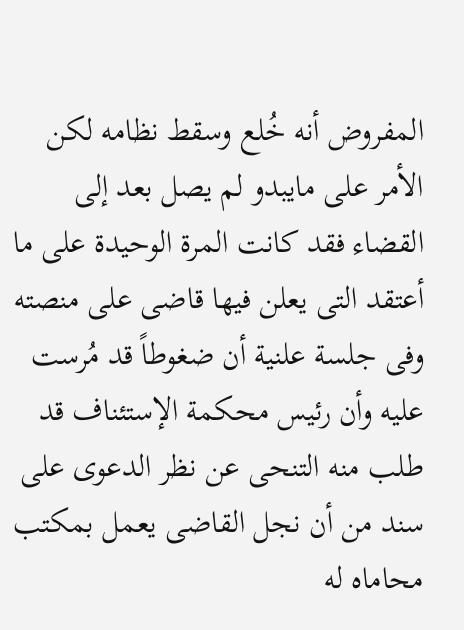المفروض أنه خُلع وسقط نظامه لكن الأمر على مايبدو لم يصل بعد إلى القضاء فقد كانت المرة الوحيدة على ما أعتقد التى يعلن فيها قاضى على منصته وفى جلسة علنية أن ضغوطاً قد مُرست عليه وأن رئيس محكمة الإستئناف قد طلب منه التنحى عن نظر الدعوى على سند من أن نجل القاضى يعمل بمكتب محاماه له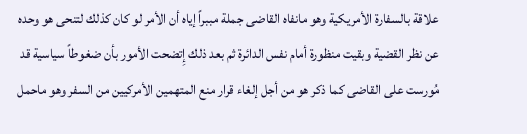علاقة بالسفارة الأمريكية وهو مانفاه القاضى جملة مببراً إياه أن الأمر لو كان كذلك لتنحى هو وحده عن نظر القضية وبقيت منظورة أمام نفس الدائرة ثم بعد ذلك إِتضحت الأمور بأن ضغوطاً سياسية قد مُورست على القاضى كما ذكر هو من أجل إلغاء قرار منع المتهمين الأمركيين من السفر وهو ماحمل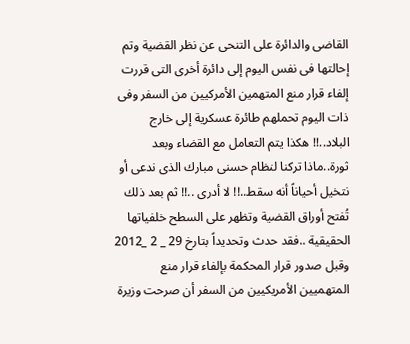القاضى والدائرة على التنحى عن نظر القضية وتم إحالتها فى نفس اليوم إلى دائرة أخرى التى قررت إلفاء قرار منع المتهمين الأمركيين من السفر وفى ذات اليوم تحملهم طائرة عسكرية إلى خارج البلاد..!! هكذا يتم التعامل مع القضاء وبعد ثورة..ماذا تركنا لنظام حسنى مبارك الذى ندعى أو نتخيل أحياناً أنه سقط..!! لا أدرى ..!! ثم بعد ذلك تُفتح أوراق القضية وتظهر على السطح خلفياتها الحقيقية ..فقد حدث وتحديداً بتارخ 29 _ 2 _2012 وقبل صدور قرار المحكمة بإلفاء قرار منع المتهميين الأمريكيين من السفر أن صرحت وزيرة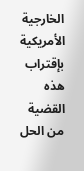الخارجية الأمريكية بإقتراب هذه القضية من الحل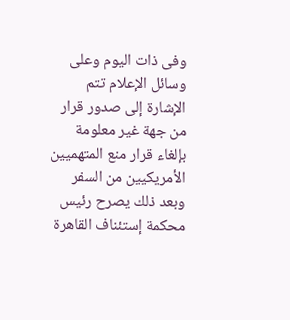وفى ذات اليوم وعلى وسائل الإعلام تتم الإشارة إلى صدور قرار من جهة غير معلومة بإلغاء قرار منع المتهميين الأمريكيين من السفر وبعد ذلك يصرح رئيس محكمة إستئناف القاهرة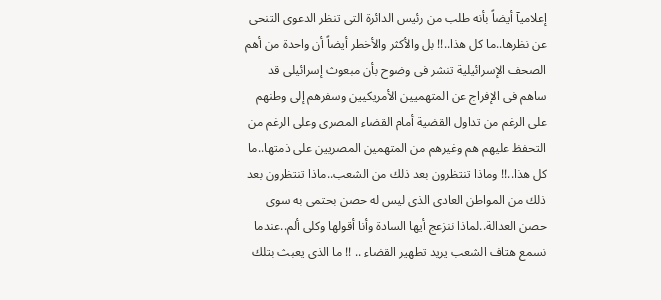إعلاميآ أيضاً بأنه طلب من رئيس الدائرة التى تنظر الدعوى التنحى عن نظرها..ما كل هذا..!! بل والأكثر والأخطر أيضاً أن واحدة من أهم الصحف الإسرائيلية تنشر فى وضوح بأن مبعوث إسرائيلى قد ساهم فى الإفراج عن المتهميين الأمريكيين وسفرهم إلى وطنهم على الرغم من تداول القضية أمام القضاء المصرى وعلى الرغم من التحفظ عليهم هم وغيرهم من المتهمين المصريين على ذمتها..ما كل هذا..!! وماذا تنتظرون بعد ذلك من الشعب..ماذا تنتظرون بعد ذلك من المواطن العادى الذى ليس له حصن بحتمى به سوى حصن العدالة..لماذا ننزعج أيها السادة وأنا أقولها وكلى ألم..عندما نسمع هتاف الشعب يريد تطهير القضاء .. !! ما الذى يعبث بتلك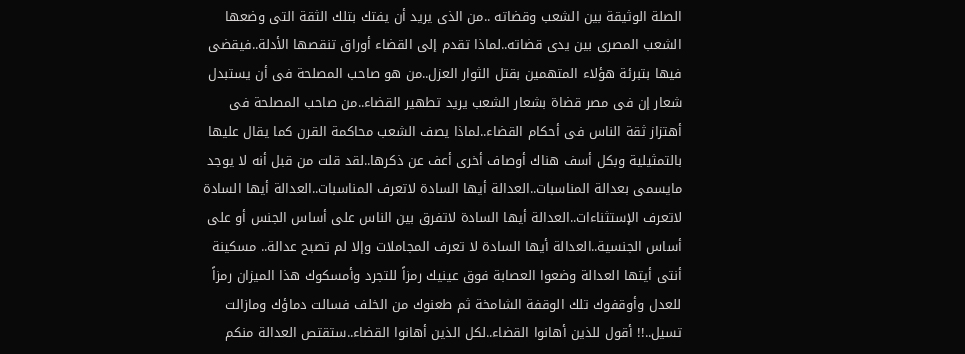الصلة الوثيقة بين الشعب وقضاته ..من الذى يريد أن يفتك بتلك الثقة التى وضعها الشعب المصرى بين يدى قضاته..لماذا تقدم إلى القضاء أوراق تنقصها الأدلة..فيقضى فيها بتبرئة هؤلاء المتهمين بقتل الثوار العزل..من هو صاحب المصلحة فى أن يستبدل شعار إن فى مصر قضاة بشعار الشعب يريد تطهير القضاء..من صاحب المصلحة فى أهتزاز ثقة الناس فى أحكام القضاء..لماذا يصف الشعب محاكمة القرن كما يقال عليها بالتمثيلية وبكل أسف هناك أوصاف أخرى أعف عن ذكرها..لقد قلت من قبل أنه لا يوجد مايسمى بعدالة المناسبات..العدالة أيها السادة لاتعرف المناسبات..العدالة أيها السادة لاتعرف الإستثناءات..العدالة أيها السادة لاتفرق بين الناس على أساس الجنس أو على أساس الجنسية..العدالة أيها السادة لا تعرف المجاملات وإلا لم تصبح عدالة.. مسكينة أنتى أيتها العدالة وضعوا العصابة فوق عينيك رمزاً للتجرد وأمسكوك هذا الميزان رمزاً للعدل وأوقفوك تلك الوقفة الشامخة ثم طعنوك من الخلف فسالت دماؤك ومازالت تسيل..!! أقول للذين أهانوا القضاء..لكل الذين أهانوا القضاء..ستقتص العدالة منكم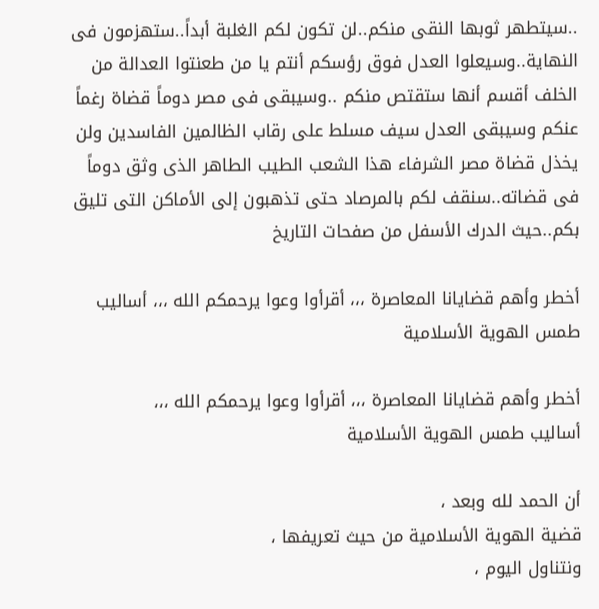..سيتطهر ثوبها النقى منكم..لن تكون لكم الغلبة أبداً..ستهزمون فى النهاية..وسيعلوا العدل فوق رؤسكم أنتم يا من طعنتوا العدالة من الخلف أقسم أنها ستقتص منكم ..وسيبقى فى مصر دوماً قضاة رغماً عنكم وسيبقى العدل سيف مسلط على رقاب الظالمين الفاسدين ولن يخذل قضاة مصر الشرفاء هذا الشعب الطيب الطاهر الذى وثق دوماً فى قضاته..سنقف لكم بالمرصاد حتى تذهبون إلى الأماكن التى تليق بكم..حيث الدرك الأسفل من صفحات التاريخ

أخطر وأهم قضايانا المعاصرة ،،، أقرأوا وعوا يرحمكم الله ،،، أساليب طمس الهوية الأسلامية

أخطر وأهم قضايانا المعاصرة ،،، أقرأوا وعوا يرحمكم الله ،،،
أساليب طمس الهوية الأسلامية

أن الحمد لله وبعد ،
قضية الهوية الأسلامية من حيث تعريفها ،
ونتناول اليوم ،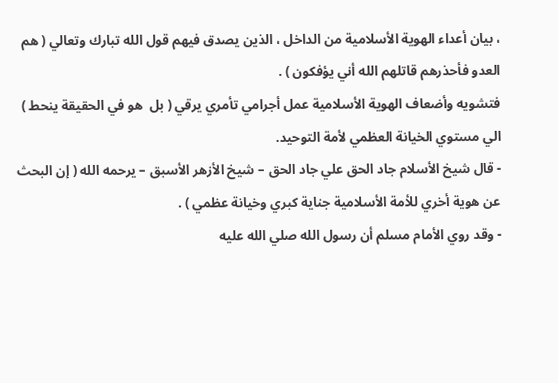، بيان أعداء الهوية الأسلامية من الداخل ، الذين يصدق فيهم قول الله تبارك وتعالي ( هم العدو فأحذرهم قاتلهم الله أني يؤفكون ) .
فتشويه وأضعاف الهوية الأسلامية عمل أجرامي تأمري يرقي ( بل  هو في الحقيقة ينحط ) الي مستوي الخيانة العظمي لأمة التوحيد.
- قال شيخ الأسلام جاد الحق علي جاد الحق – شيخ الأزهر الأسبق – يرحمه الله ( إن البحث عن هوية أخري للأمة الأسلامية جناية كبري وخيانة عظمي ) .
- وقد روي الأمام مسلم أن رسول الله صلي الله عليه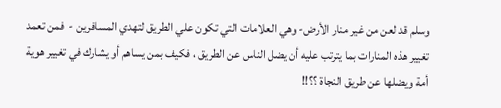وسلم قد لعن من غير منار الأرض- وهي العلامات التي تكون علي الطريق لتهدي المسافرين -  فمن تعمد تغيير هذه المنارات بما يترتب عليه أن يضل الناس عن الطريق ، فكيف بمن يساهم أو يشارك في تغيير هوية أمة ويضلها عن طريق النجاة ؟؟!!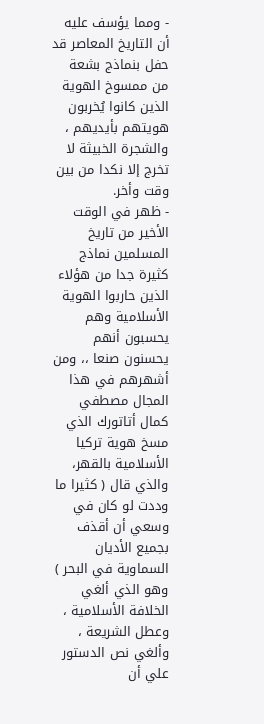- ومما يؤسف عليه أن التاريخ المعاصر قد حفل بنماذج بشعة من ممسوخ الهوية الذين كانوا يُخربون هويتهم بأيديهم ، والشجرة الخبيثة لا تخرج إلا نكدا من بين وقت وأخر.
- ظهر في الوقت الأخير من تاريخ المسلمين نماذج  كثيرة جدا من هؤلاء الذين حاربوا الهوية الأسلامية وهم يحسبون أنهم يحسنون صنعا ،، ومن أشهرهم في هذا المجال مصطفي كمال أتاتورك الذي مسخ هوية تركيا الأسلامية بالقهر، والذي قال ( كثيرا ما وددت لو كان في وسعي أن أقذف بجميع الأديان السماوية في البحر ) وهو الذي ألغي الخلافة الأسلامية ، وعطل الشريعة ، وألغي نص الدستور علي أن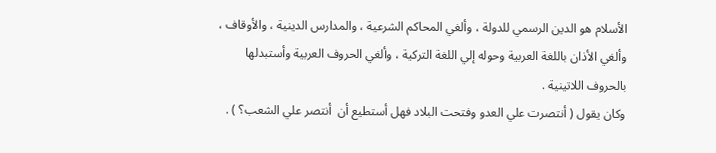الأسلام هو الدين الرسمي للدولة ، وألغي المحاكم الشرعية ، والمدارس الدينية ، والأوقاف ، وألغي الأذان باللغة العربية وحوله إلي اللغة التركية ، وألغي الحروف العربية وأستبدلها بالحروف اللاتينية .
وكان يقول ( أنتصرت علي العدو وفتحت البلاد فهل أستطيع أن  أنتصر علي الشعب؟ ) .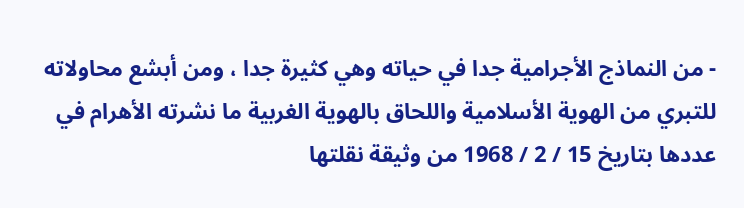- من النماذج الأجرامية جدا في حياته وهي كثيرة جدا ، ومن أبشع محاولاته للتبري من الهوية الأسلامية واللحاق بالهوية الغربية ما نشرته الأهرام في عددها بتاريخ 15 / 2 / 1968 من وثيقة نقلتها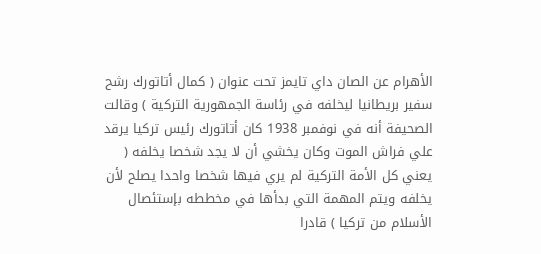الأهرام عن الصان داي تايمز تحت عنوان ( كمال أتاتورك رشح سفير بريطانيا ليخلفه في رئاسة الجمهورية التركية ) وقالت الصحيفة أنه في نوفمبر 1938 كان أتاتورك رئيس تركيا يرقد علي فراش الموت وكان يخشي أن لا يجد شخصا يخلفه ( يعني كل الأمة التركية لم يري فيها شخصا واحدا يصلح لأن يخلفه ويتم المهمة التي بدأها في مخططه بإستئصال الأسلام من تركيا ) قادرا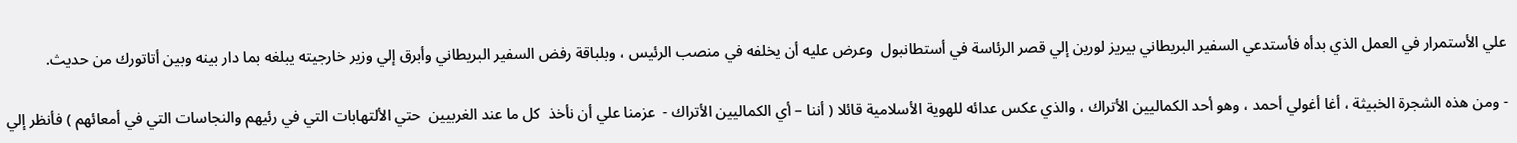علي الأستمرار في العمل الذي بدأه فأستدعي السفير البريطاني بيريز لورين إلي قصر الرئاسة في أستطانبول  وعرض عليه أن يخلفه في منصب الرئيس ، وبلباقة رفض السفير البريطاني وأبرق إلي وزير خارجيته يبلغه بما دار بينه وبين أتاتورك من حديث.

- ومن هذه الشجرة الخبيثة ، أغا أغولي أحمد ، وهو أحد الكماليين الأتراك ، والذي عكس عدائه للهوية الأسلامية قائلا ( أننا – أي الكماليين الأتراك -  عزمنا علي أن نأخذ  كل ما عند الغربيين  حتي الألتهابات التي في رئيهم والنجاسات التي في أمعائهم ) فأنظر إلي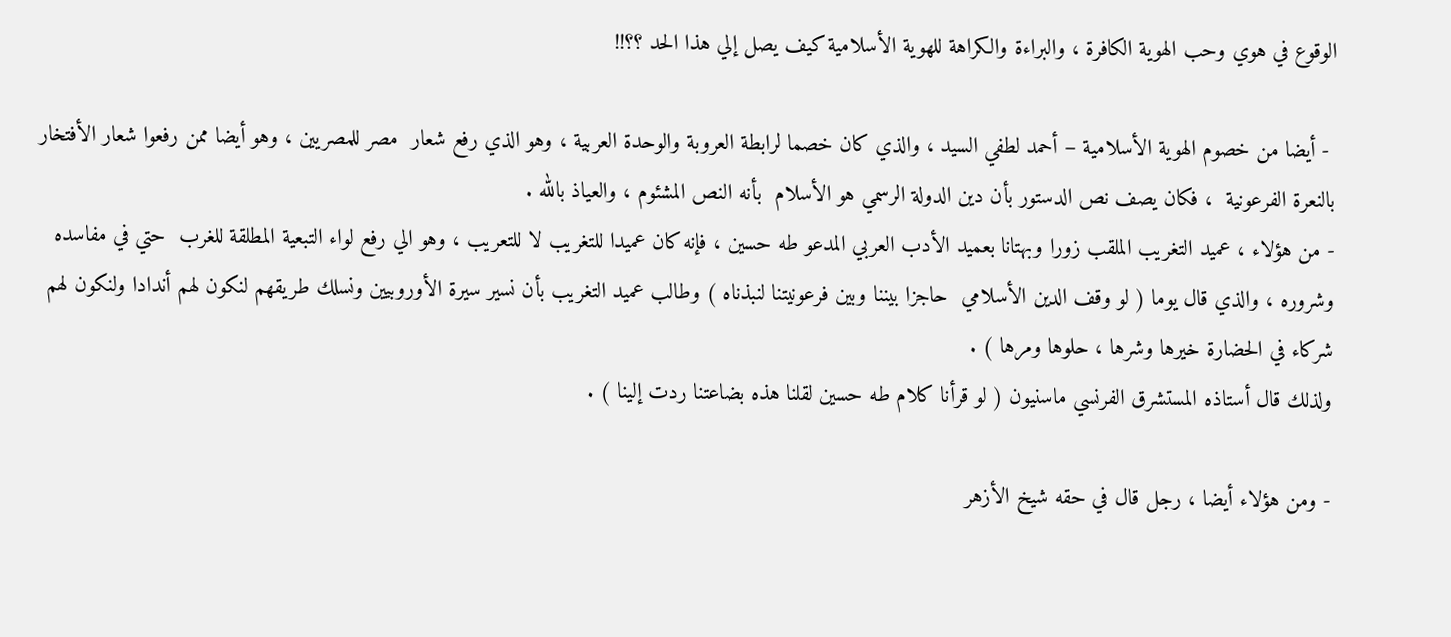الوقوع في هوي وحب الهوية الكافرة ، والبراءة والكراهة للهوية الأسلامية كيف يصل إلي هذا الحد ؟؟!!

 - أيضا من خصوم الهوية الأسلامية – أحمد لطفي السيد ، والذي كان خصما لرابطة العروبة والوحدة العربية ، وهو الذي رفع شعار  مصر للمصريين ، وهو أيضا ممن رفعوا شعار الأفتخار بالنعرة الفرعونية  ، فكان يصف نص الدستور بأن دين الدولة الرسمي هو الأسلام  بأنه النص المشئوم ، والعياذ بالله .
- من هؤلاء ، عميد التغريب الملقب زورا وبهتانا بعميد الأدب العربي المدعو طه حسين ، فإنه كان عميدا للتغريب لا للتعريب ، وهو الي رفع لواء التبعية المطلقة للغرب  حتي في مفاسده وشروره ، والذي قال يوما ( لو وقف الدين الأسلامي  حاجزا بيننا وبين فرعونيتنا لنبذناه ) وطالب عميد التغريب بأن نسير سيرة الأوروبيين ونسلك طريقهم لنكون لهم أندادا ولنكون لهم شركاء في الحضارة خيرها وشرها ، حلوها ومرها ) .
ولذلك قال أستاذه المستشرق الفرنسي ماسنيون ( لو قرأنا كلام طه حسين لقلنا هذه بضاعتنا ردت إلينا ) .

- ومن هؤلاء أيضا ، رجل قال في حقه شيخ الأزهر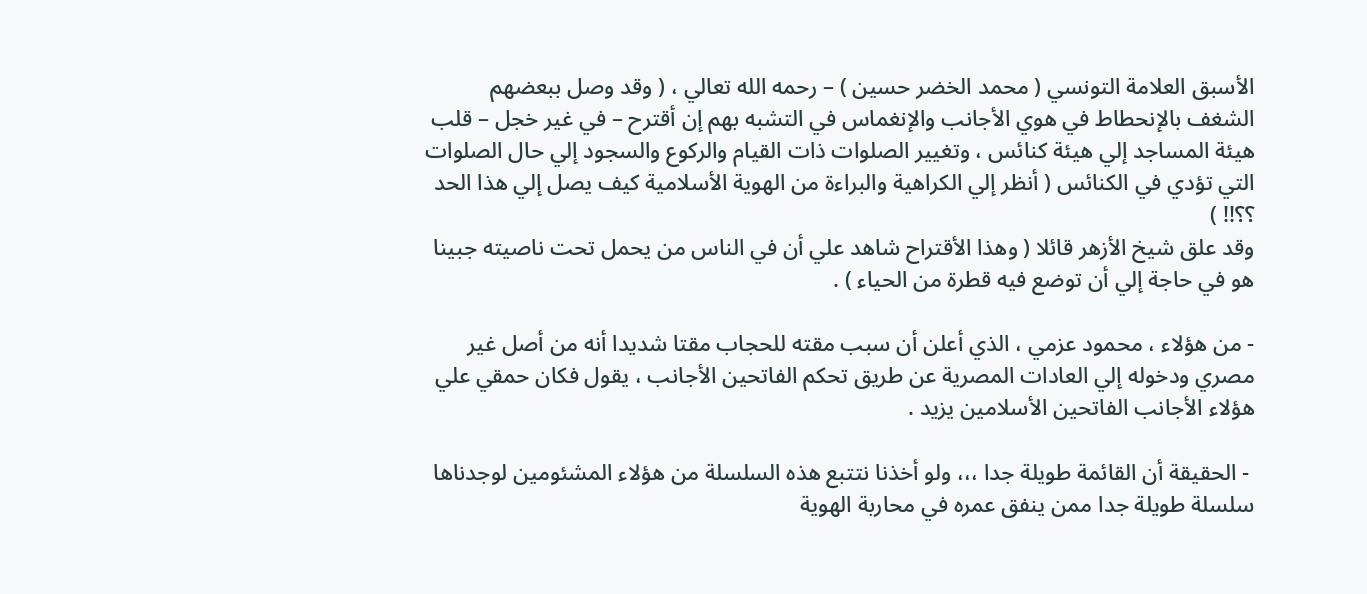الأسبق العلامة التونسي ( محمد الخضر حسين ) – رحمه الله تعالي ، ( وقد وصل ببعضهم الشغف بالإنحطاط في هوي الأجانب والإنغماس في التشبه بهم إن أقترح – في غير خجل – قلب هيئة المساجد إلي هيئة كنائس ، وتغيير الصلوات ذات القيام والركوع والسجود إلي حال الصلوات التي تؤدي في الكنائس ( أنظر إلي الكراهية والبراءة من الهوية الأسلامية كيف يصل إلي هذا الحد ؟؟!! )
وقد علق شيخ الأزهر قائلا ( وهذا الأقتراح شاهد علي أن في الناس من يحمل تحت ناصيته جبينا هو في حاجة إلي أن توضع فيه قطرة من الحياء ) .

- من هؤلاء ، محمود عزمي ، الذي أعلن أن سبب مقته للحجاب مقتا شديدا أنه من أصل غير مصري ودخوله إلي العادات المصرية عن طريق تحكم الفاتحين الأجانب ، يقول فكان حمقي علي هؤلاء الأجانب الفاتحين الأسلامين يزيد .

 - الحقيقة أن القائمة طويلة جدا ،،، ولو أخذنا نتتبع هذه السلسلة من هؤلاء المشئومين لوجدناها سلسلة طويلة جدا ممن ينفق عمره في محاربة الهوية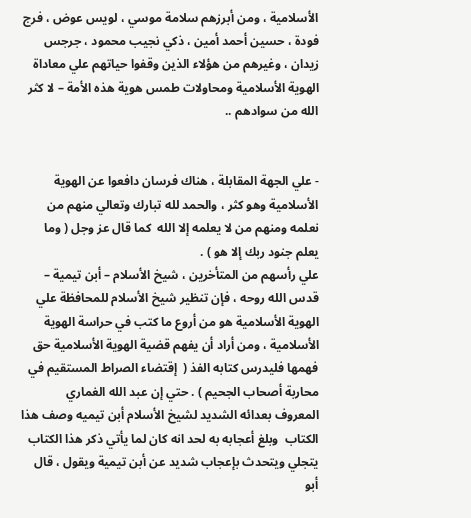الأسلامية ، ومن أبرزهم سلامة موسي ، لويس عوض ، فرج فودة ، حسين أحمد أمين ، ذكي نجيب محمود ، جرجس زيدان ، وغيرهم من هؤلاء الذين وقفوا حياتهم علي معاداة الهوية الأسلامية ومحاولات طمس هوية هذه الأمة – لا كثر الله من سوادهم ..


- علي الجهة المقابلة ، هناك فرسان دافعوا عن الهوية الأسلامية وهو كثر ، والحمد لله تبارك وتعالي منهم من نعلمه ومنهم من لا يعلمه إلا الله  كما قال عز وجل ( وما يعلم جنود ربك إلا هو ) .
علي رأسهم من المتأخرين ، شيخ الأسلام – أبن تيمية – قدس الله روحه ، فإن تنظير شيخ الأسلام للمحافظة علي الهوية الأسلامية هو من أروع ما كتب في حراسة الهوية الأسلامية ، ومن أراد أن يفهم قضية الهوية الأسلامية حق فهمها فليدرس كتابه الفذ (  إقتضاء الصراط المستقيم في محاربة أصحاب الجحيم ) . حتي إن عبد الله الغماري المعروف بعدائه الشديد لشيخ الأسلام أبن تيميه وصف هذا الكتاب  وبلغ أعجابه به لحد انه كان لما يأتي ذكر هذا الكتاب يتجلي ويتحدث بإعجاب شديد عن أبن تيمية ويقول ، قال أبو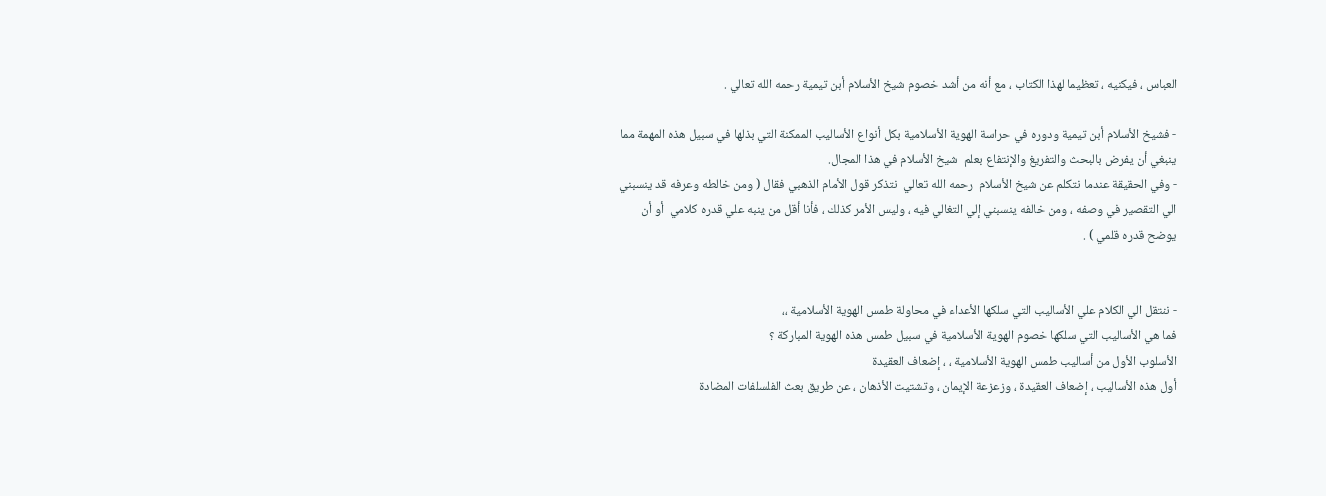العباس ، فيكنيه ، تعظيما لهذا الكتاب ، مع أنه من أشد خصوم شيخ الأسلام أبن تيمية رحمه الله تعالي .

- فشيخ الأسلام أبن تيمية ودوره في حراسة الهوية الأسلامية بكل أنواع الأساليب الممكنة التي بذلها في سبيل هذه المهمة مما ينبغي أن يفرض بالبحث والتفريغ والإنتفاع بعلم  شيخ الأسلام في هذا المجال.
- وفي الحقيقة عندما نتكلم عن شيخ الأسلام  رحمه الله تعالي  نتذكر قول الأمام الذهبي فقال ( ومن خالطه وعرفه قد ينسبني الي التقصير في وصفه ، ومن خالفه ينسبني إلي التغالي فيه ، وليس الأمر كذلك ، فأنا أقل من ينبه علي قدره كلامي  أو أن يوضح قدره قلمي ) .


- ننتقل الي الكلام علي الأساليب التي سلكها الأعداء في محاولة طمس الهوية الأسلامية ،،
فما هي الأساليب التي سلكها خصوم الهوية الأسلامية في سبيل طمس هذه الهوية المباركة ؟
الأسلوب الأول من أساليب طمس الهوية الأسلامية ، ، إضعاف العقيدة
أول هذه الأساليب ، إضعاف العقيدة ، وزعزعة الإيمان ، وتشتيت الأذهان ، عن طريق بعث الفلسلفات المضادة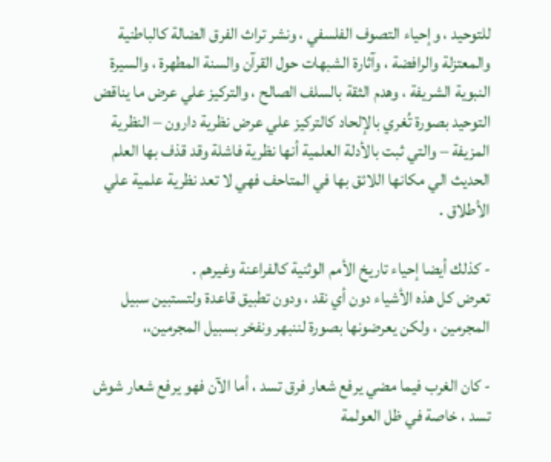للتوحيد ، وإحياء التصوف الفلسفي ، ونشر تراث الفرق الضالة كالباطنية والمعتزلة والرافضة ، وآثارة الشبهات حول القرآن والسنة المطهرة ، والسيرة  النبوية الشريفة ، وهدم الثقة بالسلف الصالح ، والتركيز علي عرض ما يناقض التوحيد بصورة تُغري بالإلحاد كالتركيز علي عرض نظرية دارون – النظرية المزيفة – والتي ثبت بالأدلة العلمية أنها نظرية فاشلة وقد قذف بها العلم الحديث الي مكانها اللائق بها في المتاحف فهي لا تعد نظرية علمية علي الأطلاق .

- كذلك أيضا إحياء تاريخ الأمم الوثنية كالفراعنة وغيرهم .
تعرض كل هذه الأشياء دون أي نقد ، ودون تطبيق قاعدة ولتستبين سبيل المجرمين ، ولكن يعرضونها بصورة لننبهر ونفخر بسبيل المجرمين،،

- كان الغرب فيما مضي يرفع شعار فرق تسد ، أما الآن فهو يرفع شعار شوش تسد ، خاصة في ظل العولمة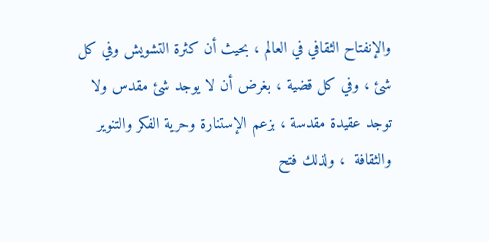والإنفتاح الثقافي في العالم ، بحيث أن كثرة التشويش وفي كل شئ ، وفي كل قضية ، بغرض أن لا يوجد شئ مقدس ولا توجد عقيدة مقدسة ، بزعم الإستنارة وحرية الفكر والتنوير والثقافة  ، ولذلك فتح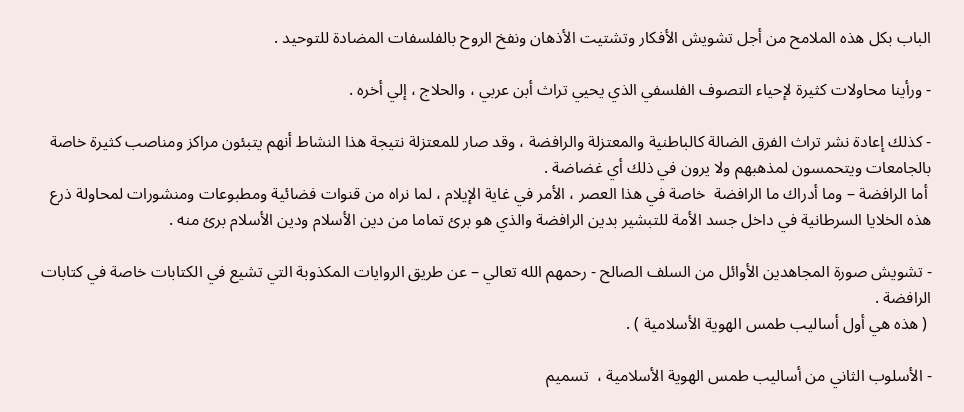الباب بكل هذه الملامح من أجل تشويش الأفكار وتشتيت الأذهان ونفخ الروح بالفلسفات المضادة للتوحيد .

- ورأينا محاولات كثيرة لإحياء التصوف الفلسفي الذي يحيي تراث أبن عربي ، والحلاج ، إلي أخره .

- كذلك إعادة نشر تراث الفرق الضالة كالباطنية والمعتزلة والرافضة ، وقد صار للمعتزلة نتيجة هذا النشاط أنهم يتبئون مراكز ومناصب كثيرة خاصة بالجامعات ويتحمسون لمذهبهم ولا يرون في ذلك أي غضاضة .
 أما الرافضة – وما أدراك ما الرافضة  خاصة في هذا العصر ، الأمر في غاية الإيلام ، لما نراه من قنوات فضائية ومطبوعات ومنشورات لمحاولة ذرع هذه الخلايا السرطانية في داخل جسد الأمة للتبشير بدين الرافضة والذي هو برئ تماما من دين الأسلام ودين الأسلام برئ منه .

- تشويش صورة المجاهدين الأوائل من السلف الصالح - رحمهم الله تعالي – عن طريق الروايات المكذوبة التي تشيع في الكتابات خاصة في كتابات الرافضة .
 ( هذه هي أول أساليب طمس الهوية الأسلامية ) .

- الأسلوب الثاني من أساليب طمس الهوية الأسلامية ،  تسميم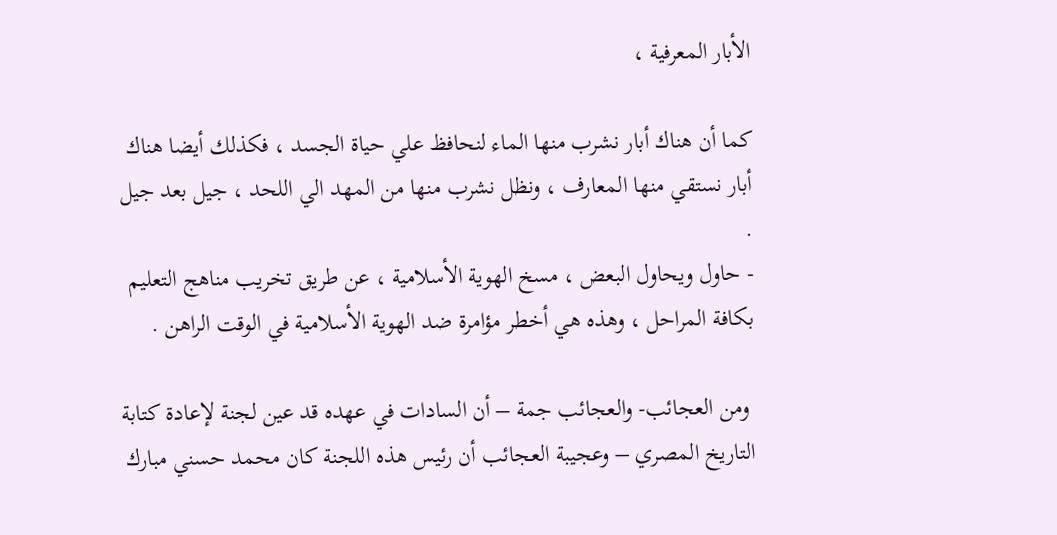الأبار المعرفية ،

كما أن هناك أبار نشرب منها الماء لنحافظ علي حياة الجسد ، فكذلك أيضا هناك أبار نستقي منها المعارف ، ونظل نشرب منها من المهد الي اللحد ، جيل بعد جيل .
- حاول ويحاول البعض ، مسخ الهوية الأسلامية ، عن طريق تخريب مناهج التعليم بكافة المراحل ، وهذه هي أخطر مؤامرة ضد الهوية الأسلامية في الوقت الراهن .

 ومن العجائب- والعجائب جمة – أن السادات في عهده قد عين لجنة لإعادة كتابة التاريخ المصري – وعجيبة العجائب أن رئيس هذه اللجنة كان محمد حسني مبارك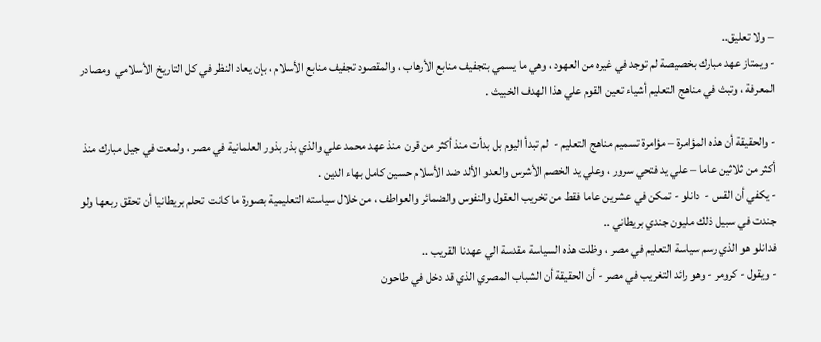– ولا تعليق..
- ويمتاز عهد مبارك بخصيصة لم توجد في غيره من العهود ، وهي ما يسمي بتجفيف منابع الأرهاب ، والمقصود تجفيف منابع الأسلام ، بإن يعاد النظر في كل التاريخ الأسلامي  ومصادر المعرفة ، وتبث في مناهج التعليم أشياء تعين القوم علي هذا الهدف الخبيث .

- والحقيقة أن هذه المؤامرة – مؤامرة تسميم مناهج التعليم -  لم تبدأ اليوم بل بدأت منذ أكثر من قرن  منذ عهد محمد علي والذي بذر بذور العلمانية في مصر ، ولمعت في جيل مبارك منذ أكثر من ثلاثين عاما – علي يد فتحي سرور ، وعلي يد الخصم الأشرس والعدو الألد ضد الأسلام حسين كامل بهاء الدين .
- يكفي أن القس -  دانلو - تمكن في عشرين عاما فقط من تخريب العقول والنفوس والضمائر والعواطف ، من خلال سياسته التعليمية بصورة ما كانت  تحلم بريطانيا أن تحقق ربعها ولو جندت في سبيل ذلك مليون جندي بريطاني ..
فدانلو هو الذي رسم سياسة التعليم في مصر ، وظلت هذه السياسة مقدسة الي عهدنا القريب ..
- ويقول - كرومر - وهو رائد التغريب في مصر - أن الحقيقة أن الشباب المصري الذي قد دخل في طاحون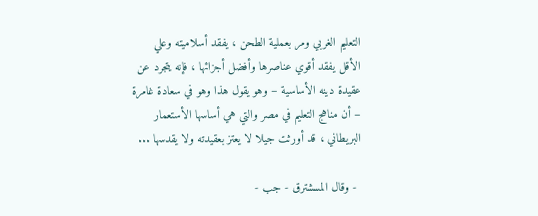التعليم الغربي ومر بعملية الطحن ، يفقد أسلاميته وعلي الأقل يفقد أقوي عناصرها وأفضل أجزائها ، فإنه يتجرد عن عقيدة دينه الأساسية – وهو يقول هذا وهو في سعادة غامرة – أن مناهج التعليم في مصر والتي هي أساسها الأستعمار البريطاني ، قد أورثت جيلا لا يعتز بعقيدته ولا يقدسها ...

 - وقال المسشترق - جب -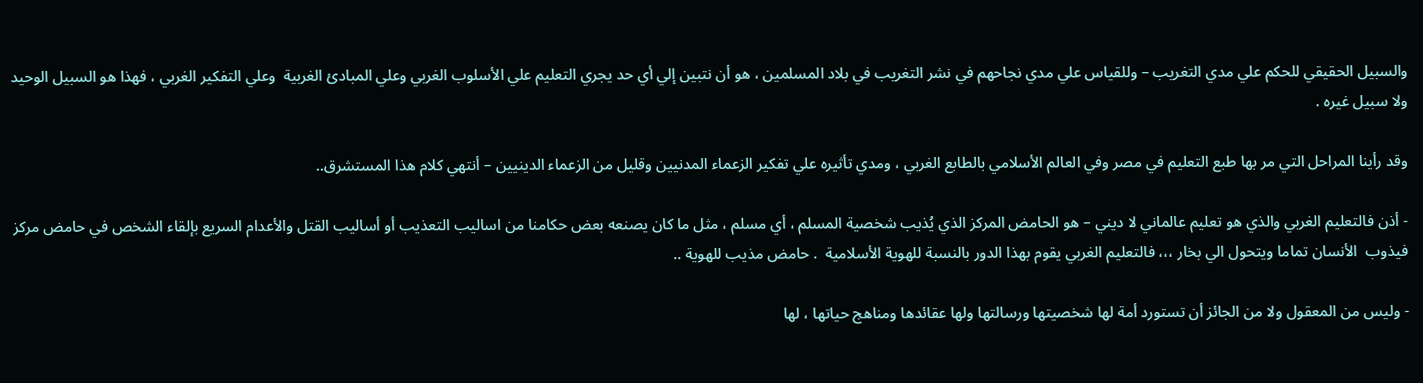والسبيل الحقيقي للحكم علي مدي التغريب – وللقياس علي مدي نجاحهم في نشر التغريب في بلاد المسلمين ، هو أن نتبين إلي أي حد يجري التعليم علي الأسلوب الغربي وعلي المبادئ الغربية  وعلي التفكير الغربي ، فهذا هو السبيل الوحيد ولا سبيل غيره .

وقد رأينا المراحل التي مر بها طبع التعليم في مصر وفي العالم الأسلامي بالطابع الغربي ، ومدي تأثيره علي تفكير الزعماء المدنيين وقليل من الزعماء الدينيين – أنتهي كلام هذا المستشرق..

- أذن فالتعليم الغربي والذي هو تعليم عالماني لا ديني – هو الحامض المركز الذي يُذيب شخصية المسلم ، أي مسلم ، مثل ما كان يصنعه بعض حكامنا من اساليب التعذيب أو أساليب القتل والأعدام السريع بإلقاء الشخص في حامض مركز فيذوب  الأنسان تماما ويتحول الي بخار ،،، فالتعليم الغربي يقوم بهذا الدور بالنسبة للهوية الأسلامية  . حامض مذيب للهوية ..

- وليس من المعقول ولا من الجائز أن تستورد أمة لها شخصيتها ورسالتها ولها عقائدها ومناهج حياتها ، لها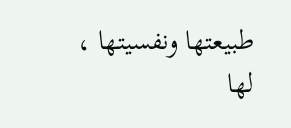طبيعتها ونفسيتها ، لها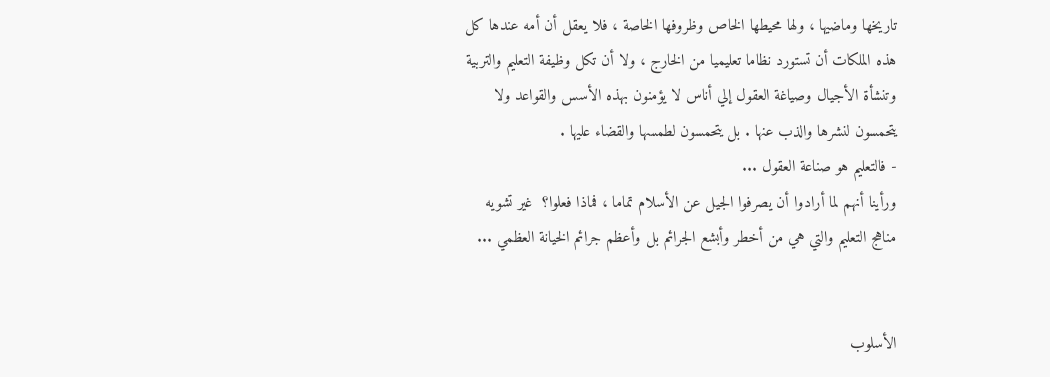تاريخها وماضيها ، ولها محيطها الخاص وظروفها الخاصة ، فلا يعقل أن أمه عندها كل هذه الملكات أن تستورد نظاما تعليميا من الخارج ، ولا أن تكل وظيفة التعليم والتربية وتنشأة الأجيال وصياغة العقول إلي أناس لا يؤمنون بهذه الأسس والقواعد ولا يتحمسون لنشرها والذب عنها . بل يتحمسون لطمسها والقضاء عليها .
- فالتعليم هو صناعة العقول ...
ورأينا أنهم لما أرادوا أن يصرفوا الجيل عن الأسلام تماما ، فماذا فعلوا؟  غير تشويه مناهج التعليم والتي هي من أخطر وأبشع الجرائم بل وأعظم جرائم الخيانة العظمي ...


الأسلوب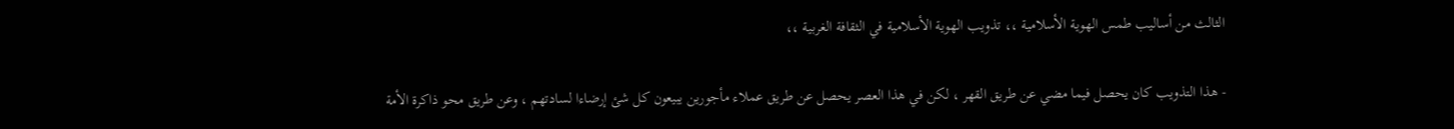الثالث من أساليب طمس الهوية الأسلامية ،، تذويب الهوية الأسلامية في الثقافة الغربية ،،

- هذا التذويب كان يحصل فيما مضي عن طريق القهر ، لكن في هذا العصر يحصل عن طريق عملاء مأجورين يبيعون كل شئ إرضاءا لسادتهم ، وعن طريق محو ذاكرة الأمة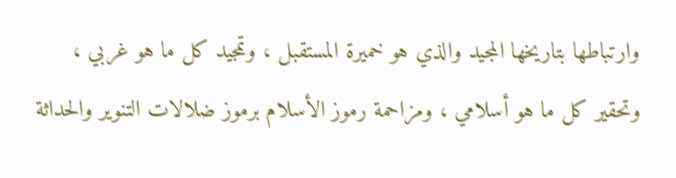وارتباطها بتاريخها المجيد والذي هو خميرة المستقبل ، وتمجيد كل ما هو غربي ، وتحقير كل ما هو أسلامي ، ومزاحمة رموز الأسلام برموز ضلالات التنوير والحداثة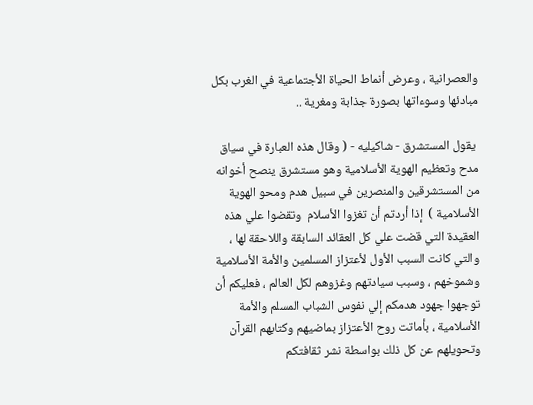والعصرانية ، وعرض أنماط الحياة الأجتماعية في الغرب بكل مبادئها وسوءاتها بصورة جذابة ومغرية ..

 يقول المستشرق - شاكيليه - ( وقال هذه العبارة في سياق مدح وتعظيم الهوية الأسلامية وهو مستشرق ينصح أخوانه من المستشرقين والمنصرين في سبيل هدم ومحو الهوية الأسلامية )  إذا أردتم أن تغزوا الأسلام  وتقضوا علي هذه العقيدة التي قضت علي كل العقائد السابقة واللاحقة لها ، والتي كانت السبب الأول لأعتزاز المسلمين والأمة الأسلامية وشموخهم ، وسبب سيادتهم وغزوهم لكل العالم ، فعليكم أن توجهوا جهود هدمكم إلي نفوس الشباب المسلم والأمة الأسلامية ، بأماتت روح الأعتزاز بماضيهم وكتابهم القرآن وتحويلهم عن كل ذلك بواسطة نشر ثقافتكم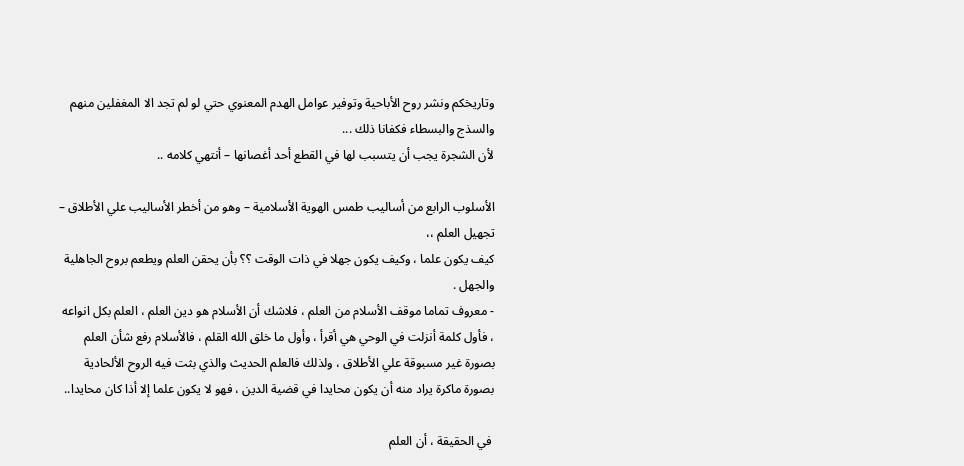وتاريخكم ونشر روح الأباحية وتوفير عوامل الهدم المعنوي حتي لو لم تجد الا المغفلين منهم والسذج والبسطاء فكفانا ذلك ...
لأن الشجرة يجب أن يتسبب لها في القطع أحد أغصانها – أنتهي كلامه ..

الأسلوب الرابع من أساليب طمس الهوية الأسلامية – وهو من أخطر الأساليب علي الأطلاق – تجهيل العلم ،،
كيف يكون علما ، وكيف يكون جهلا في ذات الوقت ؟؟ بأن يحقن العلم ويطعم بروح الجاهلية والجهل .
- معروف تماما موقف الأسلام من العلم ، فلاشك أن الأسلام هو دين العلم ، العلم بكل انواعه ، فأول كلمة أنزلت في الوحي هي أقرأ ، وأول ما خلق الله القلم ، فالأسلام رفع شأن العلم بصورة غير مسبوقة علي الأطلاق ، ولذلك فالعلم الحديث والذي بثت فيه الروح الألحادية بصورة ماكرة يراد منه أن يكون محايدا في قضية الدين ، فهو لا يكون علما إلا أذا كان محايدا..

 في الحقيقة ، أن العلم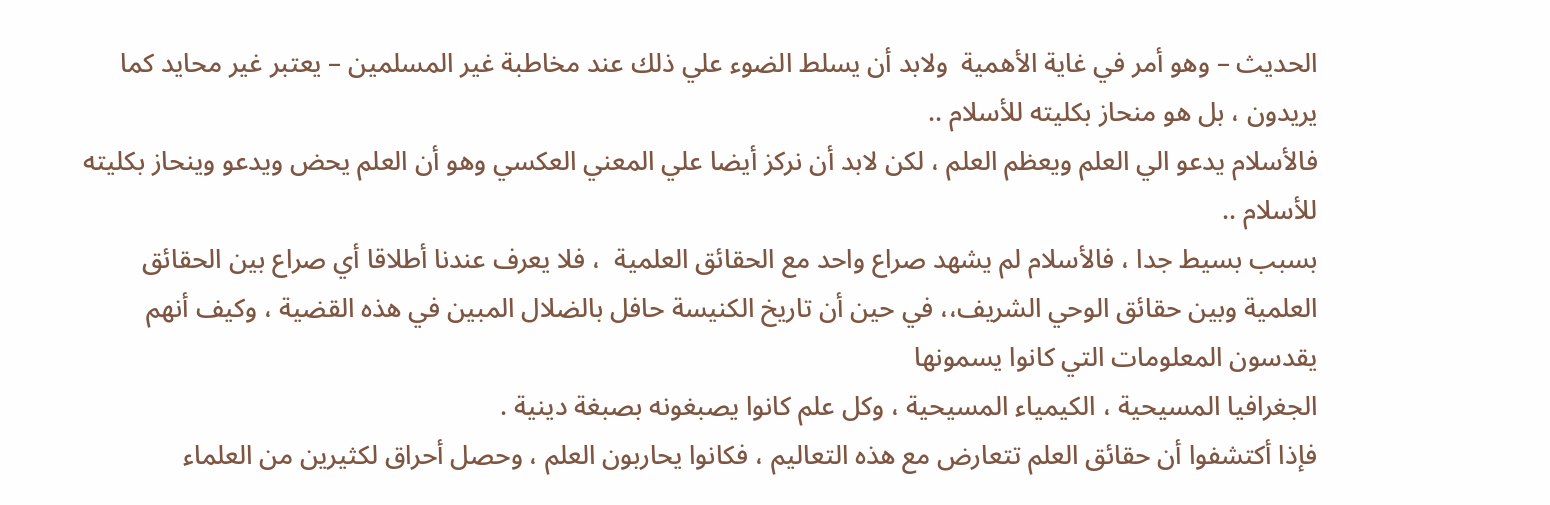الحديث – وهو أمر في غاية الأهمية  ولابد أن يسلط الضوء علي ذلك عند مخاطبة غير المسلمين – يعتبر غير محايد كما يريدون ، بل هو منحاز بكليته للأسلام ..
فالأسلام يدعو الي العلم ويعظم العلم ، لكن لابد أن نركز أيضا علي المعني العكسي وهو أن العلم يحض ويدعو وينحاز بكليته للأسلام ..
بسبب بسيط جدا ، فالأسلام لم يشهد صراع واحد مع الحقائق العلمية  ، فلا يعرف عندنا أطلاقا أي صراع بين الحقائق العلمية وبين حقائق الوحي الشريف،، في حين أن تاريخ الكنيسة حافل بالضلال المبين في هذه القضية ، وكيف أنهم يقدسون المعلومات التي كانوا يسمونها
الجغرافيا المسيحية ، الكيمياء المسيحية ، وكل علم كانوا يصبغونه بصبغة دينية .
فإذا أكتشفوا أن حقائق العلم تتعارض مع هذه التعاليم ، فكانوا يحاربون العلم ، وحصل أحراق لكثيرين من العلماء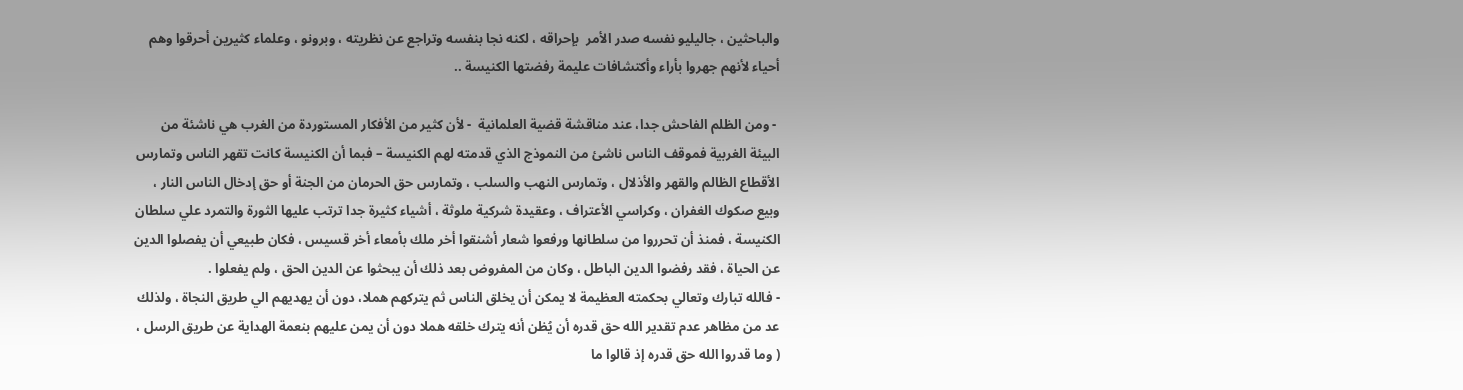والباحثين ، جاليليو نفسه صدر الأمر  بإحراقه ، لكنه نجا بنفسه وتراجع عن نظريته ، وبرونو ، وعلماء كثيرين أحرقوا وهم أحياء لأنهم جهروا بأراء وأكتشافات عليمة رفضتها الكنيسة ..

 - ومن الظلم الفاحش جدا، عند مناقشة قضية العلمانية  - لأن كثير من الأفكار المستوردة من الغرب هي ناشئة من البيئة الغربية فموقف الناس ناشئ من النموذج الذي قدمته لهم الكنيسة – فبما أن الكنيسة كانت تقهر الناس وتمارس الأقطاع الظالم والقهر والأذلال ، وتمارس النهب والسلب ، وتمارس حق الحرمان من الجنة أو حق إدخال الناس النار ، وبيع صكوك الغفران ، وكراسي الأعتراف ، وعقيدة شركية ملوثة ، أشياء كثيرة جدا ترتب عليها الثورة والتمرد علي سلطان الكنيسة ، فمنذ أن تحرروا من سلطانها ورفعوا شعار أشنقوا أخر ملك بأمعاء أخر قسيس ، فكان طبيعي أن يفصلوا الدين عن الحياة ، فقد رفضوا الدين الباطل ، وكان من المفروض بعد ذلك أن يبحثوا عن الدين الحق ، ولم يفعلوا .
- فالله تبارك وتعالي بحكمته العظيمة لا يمكن أن يخلق الناس ثم يتركهم هملا، دون أن يهديهم الي طريق النجاة ، ولذلك عد من مظاهر عدم تقدير الله حق قدره أن يُظن أنه يترك خلقه هملا دون أن يمن عليهم بنعمة الهداية عن طريق الرسل ، ( وما قدروا الله حق قدره إذ قالوا ما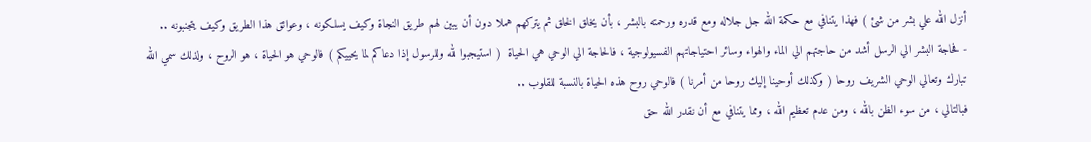أنزل الله علي بشر من شئ ) فهذا يتنافي مع حكمة الله جل جلاله ومع قدره ورحمته بالبشر ، بأن يخلق الخلق ثم يتركهم هملا دون أن يبين لهم طريق النجاة وكيف يسلكونه ، وعوائق هذا الطريق وكيف يتجنبونه ..
- فحاجة البشر الي الرسل أشد من حاجتهم الي الماء والهواء وسائر احتياجاتهم الفسيولوجية ، فالحاجة الي الوحي هي الحياة  ( استيجبوا لله وللرسول إذا دعاكم لما يحييكم ) فالوحي هو الحياة ، هو الروح ، ولذلك سمي الله تبارك وتعالي الوحي الشريف روحا ( وكذلك أوحينا إليك روحا من أمرنا ) فالوحي روح هذه الحياة بالنسبة للقلوب ..
فبالتالي ، من سوء الظن بالله ، ومن عدم تعظيم الله ، ومما يتنافي مع أن نقدر الله حق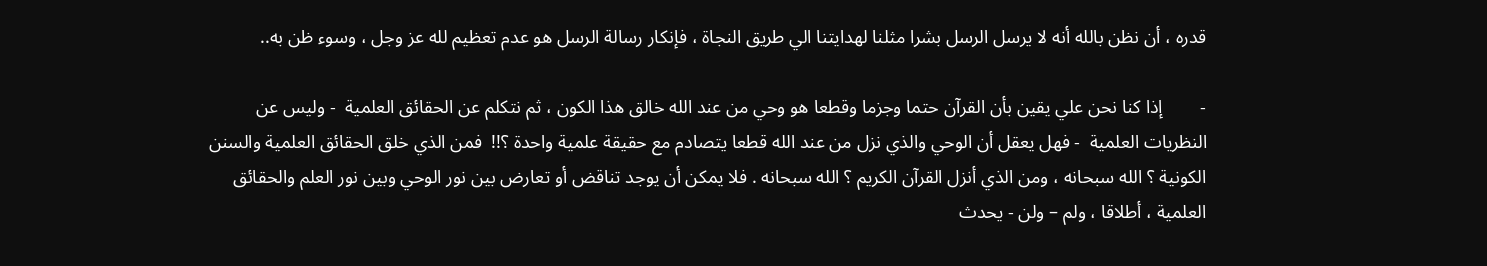قدره ، أن نظن بالله أنه لا يرسل الرسل بشرا مثلنا لهدايتنا الي طريق النجاة ، فإنكار رسالة الرسل هو عدم تعظيم لله عز وجل ، وسوء ظن به..

-        إذا كنا نحن علي يقين بأن القرآن حتما وجزما وقطعا هو وحي من عند الله خالق هذا الكون ، ثم نتكلم عن الحقائق العلمية  - وليس عن النظريات العلمية  - فهل يعقل أن الوحي والذي نزل من عند الله قطعا يتصادم مع حقيقة علمية واحدة ؟!!  فمن الذي خلق الحقائق العلمية والسنن الكونية ؟ الله سبحانه ، ومن الذي أنزل القرآن الكريم ؟ الله سبحانه . فلا يمكن أن يوجد تناقض أو تعارض بين نور الوحي وبين نور العلم والحقائق العلمية ، أطلاقا ، ولم – ولن - يحدث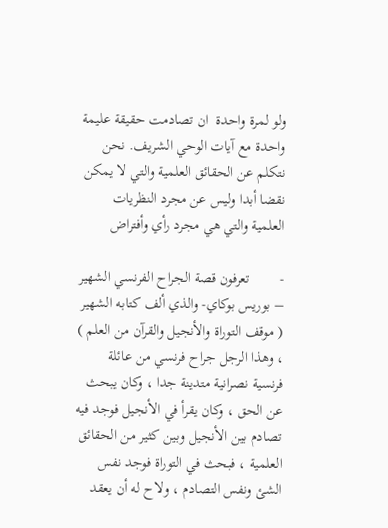ولو لمرة واحدة  ان تصادمت حقيقة عليمة واحدة مع آيات الوحي الشريف. نحن نتكلم عن الحقائق العلمية والتي لا يمكن نقضا أبدا وليس عن مجرد النظريات العلمية والتي هي مجرد رأي وأفتراض

-        تعرفون قصة الجراح الفرنسي الشهير – بوريس بوكاي- والذي ألف كتابه الشهير ( موقف التوراة والأنجيل والقرآن من العلم ) ، وهذا الرجل جراح فرنسي من عائلة فرنسية نصرانية متدينة جدا ، وكان يبحث عن الحق ، وكان يقرأ في الأنجيل فوجد فيه تصادم بين الأنجيل وبين كثير من الحقائق العلمية ، فبحث في التوراة فوجد نفس الشئ ونفس التصادم ، ولاح له أن يعقد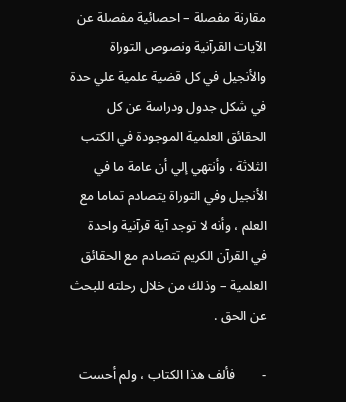مقارنة مفصلة – احصائية مفصلة عن الآيات القرآنية ونصوص التوراة والأنجيل في كل قضية علمية علي حدة في شكل جدول ودراسة عن كل الحقائق العلمية الموجودة في الكتب الثلاثة ، وأنتهي إلي أن عامة ما في الأنجيل وفي التوراة يتصادم تماما مع العلم ، وأنه لا توجد آية قرآنية واحدة في القرآن الكريم تتصادم مع الحقائق العلمية – وذلك من خلال رحلته للبحث عن الحق .

-        فألف هذا الكتاب ، ولم أحست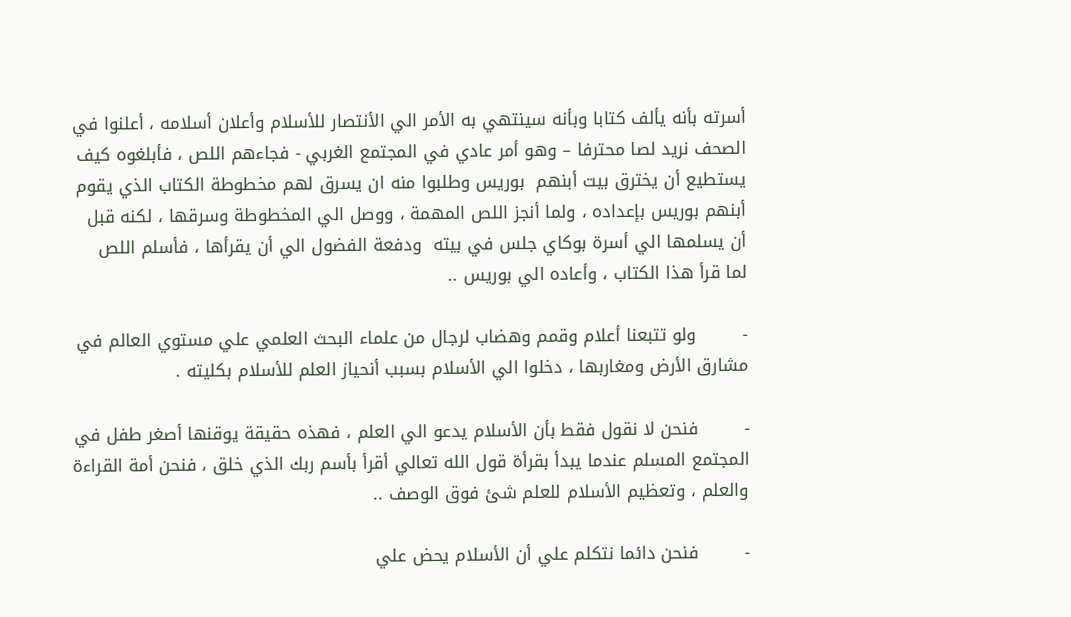أسرته بأنه يألف كتابا وبأنه سينتهي به الأمر الي الأنتصار للأسلام وأعلان أسلامه ، أعلنوا في الصحف نريد لصا محترفا – وهو أمر عادي في المجتمع الغربي - فجاءهم اللص ، فأبلغوه كيف يستطيع أن يخترق بيت أبنهم  بوريس وطلبوا منه ان يسرق لهم مخطوطة الكتاب الذي يقوم أبنهم بوريس بإعداده ، ولما أنجز اللص المهمة ، ووصل الي المخطوطة وسرقها ، لكنه قبل أن يسلمها الي أسرة بوكاي جلس في بيته  ودفعة الفضول الي أن يقرأها ، فأسلم اللص  لما قرأ هذا الكتاب ، وأعاده الي بوريس ..

-        ولو تتبعنا أعلام وقمم وهضاب لرجال من علماء البحث العلمي علي مستوي العالم في مشارق الأرض ومغاربها ، دخلوا الي الأسلام بسبب أنحياز العلم للأسلام بكليته .

-        فنحن لا نقول فقط بأن الأسلام يدعو الي العلم ، فهذه حقيقة يوقنها أصغر طفل في المجتمع المسلم عندما يبدأ بقرأة قول الله تعالي أقرأ بأسم ربك الذي خلق ، فنحن أمة القراءة والعلم ، وتعظيم الأسلام للعلم شئ فوق الوصف ..

-        فنحن دائما نتكلم علي أن الأسلام يحض علي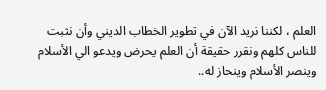العلم ، لكننا نريد الآن في تطوير الخطاب الديني وأن نثبت للناس كلهم ونقرر حقيقة أن العلم يحرض ويدعو الي الأسلام وينصر الأسلام وينحاز له..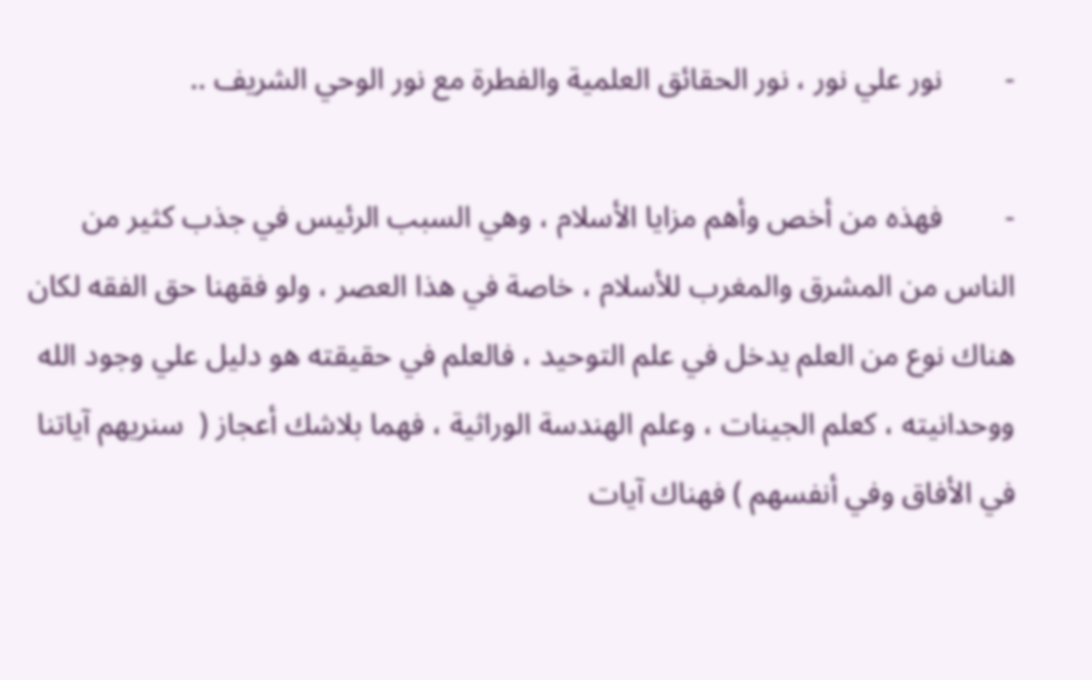-        نور علي نور ، نور الحقائق العلمية والفطرة مع نور الوحي الشريف ..

-        فهذه من أخص وأهم مزايا الأسلام ، وهي السبب الرئيس في جذب كثير من الناس من المشرق والمغرب للأسلام ، خاصة في هذا العصر ، ولو فقهنا حق الفقه لكان هناك نوع من العلم يدخل في علم التوحيد ، فالعلم في حقيقته هو دليل علي وجود الله ووحدانيته ، كعلم الجينات ، وعلم الهندسة الوراثية ، فهما بلاشك أعجاز (  سنريهم آياتنا في الأفاق وفي أنفسهم ) فهناك آيات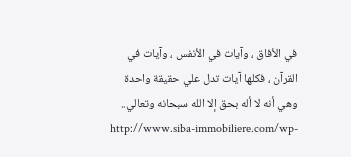في الأفاق ، وآيات في الأنفس ، وآيات في القرآن ، فكلها آيات تدل علي حقيقة واحدة وهي أنه لا أله بحق إلا الله سبحانه وتعالي..
http://www.siba-immobiliere.com/wp-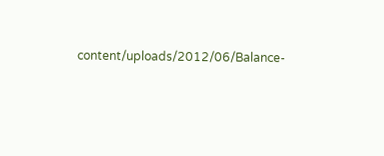content/uploads/2012/06/Balance-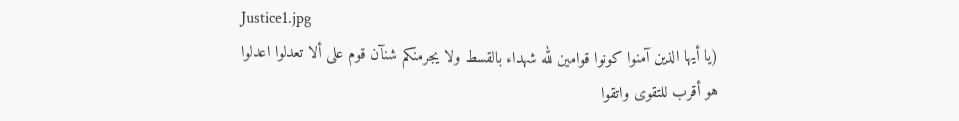Justice1.jpg
(يا أيها الذين آمنوا كونوا قوامين لله شهداء بالقسط ولا يجرمنكم شنآن قوم على ألا تعدلوا اعدلوا هو أقرب للتقوى واتقوا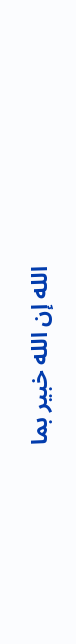الله إن الله خبير بما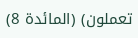تعملون) (المائدة 8)